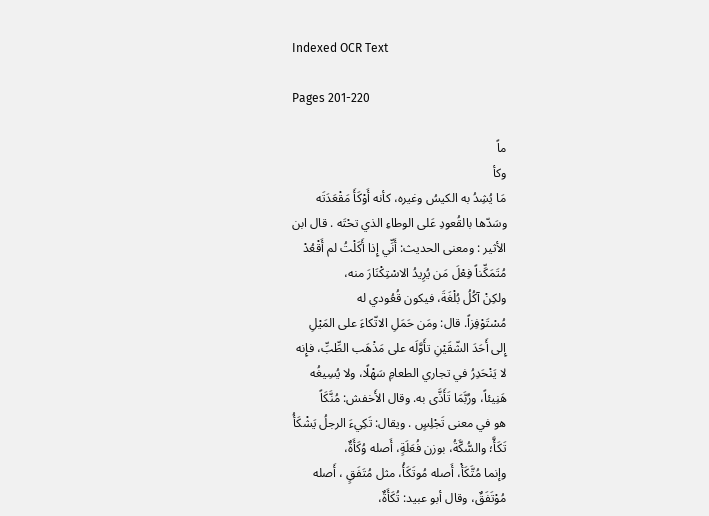Indexed OCR Text

Pages 201-220

ماً
وكأ
مَا يُشِدُ به الكيسُ وغيره، كأنه أَوْكَأَ مَقْعَدَتَه
وسَدّها بالقُعودِ عَلى الوطاءِ الذي تحْتَه . قال ابن
الأثير : ومعنى الحديث: أَنِّي إِذا أَكَلْتُ لم أَقْعُدْ
مُتَمَكِّناً فِعْلَ مَن يُرِيدُ الاسْتِكْنَارَ منه،
ولكِنْ آكُلُ بُلْغَةَ، فيكون قُعُودي له
مُسْتَوْفِزاً. قال: ومَن حَمَلِ الاتّكاءَ على المَيْلِ
إِلى أَحَدَ الشّقَيْنِ تأَوَّلَه على مَذْهَب الطِّبِّ، فإِنه
لا يَنْحَدِرُ في تجاري الطعامِ سَهْلًا، ولا يُسِيغُه
هَنِيئاً، ورُبَّمَا تَأَذَّى به. وقال الأَخفش: مُنَّكَاً
هو في معنى تَجْلِسٍ . ويقال: تَكِيءَ الرجلُ يَشْكَأُ
تَكَأَّ؛ والسُّكَّةُ، بوزن فُعَلَةٍ، أَصله وُكَأَةٌ،
وإنما مُتَّكَأْ، أَصله مُوتَكَأُ، مثل مُتَفَقٍ ، أَصله
مُوْتَفَقٌ، وقال أبو عبيد: تُكَأَةٌ،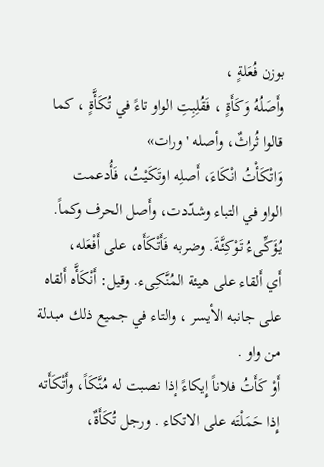بوزن فُعَلةٍ ،
وأَصَلُهُ وَكَأَةٍ ، فَقُلِبِتِ الواو تاءً في تُكَأَّةٍ ، كما
قالوا ثُراثٌ، وأصله 'ورات»
وَاتْكَأْتُ انْكَاءَ، أَصلِه اوتَكَيْتُ، فَأُدعمت
الواو في التباء وشدّدت، وأَصل الحرف وكماً.
يُؤَكِّىءُ تَوْكِئَّةَ. وضربه فَأَتْكَأَه، على أَفْعَله،
أَي أَلقاء على هيئة المُنَّكِىء. وقيل: أَنْكَأَّه أَلقاه
على جانبه الأيسر ، والتاء في جميع ذلك مبدلة
من واو .
أَوْ كَأَتُ فلاناً إِيكاءً إذا نصبت له مُنَّكَاً، وأَتْكَأَته
إِذا حَمَلْتَه على الاتكاء . ورجل تُكَأَةٌ،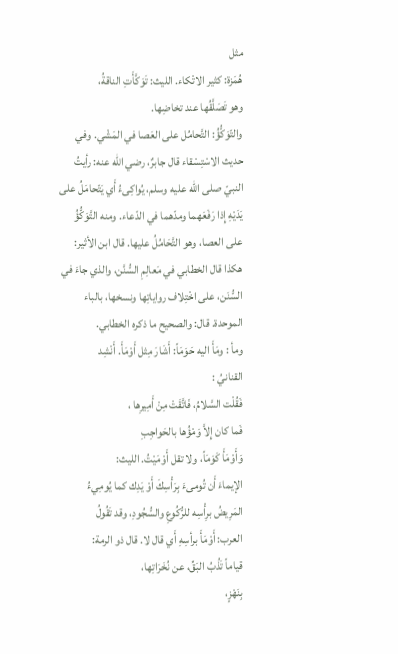مثل
هُمَزة: كثير الاتْكاء. الليث: تَوَكَّأَتِ الناقةُ،
وهو تَصَلَّقُها عند تخاضِها.
والتّوَكُّؤُ: التَّحامُل على العَصا في المَشْي. وفي
حديث الاسْتِسْقاء قال جابرٌ، رضي الله عنه: رأيتُ
النبيّ صلى الله عليه وسلم، يُواكِىءُ أَي يَتّحامَلُ على
يَدَيْهِ إِذا رَفَعَهما ومدّهما في الدّعاء. ومنه التَّوَكُّؤُ
على العصا، وهو التَّحَامُلُ عليها. قال ابن الأثير:
هكذا قال الخطابي في مَعالِمِ السُّنَّن، والذي جاءَ في
السُّنَن، على اخْتِلاف رواياتِها ونسخها، بالباء
الموحدة. قال: والصحيح ما ذكره الخطابي.
ومأ : ومَأَ اليه حَوَمَاً: أَشَارَ مِثل أَوْمَأَ. أَنْشِد
القنانيُ :
فَقُلْت السَّلامُ، فَاتَّقَتْ مِنْ أَمِيرِها ،
فَما كان إِلاَّ وَمْؤُها بالحَواجِبِ
وَأَوْمَأَ كَوَمَاً، ولا تقل أَوْمَيْتُ. الليث:
الإيماءَ أَن تُومىءَ بِرَأْسِكَ أَوْ يَدِك كما يُومِيءُ
المَرِيضُ برِأْسِه للرُّكُوعِ والسُّجُودِ، وقد تَقُولُ
العرب: أَوْمَأَ برأسِهِ أَي قال لا. قال ذو الرمة:
قياماً تَذُبُ البَقِّ، عن نُخَرَاتِها،
بِنَهْزٍ،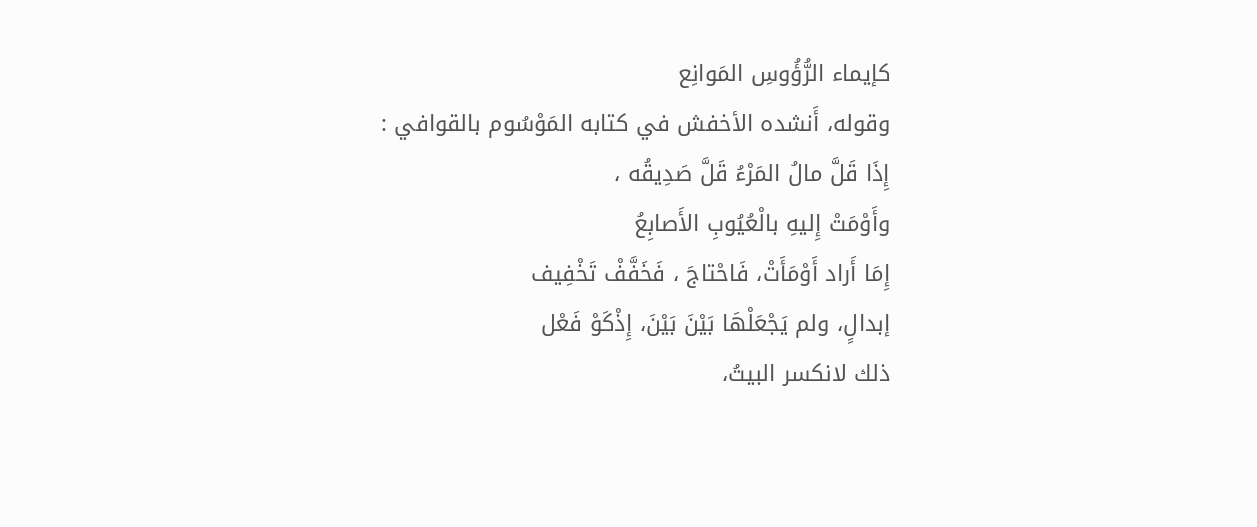كإيماء الرُّؤُوسِ المَوانِع
وقوله، أَنشده الأخفش في كتابه المَوْسُوم بالقوافي :
إِذَا قَلَّ مالُ المَرْءُ قَلَّ صَدِيقُه ،
وأَوْمَتْ إِليهِ بالْعُيُوبِ الأَصابِعُ
إِمَا أَراد أَوْمَأَتْ، فَاحْتاجَ ، فَخَفَّفْ تَخْفِيف
إبدالٍ، ولم يَجْعَلْهَا بَيْنَ بَيْنَ، إِذْكَوْ فَعْل
ذلك لانكسر البيتُ،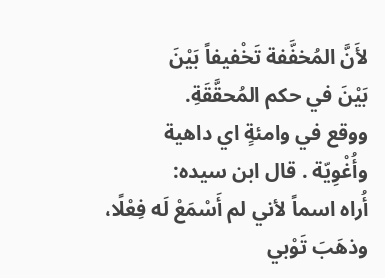لأَنَّ المُخفَّفة تَخْفيفاً بَيْنَ
بَيْنَ في حكم المُحقَّقَةِ.
ووقع في وامئةٍ اي داهية وأُغْوِيّة . قال ابن سیده:
أُراه اسماً لأني لم أَسْمَعْ لَه فِعْلًا، وذهَبَ تَوْبي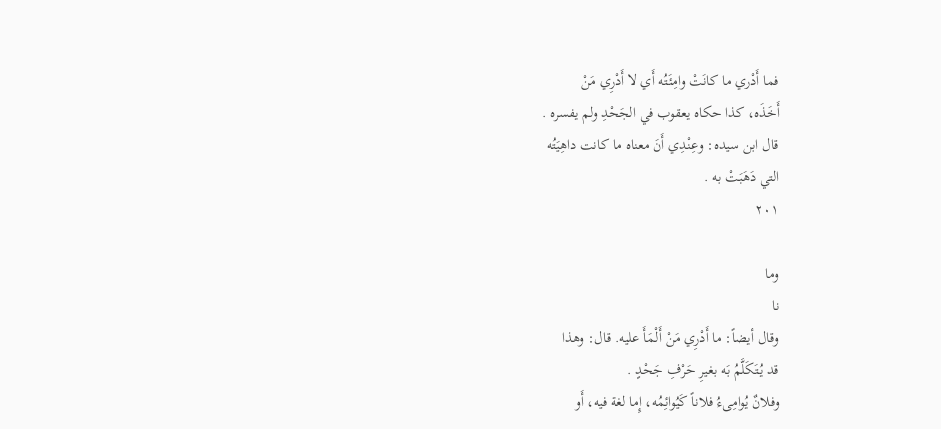فما أَدْري ما كانَتْ وامِئَتُه أَي لا أَدْرِي مَنْ
أَخَذَه، كذا حكاه يعقوب في الجَحْدِ ولم يفسره .
قال ابن سيده: وعِنْدِي أَنَ معناه ما كانت داهِيَتُه
التي دَهَبَتْ به .
٢٠١

وما
نا
وقال أيضاً: ما أَدْرِي مَنْ أَلْمَأَ عليه. قال: وهذا
قد يُتَكَلَّمُ بَه بغيرِ حَرْفِ جَحْدٍ .
وفلانٌ يُوامِىءُ فلاناً كَيُوائِمُه، إِما لغة فيه، أَو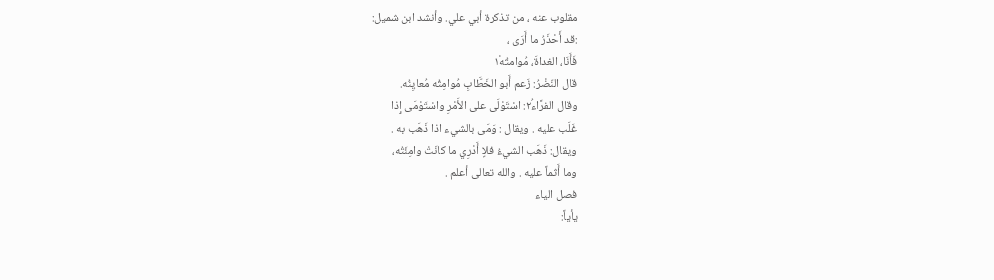مقلوب عنه ، من تذكرة أبي علي. وأنشد ابن شميل:
:قد أَحْذَرُ ما أَرَى ،
فَأَنَا، الغداةَ، مُوامتُه١ْ
قال النّضْرُ: زَعم أَبو الخَطَّابِ مُوامِثُه مُعايِنُه.
وقال الفرَّاء٢ُ: اسْتَوْلَى على الأَمْرِ واسْتَوْمَى إِذا
غَلَب عليه . ويقال : وَمَى بالشيء اذا ذَهَب به .
ويقال: ذَهَب الشيءُ فلاٍ أَدْرِي ما كانَتْ وامِئَتُه،
وما أَثماً عليه . والله تعالى أعلم .
فصل الياء
يأياً: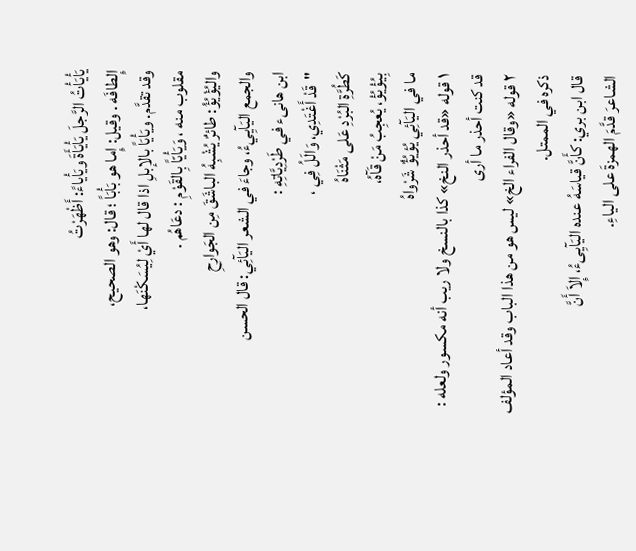يَأْيَأْتُ الرَّجلَ يَأْيَأَةَ ويَأْياءً: أَظْهَرْتُ
إِلطافَه . وقيل: إِما هو بَأْبَاً ؛ قال: وهو الصحيح،
وقد تقدَّم. ويَأْيَاً بالإبلِ اذا قال لها أَيْ لِيُسَكْنَها،
مقلوب منه ، وَيَأْيّاً بِالقَوْمِ : دعَاهُم .
واليُؤْيُؤُ: طائرٌ يُشْبِهُ الباشَقَ مِن الجَوارِحِ
والجمع اليَآيِيءُ، وجاءَ في الشعر اليَآئِي: قال الحسن
ابن هانىء في طَرْدِيَّاتِهِ :
"قَدْ أَغْتَدِي، وَالَلُ فِي ،
كَطُرَّةِ البُرْدِ عَلى مَثْنَاهُ
بِيُؤْيُؤْ، يُعجِبُ مَنْ قَآهُ،
ما في اليَآئِي يُؤيُؤٌ شَرْواهُ
١ قوله «قد أحذر النخ» كذا بالنسخ ولا ريب أنه مكسور ولعله :
قد كنت أحذر ما أرى
٢ قوله «وقال الفراء الخ» ليس هو من هذا الباب وقد أعاد المؤلف
ذكره في الممتل.
قال ابن بري: كأَنَّ قياسَهُ عنده اليَآيِىءُ، إِلاَ أَنَّ
الشاعرَ قدَّمَ الهمزةَ على الياءِ.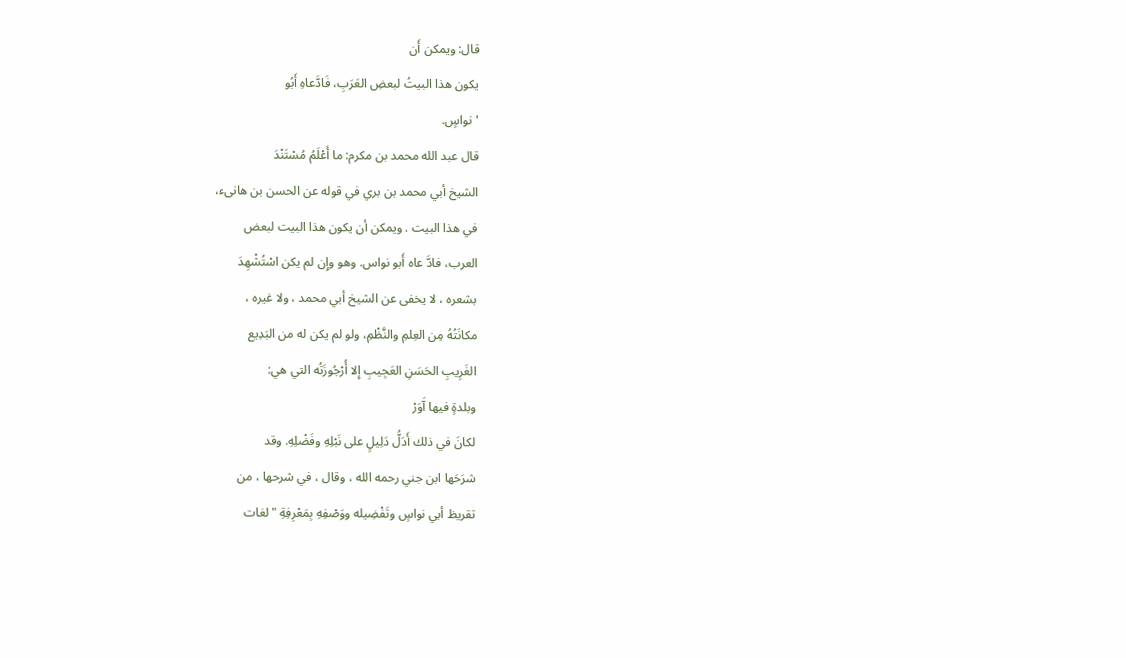قال: ويمكن أَن
يكون هذا البيتُ لبعضِ العَرَبِ، فَادَّعاهِ أَبُو
'نواسٍ.
قال عبد الله محمد بن مكرم: ما أَعْلَمُ مُسْتَنْدَ
الشيخ أبي محمد بن بري في قوله عن الحسن بن هانىء،
في هذا البيت . ويمكن أن يكون هذا البيت لبعض
العرب، فادَّ عاه أَبو نواس. وهو وإِن لم يكن اسْتُشْهِدَ
بشعره ، لا يخفى عن الشيخ أبي محمد ، ولا غيره ،
مكانَتُهُ مِن العِلمِ والنَّظْمِ، ولو لم يكن له من البَدِيع
الغَرِيبِ الحَسَنِ العَجِيبِ إِلا أُرْجُوزَتُه التي هي:
وبلدةٍ فيها آَوَرْ
لكانَ في ذلك أَدَلُّ دَلِيلٍ على نَبْلِهِ وفَضْلِهِ. وقد
شرَحَها ابن جني رحمه الله ، وقال ، في شرحها ، من
تقريظ أبي نواسٍ وتَفْضِيله ووَصْفِهِ بِمَعْرِفِةِ "لغات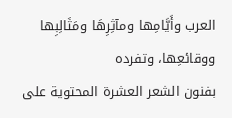العرب وأَيَّامِها ومآثِرِهَا ومَثَالِبِها ووقائعِها، وتفرده
بفنون الشعر العشرة المحتوية على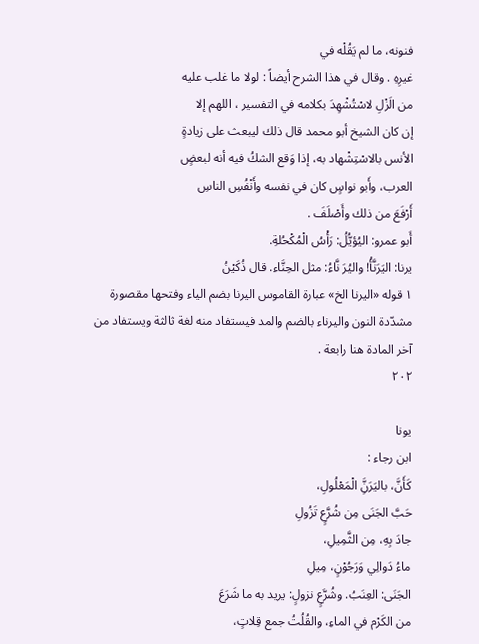فنونه، ما لم يَقُلْه في
غيرِهِ . وقال في هذا الشرح أيضاً : لولا ما غلب عليه
من الَزْلِ لاسْتُشْهِدَ بكلامه في التفسير ، اللهم إلا
إن كان الشيخ أبو محمد قال ذلك ليبعث على زيادةٍ
الأنس بالاسْتِشْهاد به، إذا وَقع الشكُ فيه أنه لبعضٍ
العرب، وأَبو نواسٍ كان في نفسه وأَنْفُسِ الناسِ
أَرْفَعَ من ذلك وأَصْلَفَ .
أَبو عمرو: اليُؤيُّلُ: رَأْسُ الْمُكْحُلةِ.
يرنا: اليَرَنَّأُ! واليُرَ نَّاءُ: مثل الحِنَّاء. قال ذُكَيْنُ
١ قوله «اليرنا الخ» عبارة القاموس اليرنا بضم الياء وفتحها مقصورة
مشدّدة النون واليرناء بالضم والمد فيستفاد منه لغة ثالثة ويستفاد من
آخر المادة هنا رابعة .
٢٠٢

يونا
ابن رجاء :
كَأَنَّ، باليَرَنَِّ الْمَعْلُولِ،
حَبَّ الجَنَى مِن شُرَّعٍ تَزُولِ
جادَ بِهِ، مِن الثَّمِيلِ،
ماءُ دَوالِي وَرَجُوْنٍ، مِيلِ
الجَنَى: العِنَبُ. وشُرَّعٍ نزولٍ: يريد به ما شَرَعَ
من الكَرْم في الماءِ، والقُلُتُ جمع قِلاتٍ،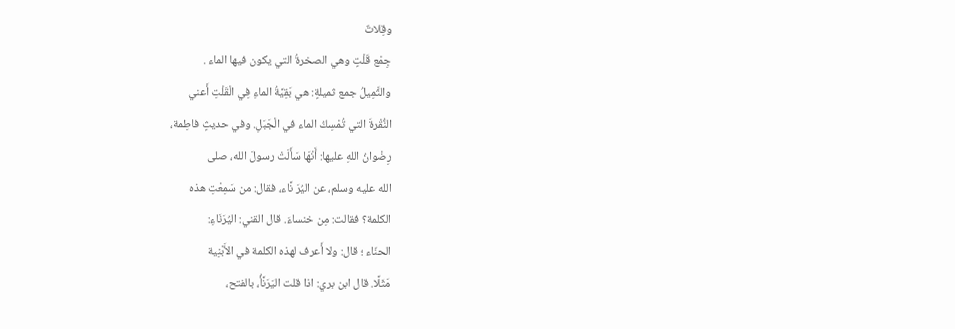وقِلاتٌ
جِمْع قَلْتٍ وهي الصخرةُ التي يكون فيها الماء .
والثَّمِيلُ جمع ثميلةٍ: هي بَقِيَّةُ الماءِ فِي الْقَلْتِ أَعني
النُّقْرةَ التي تُمْسِكُ الماء في الْجَبَلِ. وفي حديثٍ فاطِمة،
رِضْوانُ اللهِ عليها: أَنْهَا سَأَلَتْ رسولَ الله، صلى
الله عليه وسلم، عن اليُرَ نَّاء، فقال: من سَمِعْتِ هذه
الكلمة؟ فقالت: مِن خنساءَ. قال القني: اليُرَنَاءِ:
الحنّاء ؛ قال: ولا أَعرف لهذه الكلمة في الأَبْنِية
مَثَلًا. قال ابن بري: اذا قلت اليَرَنَّأُ، بالفتح،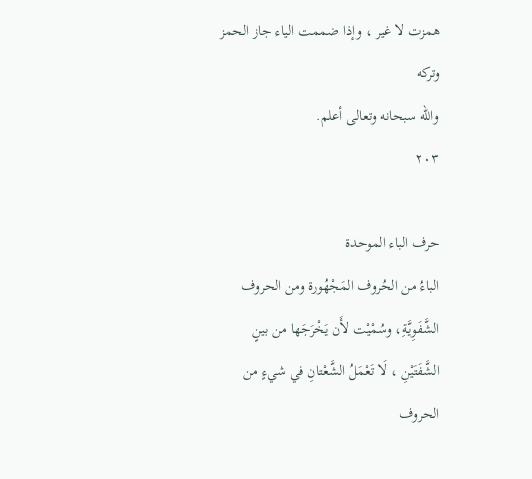همزت لا غير ، وإذا ضممت الياء جاز الحمز وتركه
والله سبحانه وتعالى أعلم.
٢٠٣

حرف الباء الموحدة
الباءُ من الحُروف المَجْهُورة ومن الحروف
الشَّفَوِيَّةِ، وسُمْيْت لأَن يَخْرَجَها من بينٍ
الشَّفَتَيْنِ ، لَا تَعْمَلُ الشَّعْتانِ في شيءٍ من الحروف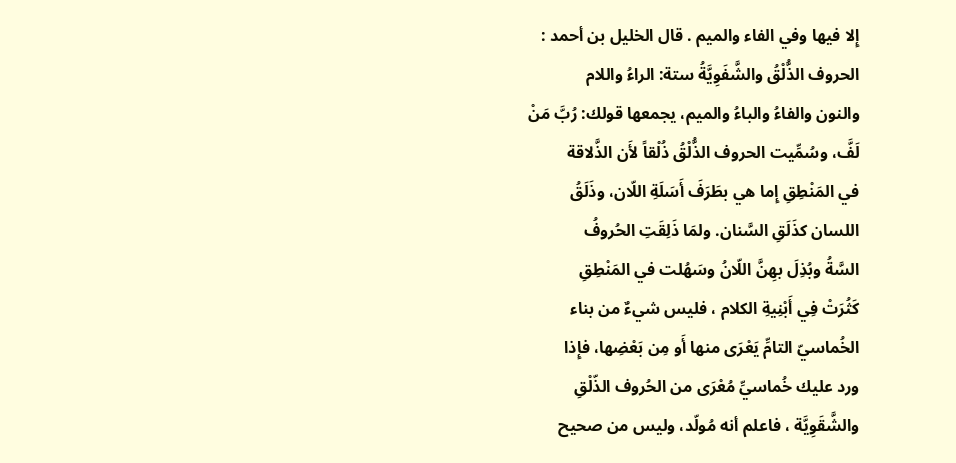إِلا فيها وفي الفاء والميم . قال الخليل بن أحمد :
الحروف الذُّلْقُ والشَّفَوِيَّةُ ستة: الراءُ واللام
والنون والفاءُ والباءُ والميم، يجمعها قولك: رُبَّ مَنْ
لَفَّ، وسُمِّيت الحروف الذُّلْقُ ذُلْقاً لأَن الذَّلاقة
في المَنْطِقِ إِما هي بطَرَفَ أَسَلَةِ اللّان، وذَلَقُ
اللسان كذَلَقِ السَّنان. ولمَا ذَلِقَتِ الحُروفُ
السَّةُ وبُذِلَ بهِنَّ اللّانُ وسَهُلت في المَنْطِقِ
كَثُرَتْ فِي أَبْنِيةِ الكلام ، فليس شيءٌ من بناء
الخُماسيّ التامِّ يَعْرَى منها أَو مِن بَعْضِها، فإِذا
ورد عليك خُماسيِّ مُعْرَى من الحُروف الذّلْقِ
والشَّقَوِيَّة ، فاعلم أنه مُولّد، وليس من صحيح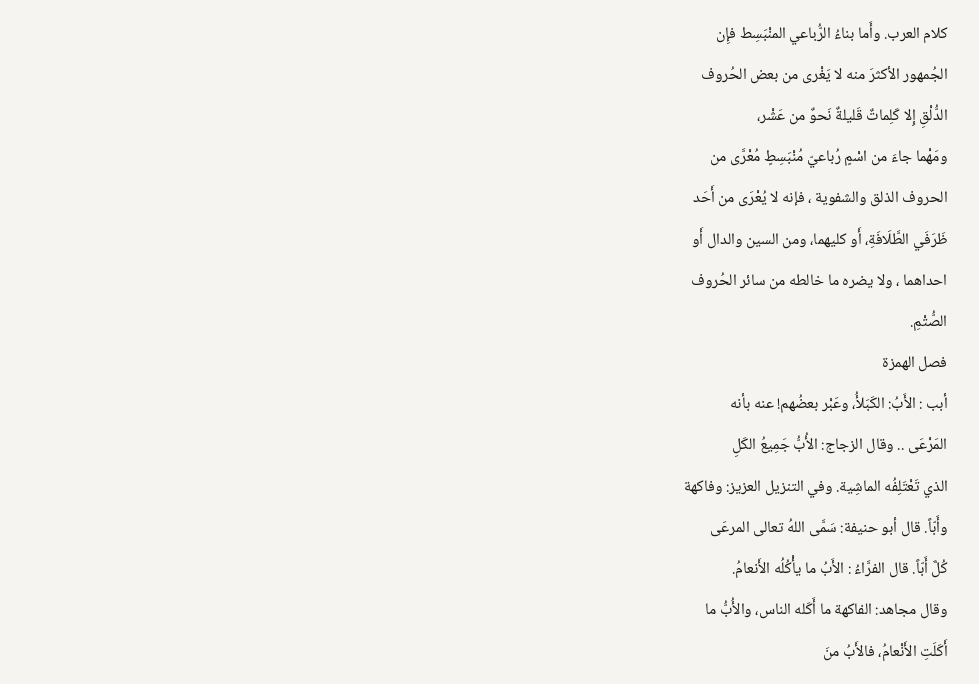كلام العرب. وأَما بناءُ الرُّباعي المنْبَسِط فإِن
الجُمهور الأكثرَ منه لا يَغْرى من بعض الحُروف
الدُّلْقِ إِلا كَلِماتٌ قَليلةٌ نَحوٌ من عَشْر،
ومَهْما جاءَ من اسْمٍ رُباعيّ مُنْبَسِطٍ مُعْرَّى من
الحروف الذلق والشفوية ، فإنه لا يُعْرَى من أَحَد
ظَرَفَي الطَّلَافَةِ، أَو كليهما، ومن السين والدال أَو
احداهما ، ولا يضره ما خالطه من سائر الحُروف
الصُّتْمِ.
فصل الهمزة
أبب : الأَبُ: الكَبَلأُ، وعَبْر بعضُهم! عنه بأنه
المَرْعَى .. وقال الزجاج: الأُبُّ جَمِيعُ الكَلِ
الذي تَعْتَلِفُه الماشِية. وفي التنزيل العزيز: وفاكهة
وأَبّاً. قال أبو حنيفة: سَمَّى اللهُ تعالى المرعَى
كُلَّ أَبّاً. قال الفرَّاءُ : الأَبُ ما يأْكُلُه الأَنعامُ.
وقال مجاهد: الفاكهة ما أَكَله الناس، والأُبُّ ما
أَكَلَتِ الأَنْعامُ، فالأَبُ منَ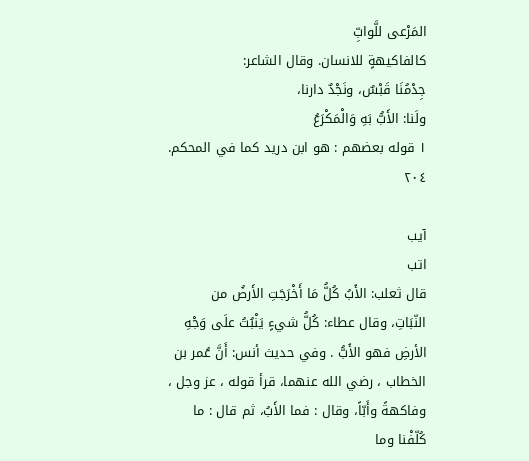المَرْعى للَّوابِّ
كالفاكيهةٍ للانسان. وقال الشاعر:
جِدْمُنَا قَبْسٌ، ونَجْدٌ دارنا،
ولَنا: الأَبُّ بَهِ وَالْمَكْرَعُ
١ قوله بعضهم : هو ابن درید کما في المحكم.
٢٠٤

آيب
اتب
قال ثعلب: الأَبُ كُلُّ مَا أَخْرَجَتِ الأَرضُ من
النّبَاتِ، وقال عطاء: كُلُّ شيءٍ يَنْبُتُ علَى وَجْهِ
الأرضِ فهو الأَبُّ . وفي حديث أنس: أَنَّ عُمر بن
الخطاب ، رضي الله عنهما، قرأ قوله ، عز وجل ،
وفاكهةً وأَبّاً، وقال : فما الأَبُ، ثم قال : ما
كُلّفْنا وما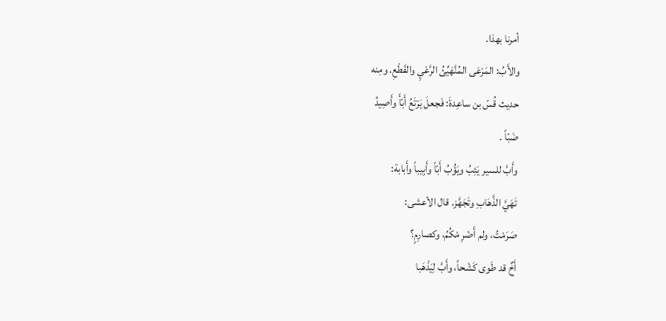أمرنا بهذا.
والأَبُ: المَرْعَى المُنَّهَيِّئُ الرَّعْيِ والقَطْعِ. ومِنه
حديث قُسّ بن ساعِدةَ: فَجعلَ يَرْتَعُ أَبّأَ وأَصِيدُ
ضَبّاً .
وأَبَّ للسير يَئِبُ ويَؤُبُ أَبّاً وأَبِيباً وأَبابة:
تَهَيَّ الذَّهَابِ وتَجَهَّز. قال الأعشى:
صَرَمْتُ، ولم أَضْرِ مْكُمُ، وكصارِمٍ؟
أَخٌ قد طَوى كَشْحاً، وأَبَّ لِيَذْهَبا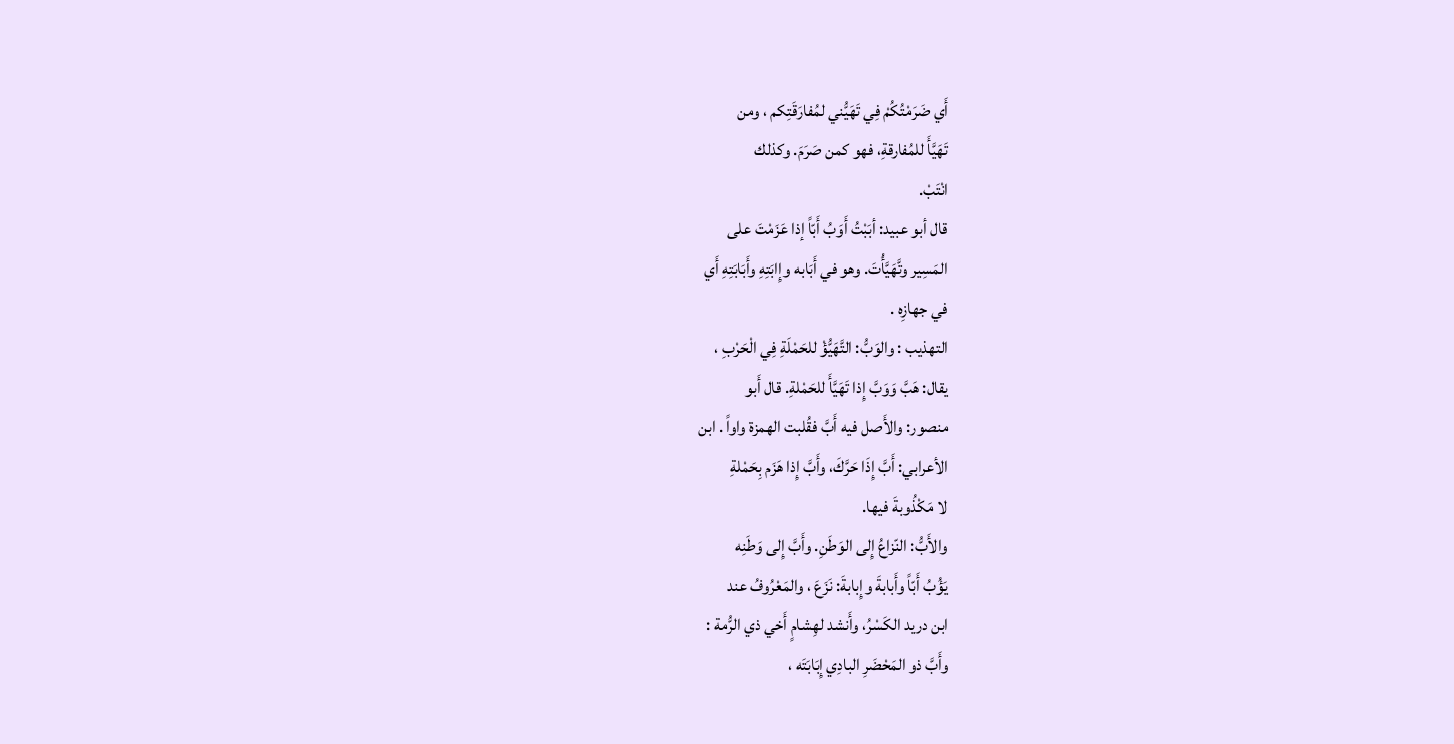أَي ضَرَمْتُكُمْ فِي تَهَيُّني لمُفارَقَتِكم ، ومن
تَهَيَّأَ للمُفارقةِ، فهو كمن صَرَمَ. وكذلك
انْتَبْ.
قال أبو عبيد: أبَبْتُ أَوَبُ أَبّاً إذا عَزَمْتَ على
المَسِير وتَّهَيَّأُتَ. وهو في أَبَابه وإِابَتِهِ وأَبَابَتِهِ أَي
في جهازِه .
التهذيب : والوَبُّ: التَّهَيُّؤْ للحَمْلَةِ فِي الْحَرْبِ ،
يقال: هَبَّ وَوَبَّ إِذا تَهَيَّأَ للحَمْلةِ. قال أَبو
منصور: والأَصل فيه أَبَّ فقُلبت الهمزة واواً . ابن
الأعرابي: أَبَّ إِذَا حَرَّكَ، وأَبَّ إِذا هَزَم بِحَمْلةِ
لا مَكْذُوبةَ فيها.
والأَبُّ: النّزاعُ إِلى الوَطَنِ. وأَبَّ إِلى وَطَنِه
يَؤُبُ أَبّاً وأَبابةَ وإِبابةَ: نَزَعَ ، والمَعْرُوفُ عند
ابن دريد الكَسْرُ، وأَنشد لهِشامٍ أَخي ذي الرُّمة :
وأَبَّ ذو المَحْضَرِ البادِي إِبَابَتَه ،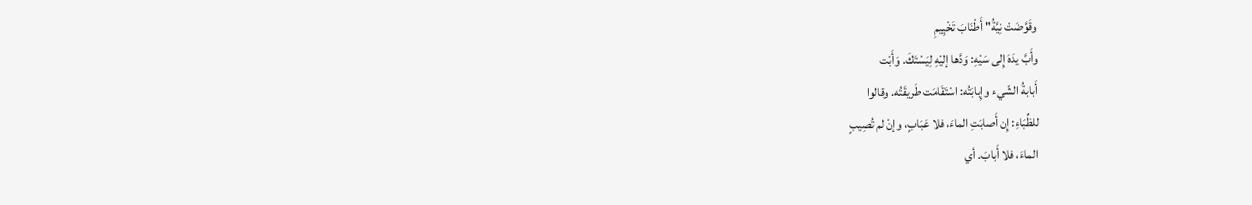وقَوَّضَتْ نِيَّةُ" أَطْنَابَ تَخْيِيمِ
وأَبَّ يدَهَ إِلى سَيْهِ: وَدَّها إليْهِ لِيَسْتَكَ. وَأَبْت
أَبابةُ الشّيء وإِبابَتُه: اسْتَقَامَت طَريقَتُه. وقالوا
للظِّبَاءِ: إِن أَصابَتِ الماءَ، فلا عَبَابٍ، وإنْ لم تُصِيبٍ
الماءَ، فلا أَبابَ. أي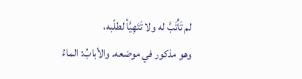لم تَأْتَبَّ له ولا تَتَهِيَّأ لطلّبه،
وهو مذكور في موضعه. والأبابُ: الماءُ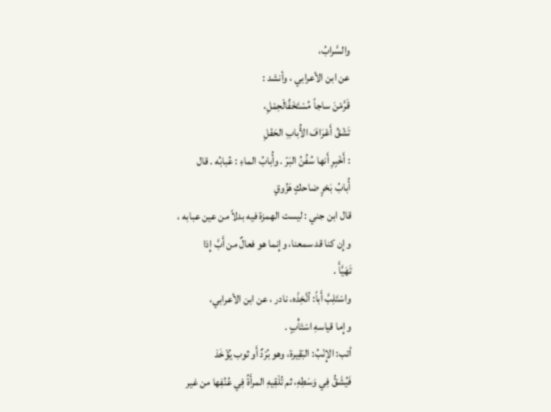والسَّرابُ،
عن ابن الأعرابي ، وأنشد :
قَرَّمْنَ ساجاً مُسْتَخَفِّالْحِمْلِ،
تَشْقُ أَعْرَافَ الأُبابِ الحَفْلِ
: أَخْبِرِ أَنها سُفُنُ البَرّ . وأُبابُ الماءِ : عُبابُه . قال
أُبابُ بَحْرٍ ضاحكٍ هَزُوقٍ
قال ابن جني : ليست الهمزة فيه بدلاً من عين عبابه ،
وإِن كنا قد سمعنا، وإِنما هو فعالٌ من أَبَّ إِذا
تَهَيَّأَ .
واسْتَلِبَّ أَباً: أنَّخِذْه، نادر ، عن ابن الأعرابي،
وإِما قياسهِ اسْتَأْبٍ .
أتب: الإِنْبُ: البَقِيرة، وهو بُرْدٌ أَو ثوب يُؤْخَذ
فَيُشَقُّ فِي وَسَطِهِ، ثم تُلْقِيهِ المرأَةُ فِي عُنُفِها من غير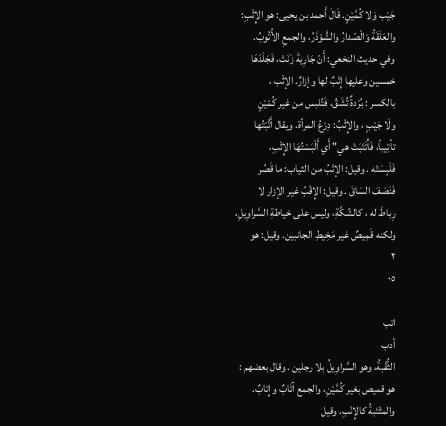جَيْب وَلا كُمَّيْنٍ. قَالَ أَحمد بن يحيى: هو الإِثْبِ:
والعَلَقَةُ وَالْصّدارُ والشَّوْذَرُ، والجمعِ الأُتُوبُ.
وفي حديث النخعي: أَنّ جَارِيةَ زَنَتْ، فَجَلَدَهَا
خمسين وعليها إِتْبٌ لها وإزارٌ. الإثْب ،
بالكسر : بُرْدةٌ تُشَقُ، فَتُلبس من غير كُمْيْنٍ
ولَا جَيْبٍ ، والإِثْبُ: دِرْعُ المرأة. ويقال أَتَّبْتُها
تأتِيباً، فَأْتَتَبَتْ هي" أَي أَلْبَسْتُهَا الإِثْبِ،
فَلَبِسَتْه . وقيل: الإتْبُ من الثياب: ما قَصُر
فَنَصَفَ السَاقَ . وقيل: الإِقْبُ غير الإزار لا
رِباطَ له ، كالشّكَّةِ، وليس على خياطةِ السَّراوِيلِ،
ولكنه قَمِيصٌ غير مَخِيطِ الجانبين. وقيل: هو
٢
٠٥

اتب
أدب
الثُّقْبةُ، وهو السَّراوِيلُ بلا رجلين . وقال بعضهم :
هو قميص بغير كُمَّيْنِ، والجمع آتَابٌ وإِتابٌ.
والمثْتَبةُ كالإِنْبِ. وقيل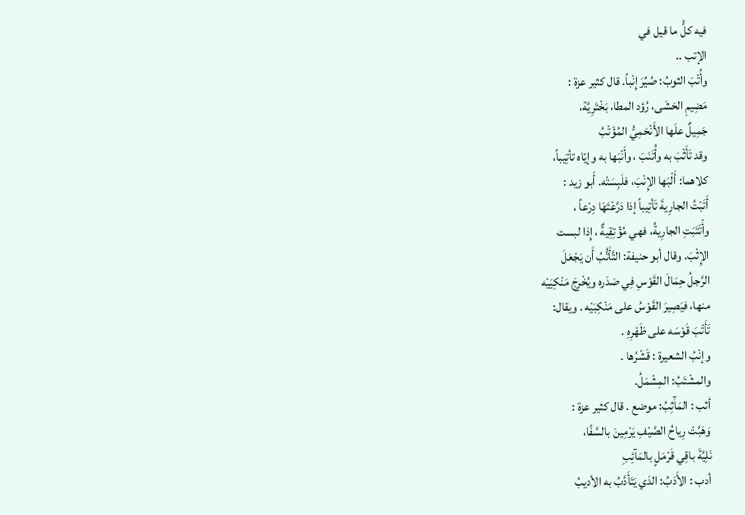فيه كلُّ ما قيل في
الإتب ..
وأُتْبَ الثوبُ: صُيِّرَ إِنْباً. قال كثير عزة :
مَضِيمِ الحَشَى، رُؤد المطا، بَخْتَرِيَّة،
جَمِيلٌ علَها الأَنْحَمِيُّ المُؤَتْبُ
وقد تَأَثْبَ به وأُتَنَبَ ، وأَنْبَها به وإيّاه تأتِيباً،
كلاهما: أَلْبَها الإِنْبَ، فلَبِسَتْه. أَبو زيد :
أَتَبْتُ الجارِيةَ تَأتِيباً إذا دَرَّعْتَهَا دِرْعاً ،
وأْتَتَبَتِ الجارِيةُ، فهي مُؤْتِقِيةٌ ، إِذا لبست
الإِثْبَ. وقال أبو حنيفة: التَّأَتُّبُ أَن يَجْعَلَ
الرَّجلُ حِمَالَ القَوْسِ فِي صَدَره ويُخْرِجَ مَنْكِيَيْه
منها، فيَصِيرَ القَوْسُ على مَنْكِبَيْه . ويقال:
تَأَتْبَ قَوْسَه على ظَهْرِهِ .
وإنْبُ الشعيرة : قَشْرُها .
والمشْتَبُ: المِشْمَلُ.
أثب : المَآَثِبُ: موضع . قال كثير عزة :
وَهَبَّتْ رِياحُ الصَّيْفِ يَرْمِينَ بالسَّفًا،
نَلِيَّةَ باقِي قَرْمَلٍ بالمَآئِبِ
أدب : الأَدَبُ: الذي يَتَأَدَّبُ به الأديبُ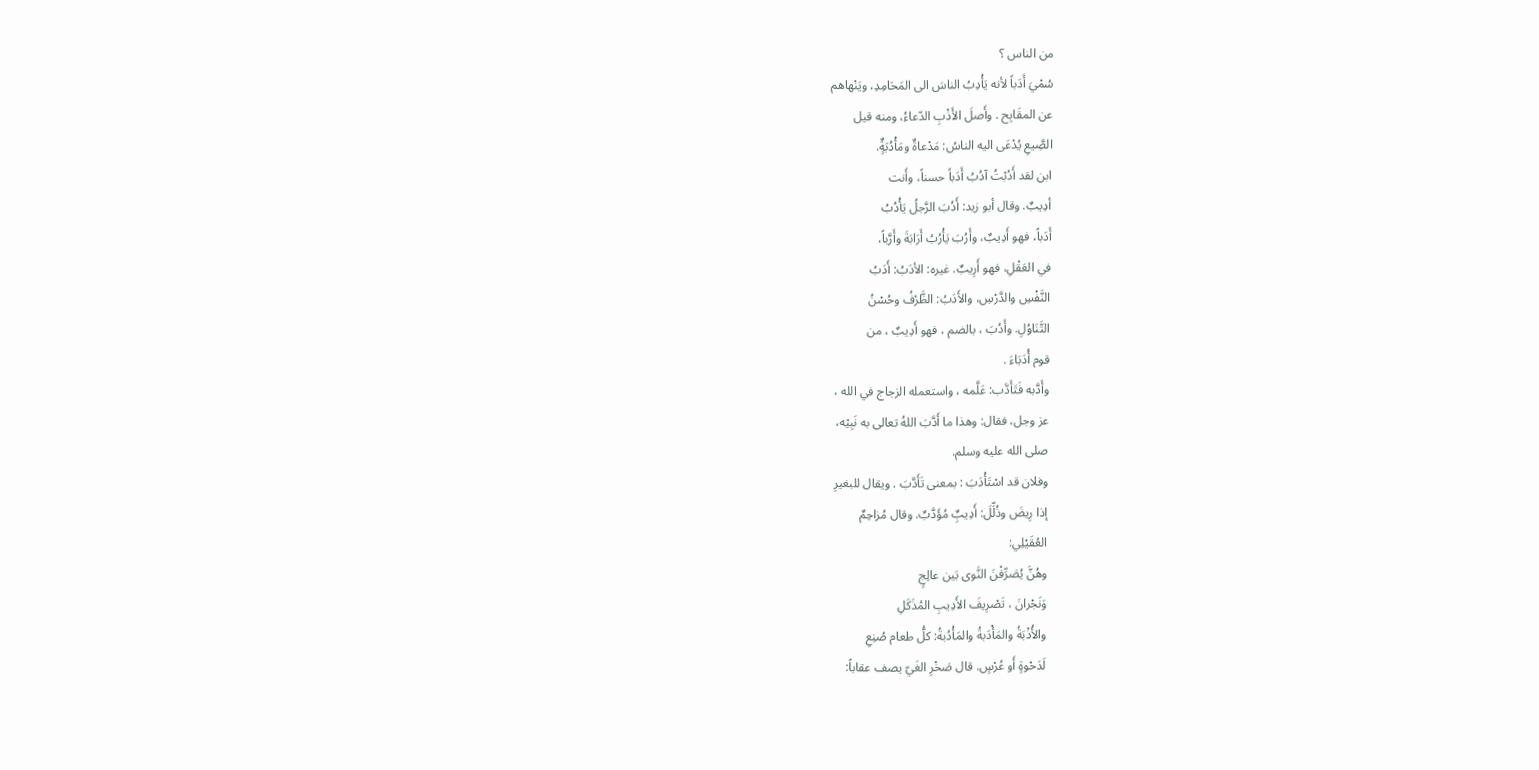من الناس ؟
سُمْيَ أَدَباً لأنه يَأْدِبُ الناسَ الى المَحَامِدِ، ويَنْهاهم
عن المقَابِح . وأَصلَ الأَذْبِ الدّعاءُ، ومنه قيل
الصَِّيعِ يُدْعَى اليه الناسُ: مَدْعاةٌ ومَأْدُبَةٌٍ.
ابن لقد أَدُبْتُ آدُبُ أَدَباً حسناً، وأَنت
أدِيبٌ. وقال أبو زيد: أَدُبَ الرَّجلُ يَأْدُبُ
أَدَباً، فهو أَدِيبٌ، وأَرُبَ يَأْرُبُ أَرَابَةَ وأَرَّباً،
في العَقْلِ، فهو أَرِيبٌ. غيره: الأدَبُ: أَدَبُ
النَّفْسِ والدَّرْسِ، والأَدَبُ: الظَّرْفُ وحُسْنُ
التَّنَاوُلِ. وأَدُبَ ، بالضم ، فهو أَدِيبٌ ، من
قوم أُدَبَاءَ .
وأَدَّبه فَتَأَدَّب: عَلَّمه ، واستعمله الزجاج في الله ،
عز وجل، فقال: وهذا ما أَدَّبَ اللهُ تعالى به نَبِيْه،
صلى الله عليه وسلم.
وفلان قد اسْتَأْدَبَ : بمعنى تَأَدَّبَ . ويقال للبغيرِ
إذا رِيضَ وذُلِّلَ: أَدِيبٌِ مُؤَدَّبٌ. وقال مُزاحِمٌ
العُقَيْلِي:
وهُنَّ يُصَرِّفْنَ النَّوى بَين عالِجٍ
وَنَجْرانَ ، تَصْرِيفَ الأَدِيبِ المُذَكَلِ
والأُذْبَةُ والمَأْدَبةُ والمَأْدُبةُ: كلُّ طعام صُنِعِ
لَدَحْوةٍ أَو عُرْسٍ. قال صَخْرِ الغَيّ يصف عقاباً: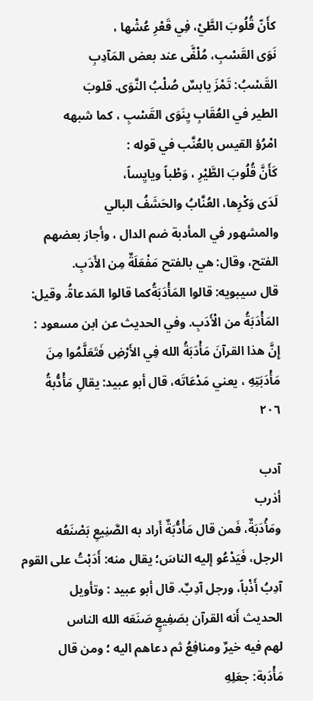كأَنّ قُلُوبَ الطَّيْ، فِي قَعْرِ عُشْها ،
نَوَى القَسْبِ، مُلْفَّى عند بعض المَآدِبِ
القَسْبُ: تَمْزَ يابسٌ صُلْبُ النَّوَى. قلوبَ
الطير في العُقَابِ يِنَوَى القَسْبِ ، كما شبهه
امْرُؤ القيس بالعُنَّب في قوله :
كَأَنَّ قُلُوبَ الطَّيْرِ ، وَطْباً ويايِساً،
لَدَى وَكْرِها، العُنَّابُ والحَشَفُ البالي
والمشهور في المأدبة ضم الدال ، وأجاز بعضهم
الفتح، وقال: هي بالفتح مَفْعَلَةٌ مِن الأَدَبِ.
قال سيبويه: قالوا المَأْدَبَةُكما قالوا المَدعاةُ. وقيل:
المَأْدَبَةُ من الْأَدَبِ. وفي الحديث عن ابن مسعود :
إِنَّ هذا القرآنَ مَأْدَبَةُ الله فِي الأَرْضِ فَتَعَلَّمُوا مِنَ
مَأْدَبَتِهِ ، يعني مَدْعَاتَه، قال أبو عبيد: يقالِ مَأْدُّبةُ
٢٠٦

آدب
أذرب
ومَأْدَبَةٌ، فَمن قال مَأْدُّبَةٌ أَراد به الصَّنِيعِ بَصْنَعُه
الرجل، فَيَدْعُو إليه الناسَ؛ يقال منه: أَدَبْتُ على القوم
آدِبُ أَذْباً، ورجل آدِبٌ. قال أبو عبيد : وتأويل
الحديث أَنه القرآن بصَفِيعٍ صَنَعَه الله الناس
لهم فيه خيرٌ ومنافِعُ ثم دعاهم اليه ؛ ومن قال
مَأْدَبة: جعَلِهِ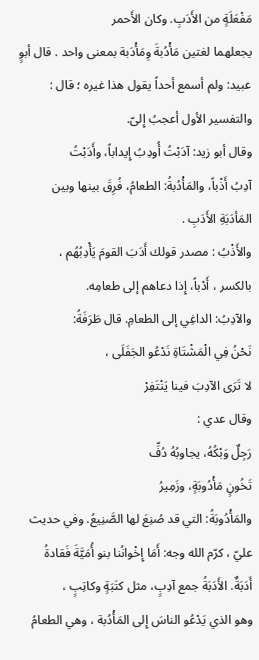مَفْعَلَةٍ من الأَدَبِ. وكان الأَحمر
يجعلهما لغتين مَأْدُبةَ وِمَأْدَبة بمعنى واحد . قال أبوٍ
عبيد: ولم أسمع أحداً يقول هذا غيره ؛ قال :
والتفسير الأول أعجبُ إِلىّ.
وقال أبو زيد: آدَبْتُ أُودِبُ إِيداباً، وأَدَبْتُ
آدِبُ أَذْباً، والمَأْدُبةُ: الطعامُ، فُرِقَ بينها وبين
المَأدَبَةِ الأَدَبِ .
والأَذْبُ : مصدر قولك أَدَبَ القومَ يَأْدِبُهُم ،
بالكسر ، أَدْباً، إِذا دعاهم إلى طعامِه.
والآدِبُ: الداغِي إلى الطعامِ. قال طَرَفَةُ:
نَحْنُ فِي الْمَشْتَاةِ نَدْعُو الجَفَلَى ،
لا تَرَى الآدِبَ فينا يَنْتَفِرْ
وقال عدي :
رَجِلٌ وَبْكُهُ، يجاوبُهُ دُفِّ
تَخُونٍ مَأْدُوبَةٍ، وزَمِيرُ
والمَأْدُوبَةُ: التي قد صُنِعَ لها الصَّنِيعُ. وفي حديث
عليّ ، كرّم الله وجه: أَمَا إِخْوانُنا بنو أُمَيَّةَ فَقادةُ
أَدَبَةٌ. الأَدَبَةُ جمع آدِبٍ، مثل كتَبَةٍ وكاتِبٍ ،
وهو الذي يَدْعُو الناسَ إِلى المَأْدُبة ، وهي الطعامُ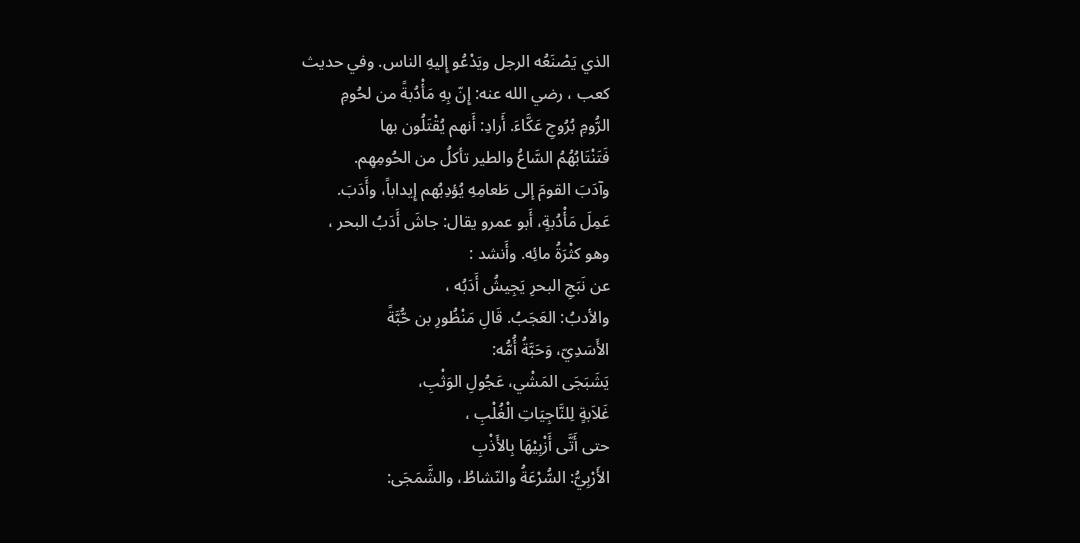الذي يَصْنَعُه الرجل ويَدْعُو إِليهِ الناس. وفي حديث
كعب ، رضي الله عنه: إِنّ بِهِ مَأْدُبةً من لحُومِ
الرُّومِ بُرُوجِ عَكَّاءَ. أَرادِ: أَنهم يُقْتَلُون بها
فَتَنْتَابُهُمُ السَّاعُ والطير تأكلُ من الحُومِهِم.
وآدَبَ القومَ إلى طَعامِهِ يُؤدِبُهم إِيداباً، وأَدَبَ.
عَمِلَ مَأْدُبةٍ، أَبو عمرو يقال: جاشَ أَدَبُ البحر ،
وهو كثْرَةُ مائِه. وأَنشد :
عن نَبَجِ البحرِ يَجِيشُ أَدَبُه ،
والأدبُ: العَجَبُ. قَالِ مَنْظُورِ بن حُّبَّةً
الأَسَدِيّ، وَحَبَّةُ أُمُّه:
يَشَبَجَى المَشْي، عَجُولِ الوَثْبِ،
غَلاَبةٍ لِلنَّاجِيَاتِ الْغُلْبِ ،
حتى أَتَّى أَزْبِيْهَا بِالأَذْبِ
الأَرْبِيُّ: السُّرْعَةُ والنّشاطُ، والشَّمَجَى: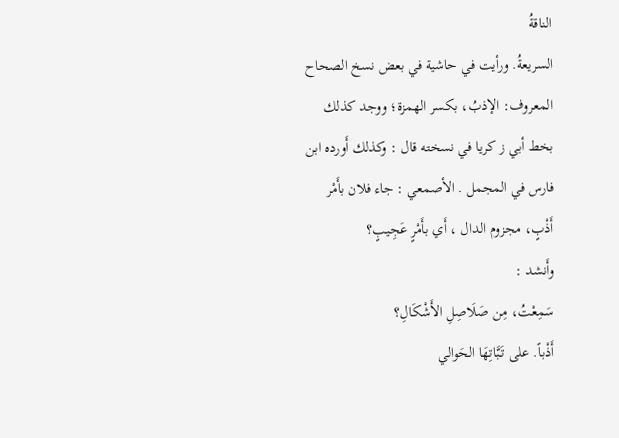الناقةُ
السريعةُ. ورأيت في حاشية في بعض نسخ الصحاح
المعروف: الإذبُ، بكسر الهمزة؛ ووجد كذلك
بخط أبي ز کریا في نسخته قال : وكذلك أَورده ابن
فارس في المجمل . الأصمعي : جاء فلان بأَمْر
أَذْبٍ، مجزوم الدال ، أَي بأَمْرٍ عَجِيبٍ؟
وأَنشد :
سَمِعْتُ، مِن صَلَاصِلِ الأَشْكَالِ؟
أَذْباً. على تَبَّاتِهَا الحَوالي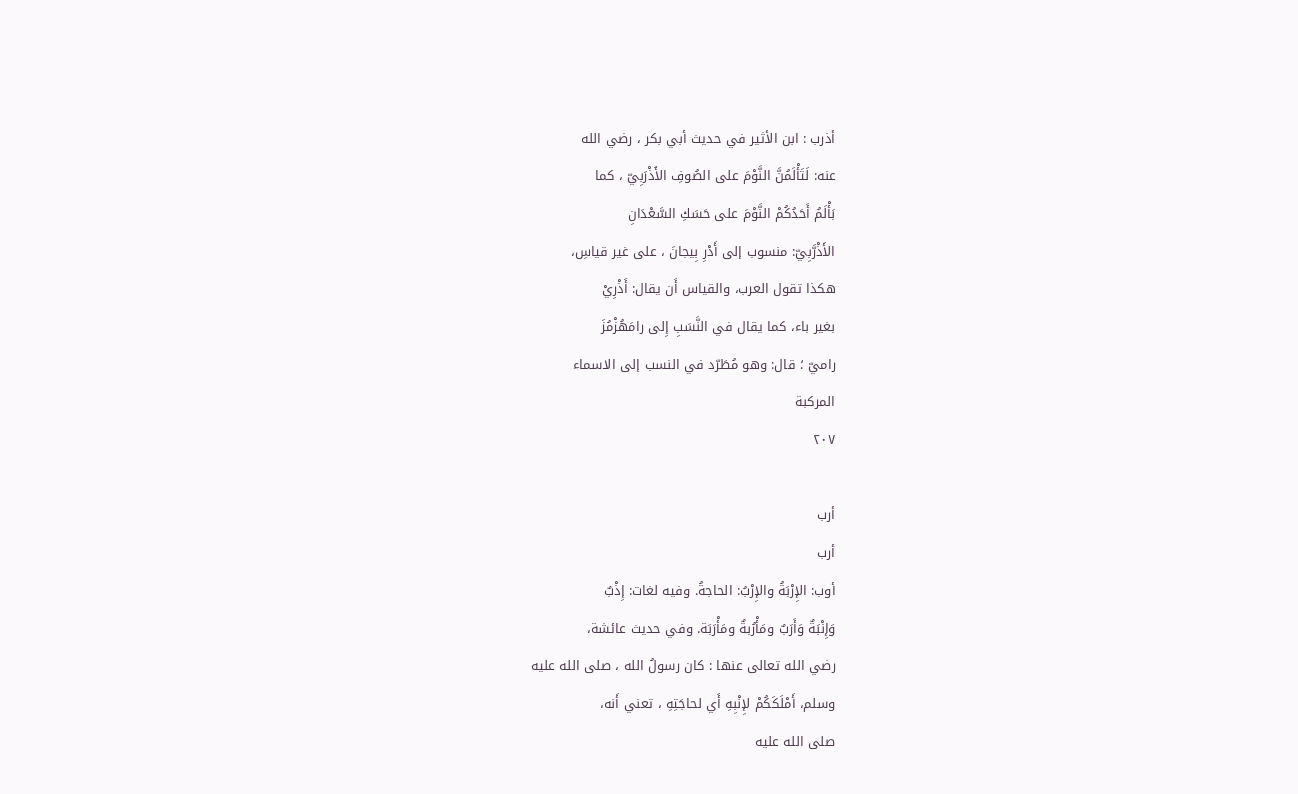أذرب : ابن الأثير في حديث أبي بكر ، رضي الله
عنه: لَتَأْلَمُنَّ النَّوْمَ على الصُوفِ الأَذْرَبِيّ ، كما
بَأْلَمُ أَحَدُكُمْ النَّوْمَ على حَسَكِ السَّعْدَانِ
الأَذْرَّبِيّ: منسوب إلى أَدْرِ بِيجانَ ، على غير قياسِ،
هكذا تقول العرب، والقياس أَن يقال: أَذْرِيْ
بغير باء، كما يقال في النَّسَبِ إِلى رامَهُزْمُزَ
راميّ ؛ قال: وهو مُطَرّد في النسب إلى الاسماء
المركبة
٢٠٧

أرب
أرب
أوب: الإِرْبَةُ والإِرْبُ: الحاجةُ. وفيه لغات: إِذْبٌ
وَإِنْبَةٌ وَأَرَبٌ ومَأْرُبةٌ ومَأْرَبَة. وفي حديث عائشة،
رضي الله تعالى عنها : كان رسولُ الله ، صلى الله عليه
وسلم، أَمْلَكَكُمْ لإِنْبِهِ أَي لحاجَتِهِ ، تعني أَنه،
صلى الله عليه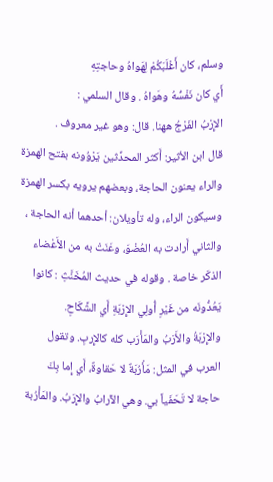وسلم، كان أَغْلَبَكُمْ لِهَواهُ وحاجتِهِ
أَي كان نَفْسُّهُ وهَواهُ . وقال السلمي :
الإِرْبُ الفَرْجُ ههنا. قال: وهو غير معروف .
قال ابن الأثير: أَكثر المحدِّثين يَرْوُونه بفتح الهمزة
والراء يعنون الحاجة، وبعضهم يرويه بكسر الهمزة
وسيكون الراء، وله تأويلان: أحدهما أنه الحاجة ،
والثاني أَرادت به العُضْوَ، وعَنَتْ به من الأَعْضاء
الذكَر خاصة . وقوله في حديث المُخَنَّثِ : كانوا
يَعُدُّونَه من غَيْرِ أُولِي الإِرْبَةِ أَي الشَّكَاحِ.
والإِرْبَةُ والأَرَبُ والمَأْرَب كله كالإِربِ. وتقول
العرب في المثل: مَأْرُبَةٌ لا حَقاوةٌ، أَي إِما بِكَ
حاجة لا تَحَفَياً بي. وهي الآرابُ والإِرَبُ. والمَأْرُبة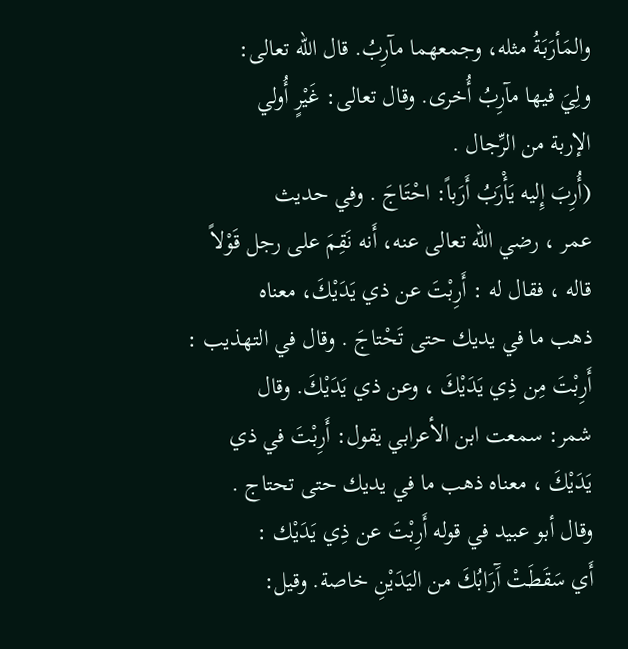والمَأرَبَةُ مثله، وجمعهما مآرِبُ. قال الله تعالى:
ولِيَ فيها مآرِبُ أُخرى. وقال تعالى: غَيْرٍ أُولي
الإربة من الرِّجال .
(أُرِبَ إِليه يَأْرَبُ أَرَباً: احْتَاجَ . وفي حديث
عمر ، رضي الله تعالى عنه، أَنه نَقِمَ على رجل قَوْلاً
قاله ، فقال له : أَرِبْتَ عن ذي يَدَيْكَ، معناه
ذهب ما في يديك حتى تَحْتاجَ . وقال في التهذيب :
أَرِبْتَ مِن ذِي يَدَيْكَ ، وعن ذي يَدَيْكَ. وقال
شمر: سمعت ابن الأعرابي يقول: أَرِبْتَ في ذي
يَدَيْكَ ، معناه ذهب ما في يديك حتى تحتاج .
وقال أبو عبيد في قوله أَرِبْتَ عن ذِي يَدَيْك :
أَي سَقَطَتْ آَرَابُكَ من اليَدَيْنِ خاصة. وقيل: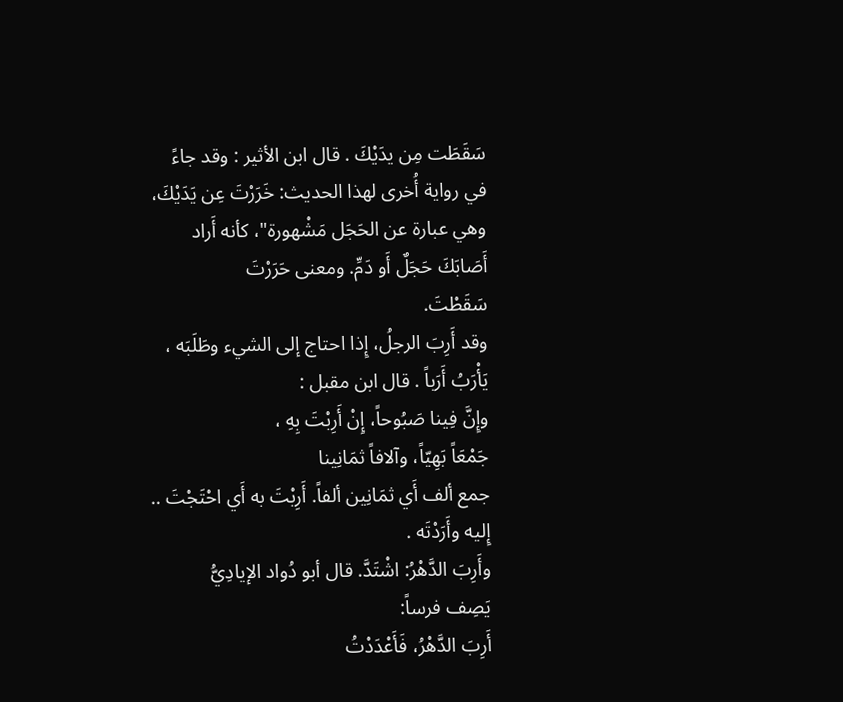سَقَطَت مِن يدَيْكَ . قال ابن الأثير : وقد جاءً
في رواية أُخرى لهذا الحديث: خَرَرْتَ عِن يَدَيْكَ،
وهي عبارة عن الحَجَل مَشْهورة"، كأنه أَراد
أَصَابَكَ حَجَلٌ أَو دَمِّ. ومعنى حَرَرْتَ
سَقَطْتَ.
وقد أَرِبَ الرجلُ، إِذا احتاج إلى الشيء وطَلَبَه ،
يَأْرَبُ أَرَباً . قال ابن مقبل :
وإِنَّ فِينا صَبُوحاً، إِنْ أَرِبْتَ بِهِ ،
جَمْعَاً بَهِيّاً، وآلافاً ثمَانِينا
جمع ألف أَي ثمَانِين ألفاً. أَرِبْتَ به أَي احْتَجْتَ ..
إِليه وأَرَدْتَه .
وأَرِبَ الدَّهْرُ: اشْتَدَّ. قال أبو دُواد الإيادِيُّ
يَصِف فرساً:
أَرِبَ الدَّهْرُ، فَأَعْدَدْتُ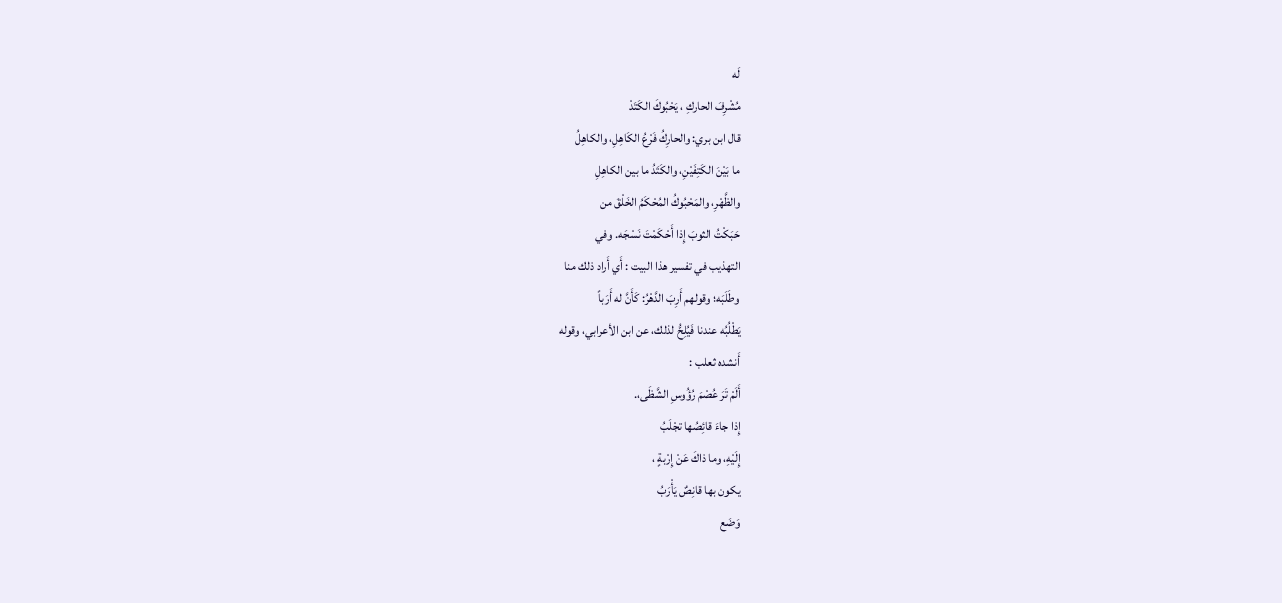لَه
مُشْرِفَ الحاركِ ، يَحْبُوكَ الكَتَدْ
قال ابن بري: والحارِكُ فَرْعُ الكَاهِلِ، والكاهِلُ
ما بَيْنَ الكَتِفَيْنِ، والكَتَدُ ما بين الكاهِلِ
والظَّهْرِ، والمَحْبُوكُ المُحْكَمُ الخَلْقَ من
حَبَكْتُ الثوبَ إِذا أَحْكَمْتَ نَسْجَه. وفي
التهذيب في تفسير هذا البيت : أَي أَراد ذلك منا
وطَلَبَه؛ وقولهم أَرِبَ الدَّهْرُ: كَأَنَّ له أَرَباً
يَطْلُبُه عندنا فَيُلِحُّ لذلك، عن ابن الأعرابي، وقوله
أَنشده ثعلب :
أَلَمْ تَرَ عُصْمَ رُؤُوسِ الشَّظَى،.
إِذا جاءَ قائِصُها تجْلَبُ
إِلَيْهِ، وما ذاكَ عَنْ إِرْبةٍ ،
يكون بها قانِصٌ يَأْرَبُ
وَضَع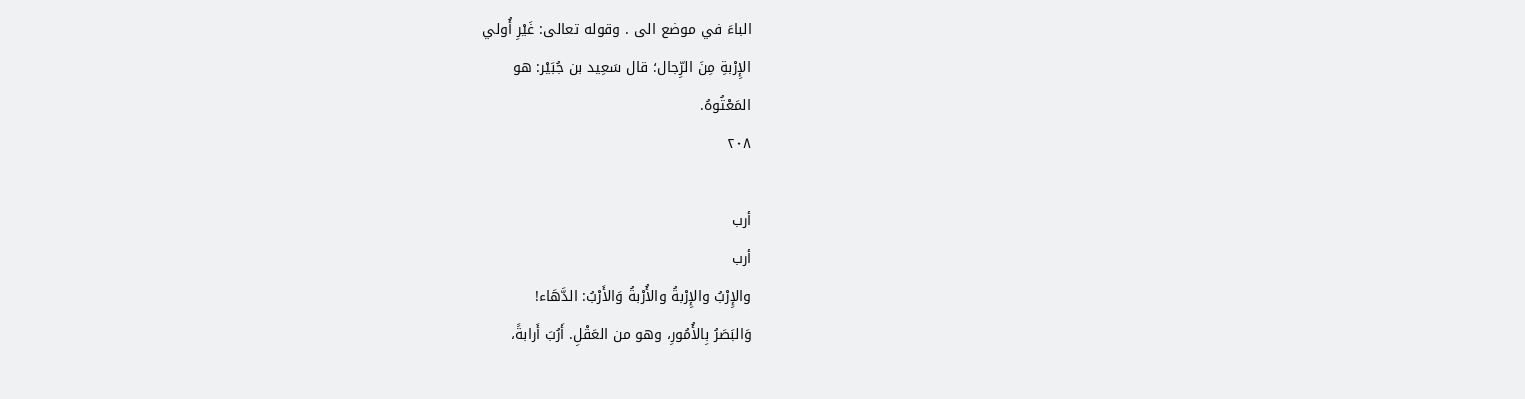الباءَ في موضع الى . وقوله تعالى: غَيْرِ أُولي
الإِرْبةِ مِنَ الرِّجال؛ قال سَعِيد بن جُبَيْر: هو
المَعْتُوهُ.
٢٠٨

أرب
أرب
والإِرْبُ والإِرْبةُ والأُرْبةُ وَالأَرْبُ: الدَّهَاء!
وَالبَصَرُ بِالأُمُورِ، وهو من العَقْلِ. أَرُبَ أَرابةً،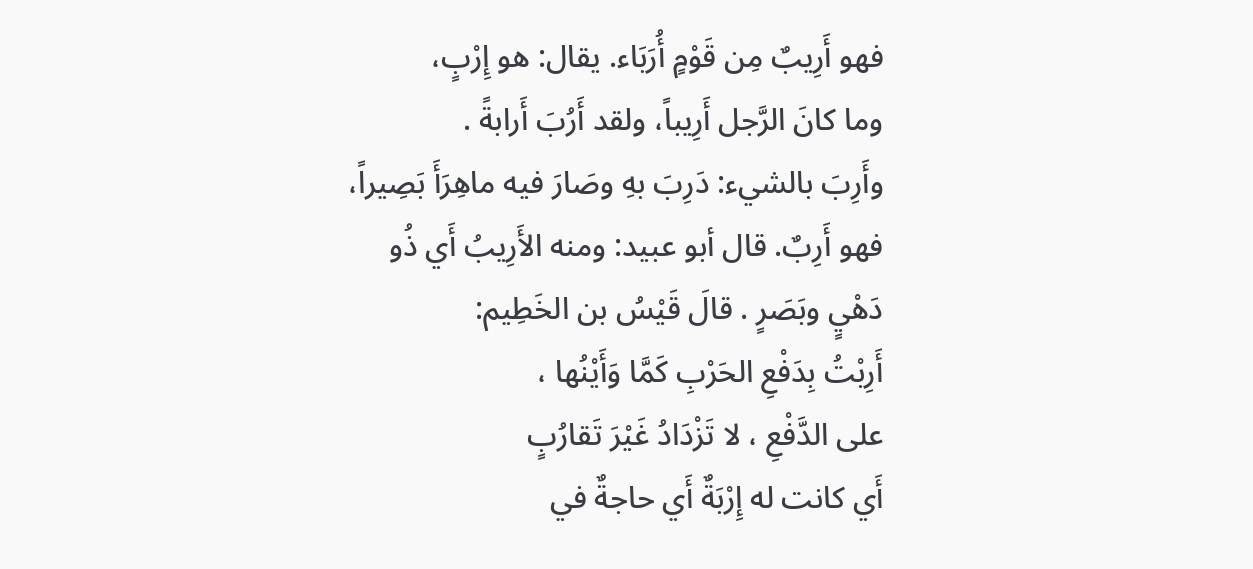فهو أَرِيبٌ مِن قَوْمٍ أُرَبَاء. يقال: هو إِرْبٍ،
وما كانَ الرَّجل أَرِيباً، ولقد أَرُبَ أَرابةً .
وأَرِبَ بالشيء: دَرِبَ بهِ وصَارَ فيه ماهِرَأَ بَصِيراً،
فهو أَرِبٌ. قال أبو عبيد: ومنه الأَرِيبُ أَي ذُو
دَهْيٍ وبَصَرٍ . قالَ قَيْسُ بن الخَطِيم:
أَرِبْتُ بِدَفْعِ الحَرْبِ كَمَّا وَأَيْنُها ،
على الدَّفْعِ ، لا تَزْدَادُ غَيْرَ تَقارُبٍ
أَي كانت له إِرْبَةٌ أَي حاجةٌ في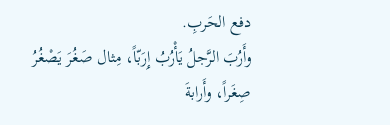دفع الحَربِ.
وأَرُبَ الرَّجلُ يَأْرُبُ إِرَبّاً، مِثال صَغُرَ يَصْغُرُ
صِغَراً، وأَرابةَ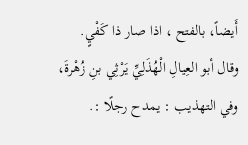أَيضاً، بالفتح ، اذا صار ذا كَفْيٍ.
وقال أبو العِيالِ الْهُذَلِيِّ يَرْثِي بنِ زُهْرةَ،
وفي التهذيب : يمدح رجلًا :.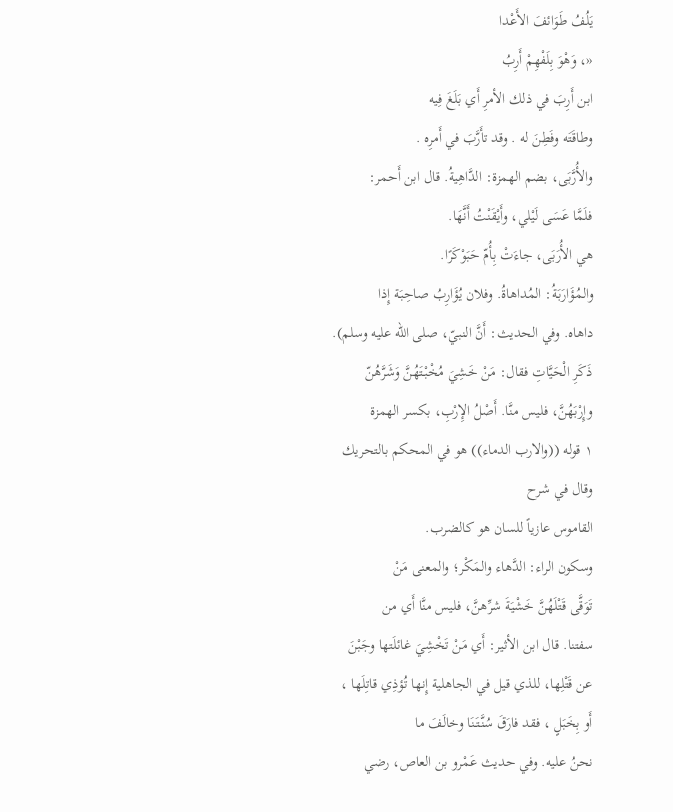يَلُفُ طَوَائفَ الأَعْدا
«، وَهْوَ بِلَفْهِمْ أَرِبُ
ابن أَرِبَ في ذلك الأمرِ أَي بَلَغَ فِيه
وطاقَتَه وفَطِنَ له . وقد تأَرَّبَ في أَمرِه .
والأُرَّبَى، بضم الهمزة: الدَّاهِيةُ. قال ابن أَحمر:
فلَمَّا عَسَى لَيْلي، وأَيْقَنْتُ أَنَّهَا.
هي الأُرَبَى، جاءَتْ بِأُمّ حَبَوْكَرًا.
والمُؤَارَبَةُ: المُداهاةُ. وفلان يُؤَارِبُ صاحِبَة إِذا
داهاه. وفي الحديث: أَنَّ النبيّ، صلى الله عليه وسلم).
ذَكَرِ الْحَيَّاتِ فقال: مَنْ خَشِيَ مُخْبْتَهُنَّ وَشَرَّهُنّ
وإِرْبَهُنَّ، فليس منَّا. أَصْلُ الإِرْبِ، بكسر الهمزة
١ قوله ((والارب الدماء)) هو في المحكم بالتحريك وقال في شرح
القاموس عازياً للسان هو كالضرب.
وسكون الراء: الدَّهاء والمَكْر؛ والمعنى مَنْ
تَوَقَّى قَتْلَهُنَّ خَشْيَةَ شرِّهنَّ، فليس منَّا أَي من
سفتنا. قال ابن الأثير: أَي مَنْ تَخْشِيَ غائلَتها وجَبْنَ
عن قَتْلِها، للذي قيل في الجاهلية إِنها تُؤذِي قاتِلَها ،
أَو بِخَبَلٍ ، فقد فارَقَ سُنَّتَنَا وخالَفَ ما
نحنُ عليه. وفي حديث عَمْرو بن العاص، رضي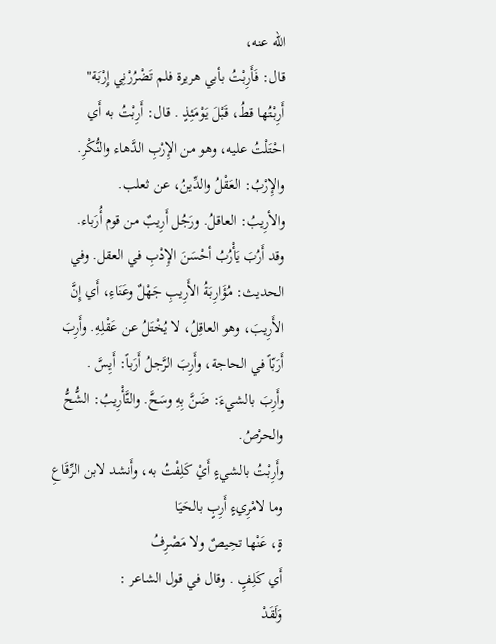الله عنه،
قال: فَأَرِبْتُ بأبي هريرة فلم تَضْرُرْنِي إِرْبَة"
أَرِبْتُها قطُ، قَبْلَ يَوْمَئِذٍ . قال: أَرِبْتُ به أَي
احْتَلْتُ عليه، وهو من الإِرْبِ الدَّهاء والنُّكْرِ.
والإِرْبُ: العَقْلُ والدِّينُ، عن ثعلب.
والأرِيبُ: العاقلُ. ورَجُل أَرِيبٌ من قوم أُرَباء.
وقد أَرُبَ يَأْرُبُ أحْسَنَ الإِدْبِ في العقل. وفي
الحديث: مُؤَارِبَةُ الأَرِيبِ جَهْلٌ وعَنَاءِ، أَي إِنَّ
الأَرِيبَ، وهو العاقِلُ، لا يُخْتَلُ عن عَقْلِهِ. وأَرِبَ
أَرَبّاً في الحاجة، وأَرِبَ الرَّجلُ أَرَباً: أَيِسَّ .
وأَرِبَ بالشيءَ: ضَنَّ بِهِ وسَحَّ. والتَّأْرِيبُ: الشُّحُّ
والحرْصُ.
وأَرِبْتُ بالشيءٍ أَيْ كَلِفْتُ به، وأَنشد لابن الرِّقَاعِ
وما لامْرِيءٍ أَرِبٍ بالحَيَا
ةٍ، عَنْها تحِيصٌ ولا مَصْرِفُ
أَي كَلِفٍِ . وقال في قول الشاعر :
وَلَقَدْ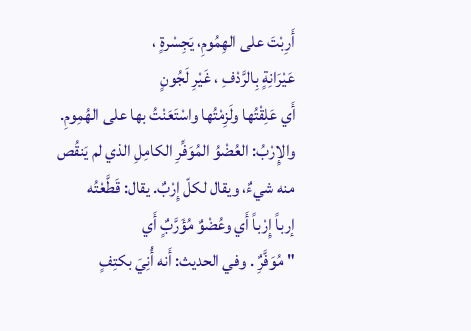أَرِبْتَ على الهِمُومِ، يَجِسْرةٍ ،
عَيْرَانِةٍ بِالرَّدْفِ ، غَيْرِ لَجُونٍ
أَي عَلِقْتُها ولَزِمْتُها واسْتَعَنْتُ بها على الهُمِومِ.
والإِرْبُ: العُضْوُ المُوَفِّرِ الكامِلِ الذي لم يَنقُص
منه شيءٌ، ويقال لكلّ إِرْبٌ. يقال: قَطَّعْتُه
إرباً إِرْباً أَي وعُضْوٌ مُؤَرَّبٌٍ أَي
"مُوَفَّرٌِ . وفي الحديث: أَنه أُنِيَ بكتِفٍ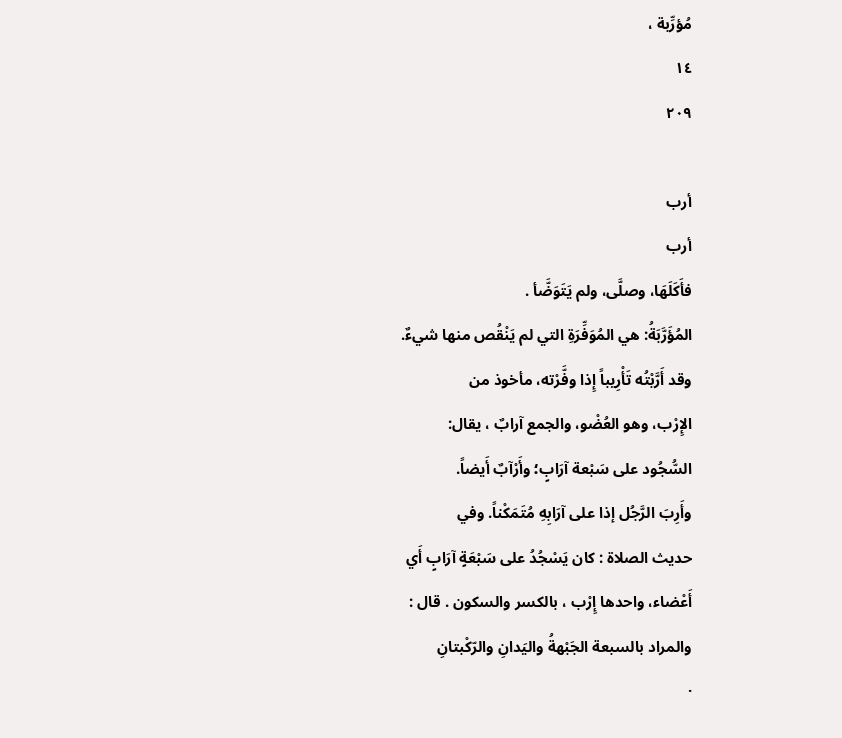مُؤرِّبة ،
١٤
٢٠٩

أرب
أرب
فأَكَلَهَا، وصلَّى، ولم يَتَوَضَّأ .
المُؤَرَّبَةُ: هي المُوَفِّرَةِ التي لم يَنْقُص منها شيءٌ.
وقد أَرَّبْتُه تَأْرِيباً إِذا وفَّرْته، مأخوذ من
الإِرْب، وهو العُضْو، والجمع آرابٌ ، يقال:
السُّجُود على سَبْعة آرَابٍ؛ وأَرْآبٌ أَيضاً.
وأَرِبَ الرَّجُل إذا على آرَابِهِ مُتَمَكْناً. وفي
حديث الصلاة : كان يَسْجُدُ على سَبْعَةٍ آرَابٍ أَي
أَعْضاء، واحدها إِرْب ، بالكسر والسكون . قال :
والمراد بالسبعة الجَبْهةُ واليَدانِ والرّكْبتانِ
·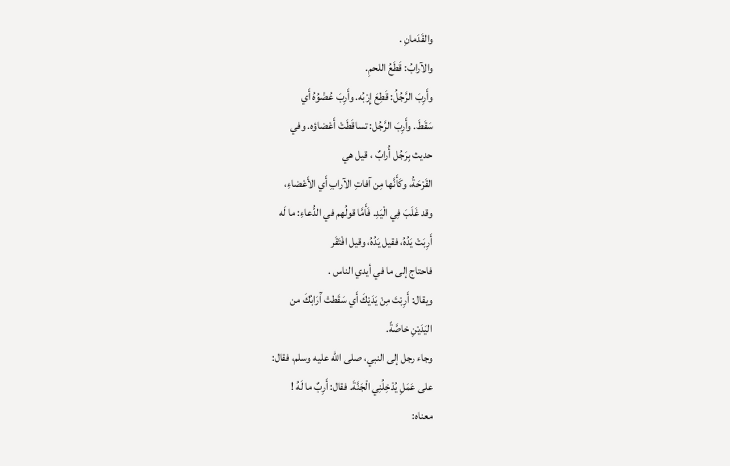والقَدَمانِ .
والآرابُ: قَطَعُ اللحمِ.
وأَرِبَ الرَّجُلُ: قَطِعَ إِرْبُه. وأَرِبَ عُضْوُهُ أَي
سَقَطَ. وأَرِبَ الرَّجُل: تساقَطَتْ أَعْضاؤه. وفي
حديث بِرَجُل أُرابٌ ، قيل هي
القَرْحَةُ، وكَأَنَّها مِن آفاتِ الآرابِ أَي الأَعْضاءِ،
وقد غَلَبَ فِي الْيَدِ. فَأَمَّا قولُهم في الدُّعاءِ: ما لَه
أَرِبَتْ يَدُهُ، فقيل يَدُهُ، وقيل افْتَقَر
فاحتاج إلى ما في أيدي الناس .
ويقال: أَرِبْتَ مِنْ يَدَيْكَ أَي سَقَطتْ آَرَابُكَ من
اليَدَيْنِ خاصَّةً.
وجاء رجل إلى النبي، صلى الله عليه وسلم، فقال:
على عَمَلِ يُدْخِلُنِي الْجَنَّةَ. فقال: أَرِبٌ ما لَهُ !
معناه: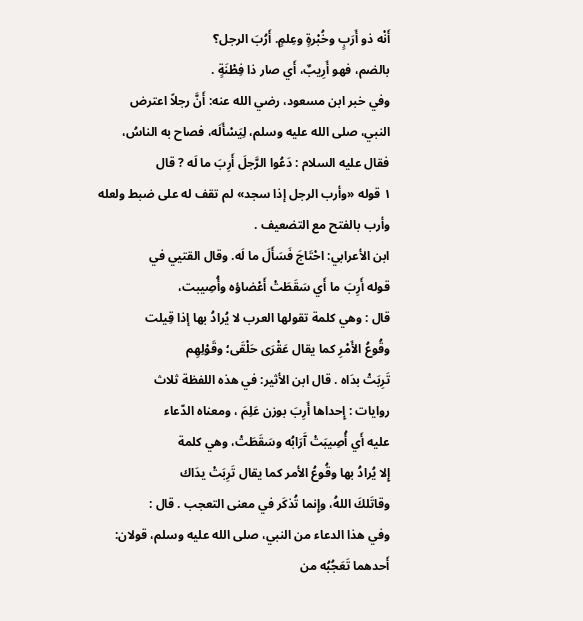أَنْه ذو أَرَبٍ وخُبْرةٍ وعِلمٍ. أَرُبَ الرجل؟
بالضم، فهو أَرِيبٌ، أَي صار ذا فِطْنَةٍ .
وفي خبر ابن مسعود، رضي الله عنه: أَنَّ رجلاً اعترض
النبي، صلى الله عليه وسلم، لِيَسْأَلَه، فصاح به الناسُ،
فقال عليه السلام : دَعُوا الرَّجلَ أَرِبَ ما لَه ? قال
١ قوله «وأرب الرجل إذا سجد» لم تقف له على ضبط ولعله
وأرب بالفتح مع التضعيف .
ابن الأعرابي: احْتَاجَ فَسَأَلَ ما لَه. وقال القتيي في
قوله أَرِبَ ما أَي سَقَطَتْ أَعْضاؤه وأُصِيبت،
قال : وهي كلمة تقولها العرب لا يُرادُ بها إذا قِيلت
وقُوعُ الأَمْرِ كما يقال عَقْرَى حَلْقَى؛ وقَوْلِهِم
تَرِبَتْ بدَاه . قال ابن الأثير: في هذه اللفظة ثلاث
روايات : إِحداها أَرِبَ بوزن عَلِمَ ، ومعناه الدّعاء
عليه أَي أُصِيبَتْ آَرَابُه وسَقَطَتْ، وهي كلمة
إِلا يُرادُ بها وقُوعُ الأمر كما يقال تَرِبَتْ يدَاك
وقاتَلكَ اللهُ، وإِنما تُذكَر في معنى التعجب . قال :
وفي هذا الدعاء من النبي، صلى الله عليه وسلم، قولان:
أَحدهما تَعَجُبُه من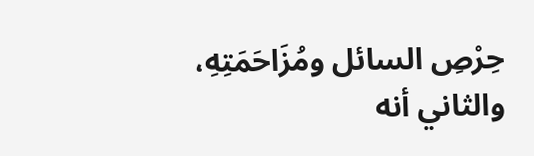حِرْصِ السائل ومُزَاحَمَتِهِ،
والثاني أنه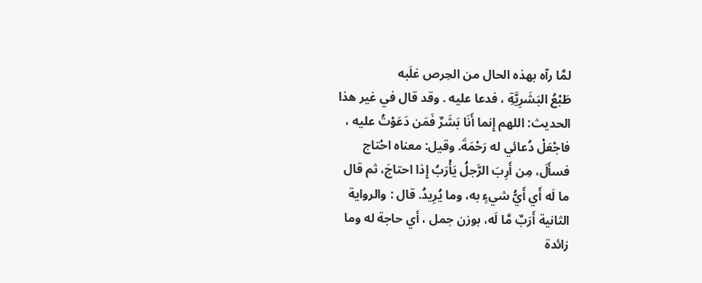لمَّا رآه بهذه الحال من الحِرص غلَبه
طَبْعُ البَشَرِيَّةِ ، فدعا عليه . وقد قال في غير هذا
الحديث: اللهم إِنما أَنَا بَشَرٌ فَمَن دَعَوْتُ عليه ،
فاجْعَلْ دُعائي له رَحْمَةَ. وقيل: معناه احْتاج
فسأَلَ، مِن أَرِبَ الرَّجلُ يَأْرَبُ إِذا احتاجَ، ثم قال
ما لَه أَي أَيُّ شيءٍ به، وما يُرِيدُ. قال : والرواية
الثانية أَرَبٌ مَّا لَه، بوزن جمل ، أي حاجة له وما
زائدة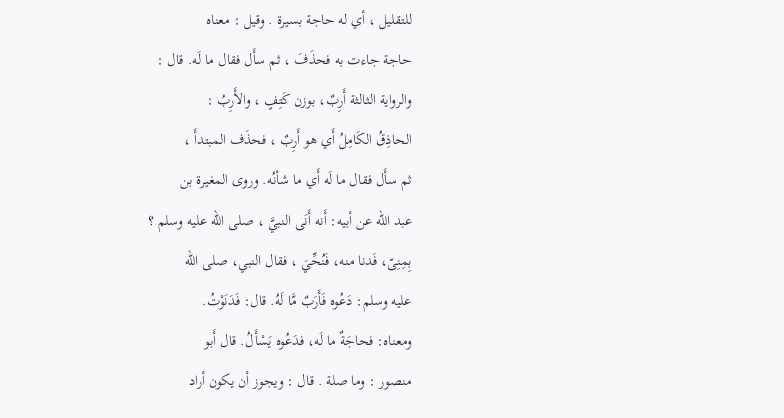للتقليل ، أي له حاجة بسيرة . وقيل : معناه
حاجة جاءت به فحذَفَ ، ثم سأَل فقال ما لَه. قال :
والرواية الثالثة أَرِبٌ، بوزن كَتِفٍ ، والأَرِبُ :
الحاذِقُ الكَامِلُ أَي هو أَرِبٌ ، فحذَف المبتدأَ ،
ثم سأَل فقال ما لَه أَي ما شأنُه. وروى المغيرة بن
عبد الله عن أبيه: أَنه أَنَى النبيَّ ، صلى الله عليه وسلم ؟
بِمِنِىّ، فَدنا منه، فَنُحِّيَ ، فقال النبي، صلى الله
عليه وسلم: دَعُوه فَأَرَبٌ مَّا لَهُ. قال: فَدَنَوْتُ.
ومعناه: فحاجَةٌ ما لَه، فدَعُوه يَسْأَلُ. قال أَبو
منصور : وما صلة . قال : ويجوز أن يكون أراد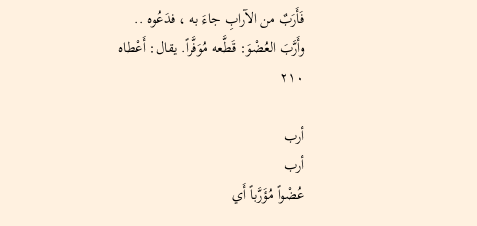فَأَرَبٌ من الآرابِ جاءَ به ، فدَعُوه ..
وأَرَّبَ العُضْوَ: قَطَّعه مُوَفَّراً. يقال: أَعْطاه
٢١٠

أرب
أرب
عُضْواً مُؤَرَّباً أَي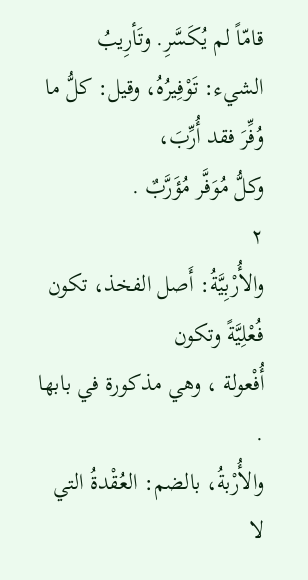قامّاً لم يُكَسَّرِ. وتَأرِيبُ
الشيء: تَوْفِيرُهُ، وقيل: كلُّ ما وُفِّرَ فقد أُرِّبَ،
وكلُّ مُوَفَّر مُؤَرَّبٌ .
٢
والأُرْبِيَّةُ: أَصل الفخذ، تكون فُعْلِيَّةً وتكون
أُفْعولة ، وهي مذكورة في بابها .
والأُرْبةُ، بالضم: العُقْدةُ التي لا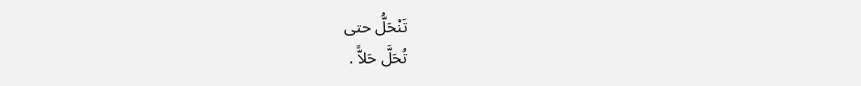تَنْحَلُّ حتى
تُحَلَّ حَلاًّ .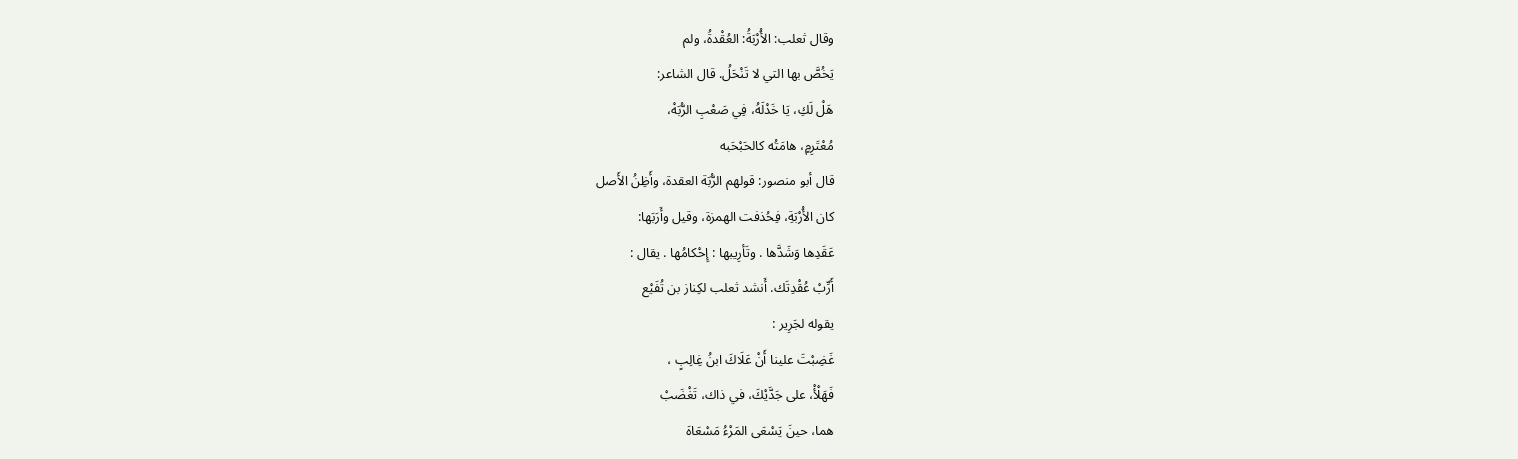وقال ثعلب: الأُرْبَةُ: العُقْدةُ، ولم
يَخُصَّ بها التي لا تَنْحَلُ. قال الشاعر:
هَلْ لَكِ، يَا خَدْلَهُ، فِي صَعْبِ الرُّبَهْ،
مُعْتَرِمٍ، هامَتُه كالحَبْحَبه
قال أبو منصور: قولهم الرُّبَة العقدة، وأَظِنُ الأَصل
كان الأُرْبَةِ، فِحُذفت الهمزة، وقيل وأَرَبَها:
عَقَدِها وَشَدَّها . وتَأرِيبها : إِحْكامُها . يقال :
أَرِّبْ عُقْدِتَك. أَنشد ثعلب لكِناز بن تُفَيْع
يقوله لجَرِير :
غَضِبْتَ علينا أَنْ عَلَاكَ ابنُ غِالِبٍ ،
فَهَلْأْ، على جَدَّيْكَ، في ذاك، تَغْضَبْ
هما، حينَ يَسْعَى المَرْءُ مَسْعَاهَ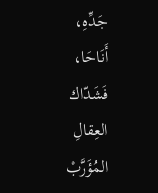جَدِّهِ،
أَنَاحَا، فَشَدّاك العِقالِ المُؤَرَّبْ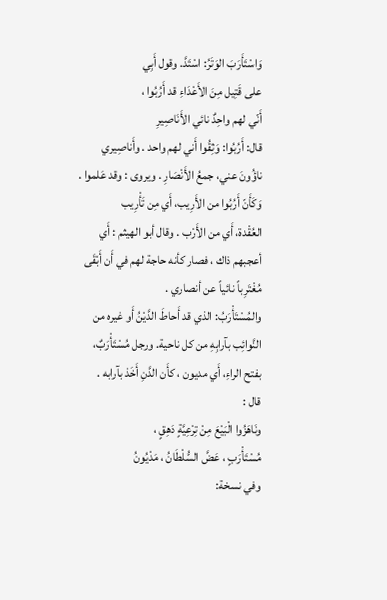وَاسْتَأَرَبَ الوَتَرُ: اسْتَدَّ. وقول أَبِي
على قَتِيل مِنَ الأَعْدَاءِ قد أَرُبُوا ،
أَنّي لهم واحِدٌ نائي الأَنَاصِيرِ
قال: أَرُبُوا: وَثِقُوا أَني لهم واحد . وأَناصِيري
ناؤُونَ عني، جمعُ الأَنْصَارِ . ويروى : وقد عَلموا .
وَكَأَنّ أَرُبُوا من الأَرِيب، أَي مِن تَأْرِيب
العُقْدة، أَي من الأَرْب . وقال أبو الهيثم : أَي
أعجبهم ذاك ، فصار كأنه حاجة لهم في أَن أَبْقَى
مُغْتَرِباً نائياً عن أنصاري .
والمُسْتَأْرَبُ: الذي قد أَحاطَ الدَّيْنُ أَو غيره من
النَّوائِب بآرابِهِ من كل ناحية. ورجل مُسْتَأْرَبٌ،
بفتح الراءِ، أَي مديون ، كأَن الدَّنِ أَخَذ بآرابه .
قال :
ونَاهَزُوا الْبَيْعَ مِنْ تِرْعِيَّةٍ دَهِقٍ ،
مُسْتَأْرَبٍ ، عَضَّ السُّلْطَانُ ، مَدْيُونُ
وفي نسخة: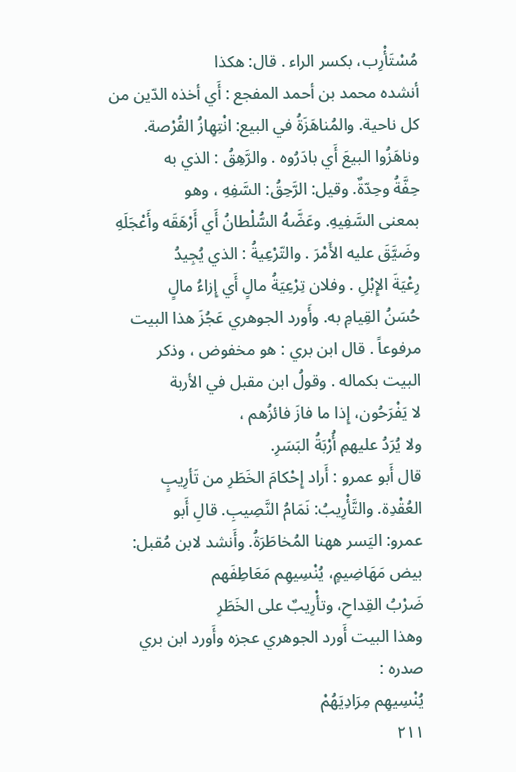مُسْتَأْرِب، بكسر الراء . قال: هكذا
أنشده محمد بن أحمد المفجع : أَي أخذه الدّين من
كل ناحية. والمُناهَزَةُ في البيع: انْتِهِازُ القُرْصة.
وناهَزُوا البيعَ أَي بادَرُوه . والرَّهِقُ : الذي به
حِفَّةُ وحِدّةٌ. وقيل: الرَّحِقُ: السَّفِهِ ، وهو
بمعنى السَّفِيهِ. وعَضَّهُ السُّلْطانُ أَي أَرْهَقَه وأَعْجَلَهِ
وضَيَّقَ عليه الأَمْرَ . والتّرْعِيةُ : الذي يُجِيدُ
رِعْيَةَ الإِبْلِ . وفلان تِرْعِيَةُ مالٍ أَي إِزاءُ مالٍ
حُسَنُ القِيامِ به. وأَورد الجوهري عَجُزَ هذا البيت
مرفوعاً . قال ابن بري : هو مخفوض ، وذكر
البيت بكماله . وقولُ ابن مقبل في الأربة
لا يَفْرَحُون، إِذا ما فازَ فائزُهم ،
ولا يُرَدُ عليهمِ أُرْبَةُ البَسَرِ.
قال أَبو عمرو : أَراد إِحْكامَ الخَطَرِ من تَأرِيبٍ
العُقْدِة. والتَّأْرِيبُ: نَمَامُ النَّصِيبِ. قالِ أَبو
عمرو: اليَسر ههنا المُخاطَرَةُ. وأَنشد لابن مُقبل:
بيض مَهَاضِيمٍ، يُنْسِيهِم مَعَاطِفَهم
ضَرْبُ القِداحِ، وتأْرِيبٌ على الخَطَرِ
وهذا البيت أَورد الجوهري عجزه وأَورد ابن بري
صدره :
يُنْسِيهِم مِرَادِيَهُمْ
٢١١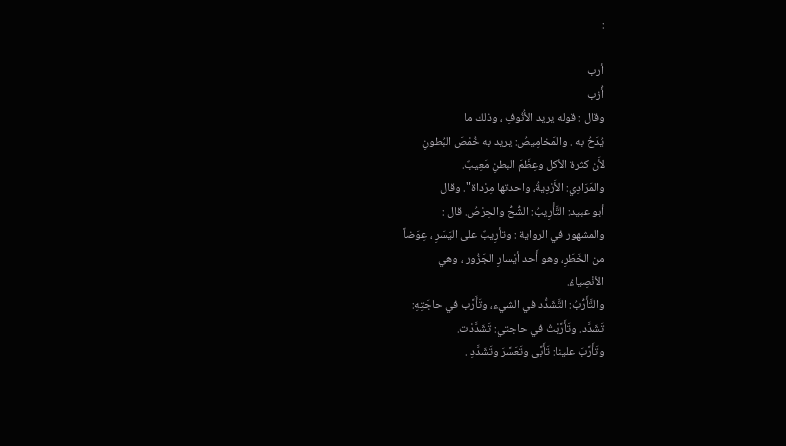:

أرب
أُزب
وقال : قوله يريد الأُنُوفِ ، وذلك ما
يُدَحُ به . والمَخامِيصُ: يريد به خُمْصَ البُطونِ
لأَن كثرة الأكل وعِظَمَ البطنِ مَعِيبٌ.
والمَرَادِي: الأَرْدِيةُ، واحدتها مِرْداة". وقال
أبو عبيد: التَّأْرِيبُ: الشُّحُّ والحِرْصُ. قال :
والمشهور في الرواية : وتأرِيبٌ على اليَسَرِ ، عِوَضاً
من الخَطَرِ، وهو أَحد أيْسارِ الجَزُور ، وهي
الأنْصِياءُ.
والتَّأَرُّبُ: التَّشَدُّد في الشيء، وتَأَرَّب في حاجَتِهِ:
تَشَدَّد. وتَأَرَّبْتُ في حاجتي: تَشَدَّدْت.
وتَأَرَّبَ علينا: تَأَبَّى وتَعَسَّرَ وتَشَدَّدِ .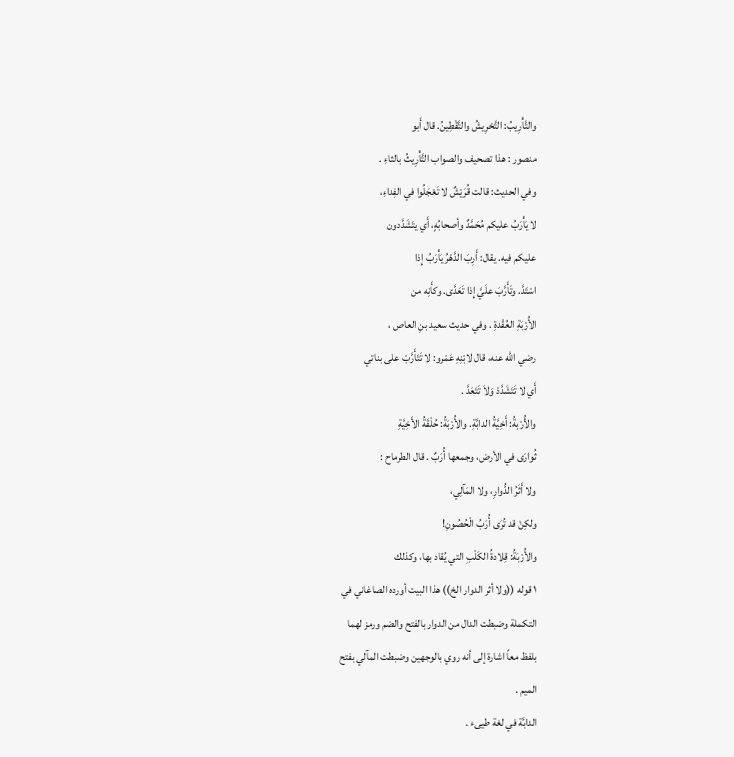والتَّأْرِيبُ: التَّحْرِيشُ والتَّقْطِينُ. قال أَبو
منصور : هذا تصحيف والصواب التَّأْرِيثُ بالثاءِ .
وفي الحديث: قالت قُرَيْشٌ لا تَعْجَلُوا في الفِداءِ،
لا يَأْرَبُ عليكم مُحَمَّدٌ وأصحابُهٍ، أَي يتَشَدَّدون
عليكم فيه. يقال: أَرِبَ الدَّهْرُ يَأْرَبُ إِذا
اسْتَدَّ. وتَأَرَّبَ علَيَّ إِذا تَعَدَّى. وكأَنِه من
الأُرْبَةِ العُقْدةِ . وفي حديث سعيد بنِ العاص ،
رضي الله عنه، قال لابْنِهِ عَمْرو: لا تَتَأَرَّبْ على بناتي
أَي لا تَتَشَدَّدْ وَلاَ تَتَعَدَّ .
والأُرْبةُ: أَخِيَّةُ الدابَّةِ. والأُرْبَةُ: حُلْقَةُ الأَخِيَّةِ
ثُوارَى في الأرض، وجمعها أُرَبٌ . قال الطرماح :
ولا أَثَرُ الدُّوارِ، ولا المَآلِي،
ولكِنْ قد تُرَى أُرَبُ الْحُصُونِ!
والأُرْبَةُ: قِلادةُ الكَلْبِ التي يُقاد بها، وكذلك
١ قوله ((ولا أثر الدوار الخ)) هذا البيت أورده الصاغاني في
التكملة وضبطت الدال من الدوار بالفتح والضم ورمز لهما
بلفظ معاً اشارة إلى أنه روي بالوجهين وضبطت المآلي بفتح
الميم .
الدابَّة في لغة طيىء .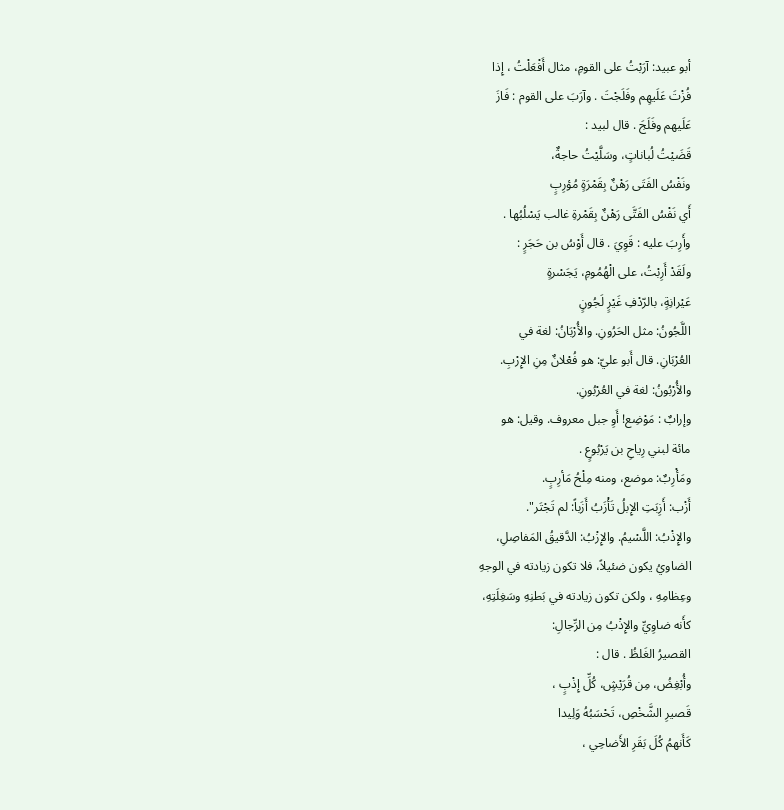أبو عبيد: آرَبْتُ على القومِ، مثال أَفْعَلْتُ ، إِذا
فُزْتَ عَلَيهِم وفَلَجْتَ . وآرَبَ على القوم : فَازَ
عَلَیهم وفَلَجَ . قال لبيد :
قَضَيْتُ لُباناتٍ، وسَلَّيْتُ حاجةٌ،
ونَفْسُ الفَتَى رَهْنٌ بِقَمْرَةٍ مُؤرِبٍ
أَي نَفْسُ الفَتَّى رَهْنٌ بِقَمْرةِ غالب يَسْلُبُها .
وأَرِبَ عليه : قَوِيَ . قال أَوْسُ بن حَجَرٍ :
ولَقَدْ أَرِبْتُ، على الْهُمُومِ، يَجَسْرةٍ
عَيْرانِةٍ، بالرّدْفِ غَيْرٍ لَجُونٍ
اللَّجُونُ: مثل الحَرُونِ. والأُرْبَانُ: لغة في
العُرْبَانِ. قال أَبو عليّ: هو فُعْلانٌ مِنِ الإِرْبِ.
والأُرْبُونُ: لغة في العُرْبُونِ.
وإرابٌ : مَوْضِع! أَوِ جبل معروف. وقيل: هو
مائة لبني رِياحِ بن يَرْبُوعٍ .
ومَأْرِبٌ: موضع، ومنه مِلْحُ مَأرِبٍ.
أَزْب: أَزِبَتِ الإِبلُ تَأْزَبُ أَزَباً: لم تَجْتَر".
والإِذْبُ: اللَّسْيمُ. والإِزْبُ: الدَّقيقُ المَفاصِلِ،
الضاويُ يكون ضئيلاً، فلا تكون زيادته في الوجهِ
وعِظامِهِ ، ولكن تكون زيادته في بَطنِهِ وسَغِلَتِهِ،
كأَنه ضاوِيِّ والإِذْبُ مِن الرِّجالِ:
القصيرُ الغَلظُ . قال :
وأُبْغِضُ، مِن قُرَيْشٍ، كُلِّ إِذْبٍ ،
قَصيرِ الشَّخْصِ، تَحْسَبُهُ وَلِيدا
كَأَنهمُ كُلَ بَقَرِ الأَضاحِي ،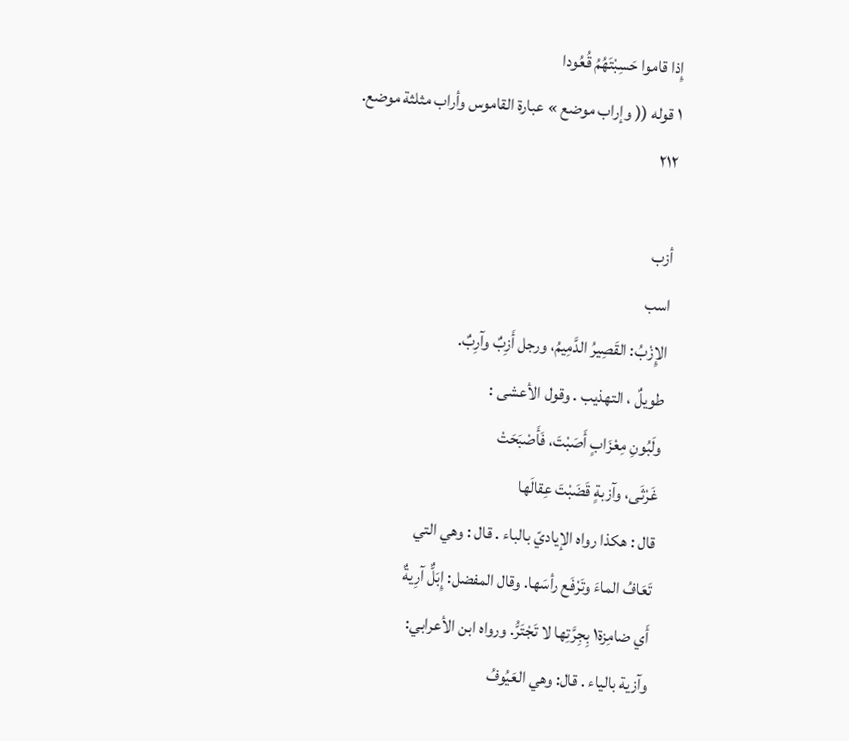إِذا قاموا حَسِبْتَهُمُ قُعُودا
١ قوله (( وإراب موضع » عبارة القاموس وأراب مثلثة موضع.
٢١٢

أزب
اسب
الإِزْبُ: القَصِيرُ الدَّمِيمُ، ورجل أَزِبٌ وآرِبٌ.
طويلٌ ، التهذيب . وقول الأعشى :
ولَبُونِ مِعْزَابٍ أَصَبْتَ، فَأَصْبَحَتْ
غَرْثَى، وآزبةٍ قَضَبْتَ عِقالَها
قال : هكذا رواه الإياديّ بالباء . قال : وهي التي
تَعَافُ الماءَ وتَرْفَع رأسَها. وقال المفضل: إِبَلٌّ آرِيةٌ
أَي ضامِزة١ بِجِرَّتِها لا تَجْتَرُّ. ورواه ابن الأعرابي:
وآزية بالياء . قال: وهي العَيُوفُ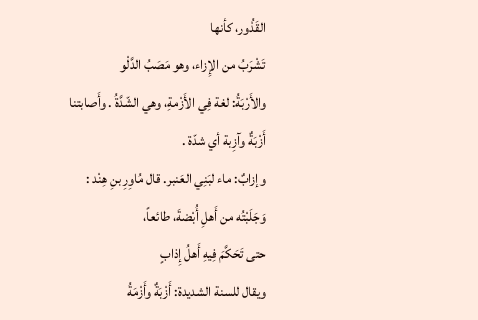القَذُور، كأنها
تَشْرَبُ من الإِزاء، وهو مَصَبُ الدَّلْو
والأَرْبَةُ: لغة فِي الأَزْمةِ، وهي الشّدَّةُ . وأَصابتنا
أَزْبَةٌ وآزِبة أي شدّة .
وإزابٌ: ماء لبَنِي العَنبر. قال مُاوِرِ بنِ هِنْد :
وَجَلَبْتُه من أَهلِ أُبْضةَ، طائعاً،
حتى تَحَكَّمَ فِيهِ أَهلُ إِذابٍ
ويقال للسنة الشديدة: أَزْبَةٌ وأَزْمَةُ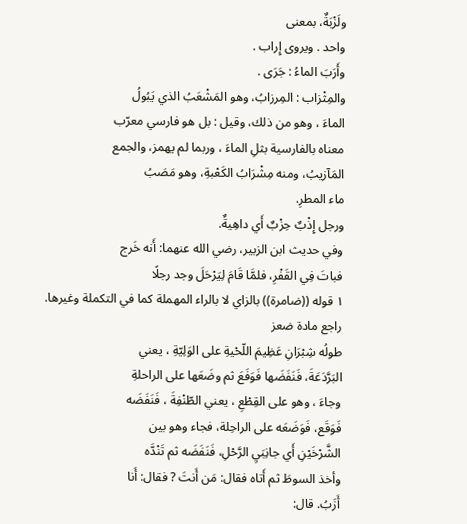ولَزْبَةٌ، بمعنى
واحد . ویروی إِراب .
وأَرَبَ الماءُ : جَرَى .
والمِثْزاب : المِرزابُ، وهو المَشْعَبُ الذي يَبُولُ
الماءَ ، وهو من ذلك، وقيل : بل هو فارسي معرّب
معناه بالفارسية بثلِ الماءَ ، وربما لم يهمز، والجمع
المَآزيبُ، ومنه مِشْرَابُ الكَعْبةِ، وهو مَصَبُ
ماء المطرِ.
ورجل إِذْبٌ حِزْبٌ أَي داهِيةٌ.
وفي حديث ابن الزبير، رضي الله عنهما: أَنه خَرج
فباتَ فِي القَفْرِ، فلمَّا قَامَ لِيَرْحَلَ وجد رجلًا
١ قوله ((ضامرة)) بالزاي لا بالراء المهملة كما في التكملة وغيرها.
راجع مادة ضعز
طولُه شِبْرَانِ عَظِيمَ اللّحْيةِ على الوَلِيّةِ ، يعني
البَرَّدَعَةَ، فَنَفَضَها فَوَفَعَ ثم وضَعَها على الراحلةِ
وجاءَ ، وهو على القِطْعِ ، يعني الطّنْفِةَ ، فَنَفَضَه
فَوَقَع، فَوَضَعَه على الراحِلة، فجاء وهو بين
الشَّرْخَيْنِ أَي جانِبَيِ الرَّحْلِ، فَنَفَضَه ثم تَنْدَّه
وأخذ السوطَ ثم أَتاه فقال: مَن أَنتَ ? فقال: أَنا
أَزَبُ. قال: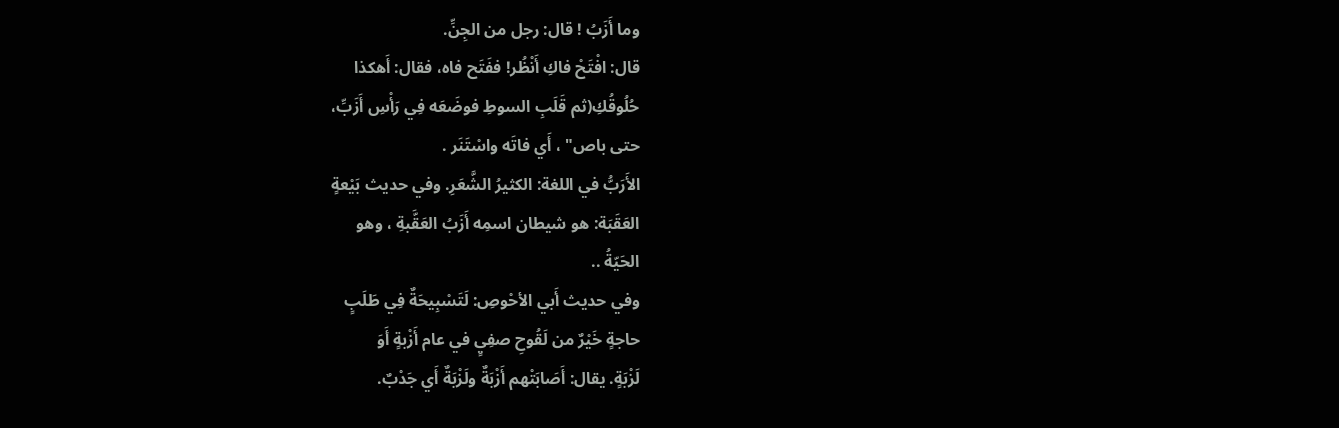وما أَزَبُ ! قال: رجل من الجِنِّ.
قال: افْتَحْ فاكِ أَنْظُر! ففَتَح فاه، فقال: أَهكذا
حُلُوقُكِ(ثم قَلَبِ السوطِ فوضَعَه فِي رَأْسِ أَزَبِّ،
حتى باص" ، أَي فاتَه واسْتَنَر .
الأَرَبُّ في اللغة: الكثيرُ الشَّعَرِ. وفي حديث بَيْعةٍ
العَقَبَة: هو شيطان اسمِه أَزَبُ العَقَّبةِ ، وهو
الحَيّةُ ..
وفي حديث أَبي الأحْوصِ: لَتَسْبِيحَةٌ فِي طَلَبٍ
حاجةٍ خَيْرٌ من لَقُوحِ صفِيٍ في عام أَزْبةٍ أَوَ
لَزْبَةٍ. يقال: أَصَابَتْهم أَزْبَةٌ ولَزْبَةٌ أَي جَدْبٌ.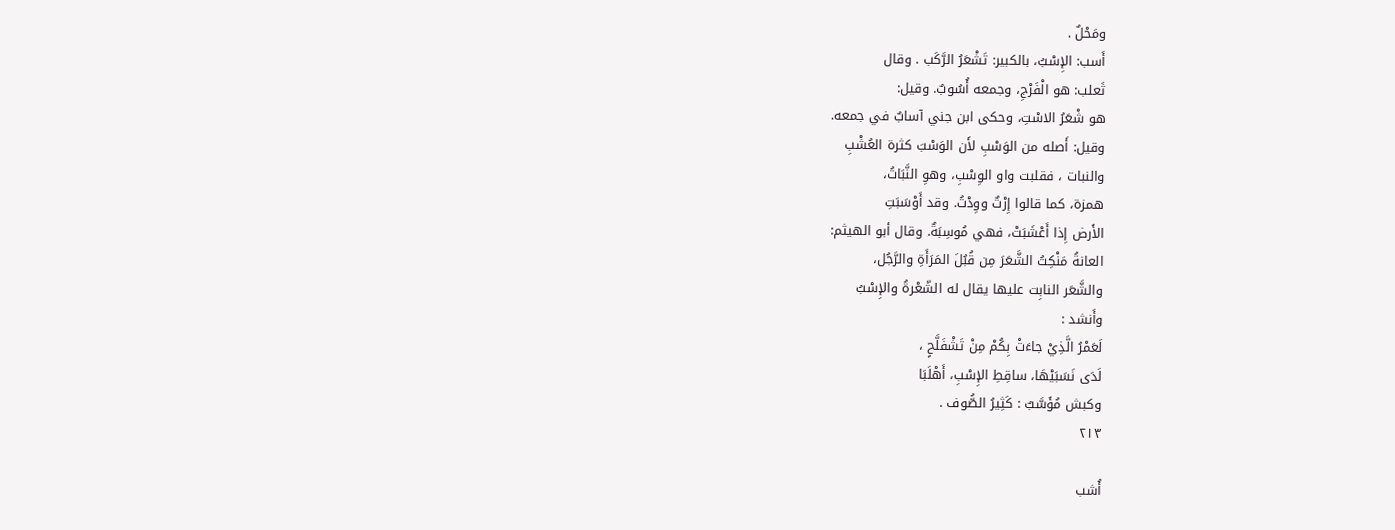ومَحْلٌ .
أَسب: الإِسْبُ، بالكبير: تَشْعَرُ الرَّكَب . وقال
ثَعلب: هو الْفَرْجِ، وجمعه أُسُوبٌ. وقيل:
هو شْعَرُ الاسْتِ، وحكى ابن جني آسابٌ في جمعه.
وقيل: أَصله من الوَسْبِ لأَن الوَسْبَ كثرة العُشْبِ
والنبات ، فقلبت واو الوِسْبِ، وهوِ النَّبَاتُ،
همزة، كما قالوا إِرْتٌ ووِدْتُ. وقد أَوْسَبَتِ
الأَرض إِذا أَعْشَبَتْ، فهي مُوسِبَةٌ. وقال أبو الهيثم:
العانةُ مَنْكِتُ الشَّعَرَ مِن قُبُلَ المَرَأَةِ والرَّجُل،
والشَّعَر النابِت عليها يقال له الشّعْرةُ والإِسْبُ
وأَنشد :
لَعَمْرُ الَّذِيْ جاءَتْ بِكُمْ مِنْ تَشْفَلَّحٍ ،
لَدَى نَسَبَيْهَا، ساقِطِ الإِسْبِ، أَهْلَبَا
وكبش مُؤَسَّبٌ : كَثِيرُ الصُّوف .
٢١٣

أُشب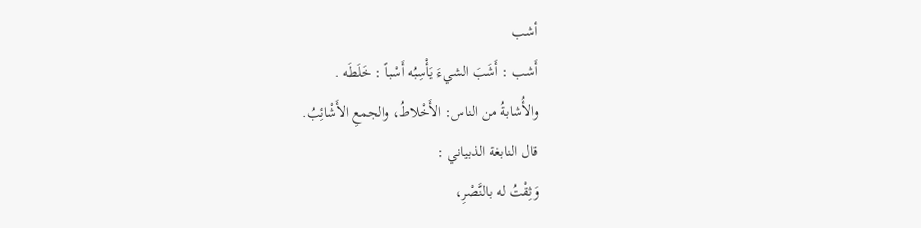أشب
أَشب : أَشَبَ الشيءَ يَأْسِبُه أَسْباً : خَلَطَه .
والأُشابةُ من الناس: الأَخْلاطُ، والجمعِ الأَشْائِبُ.
قال النابغة الذبياني :
وَثِقْتُ له بالنَّصْرِ،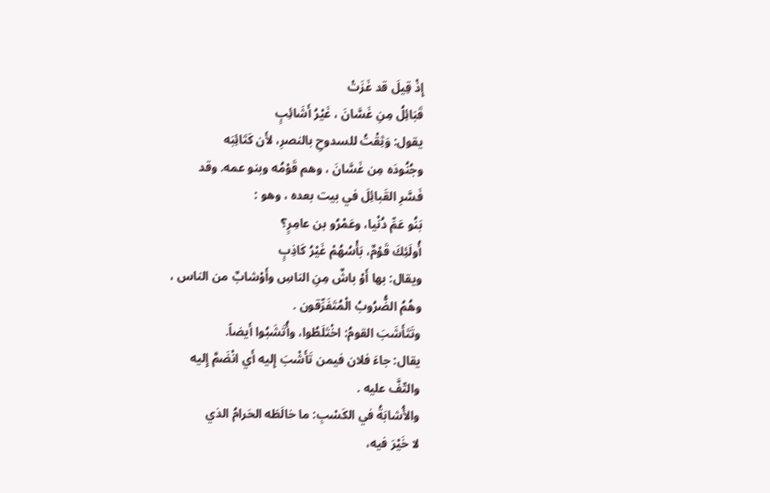إِذْ قِيلَ قد غَزَتْ
قَبَائِلُ مِنِ غَسَّانَ ، غَيْرُ أَشَائِبٍ
يقول: وَثِقْتُ للسدوحِ بالنصرِ، لأَن كَتَائِبَه
وجُنُودَه مِن غَسَّانَ ، وهم قَوْمُه وبنو عمه. وقد
فَسَّرِ القَبائِلَ في بيت بعده ، وهو :
بَنُو عَمِّ دُنْيا، وعَمْرُو بن عامِرٍ؟
أُولَئِكَ قَوْمٌ، بَأْسُهُمْ غَيْرُ كَاذِبٍ
ويقال: بها أَوْ باشٌ مِنِ الناسِ وأَوْشابٌ من الناس ،
وهُمُ الضُّرُوبُ الْمُتَفَرِّقون .
وتَتَأَشَبَ القومُ: اخْتَلَطُوا، وأُتَشَبُوا أَيضاً.
يقال: جاءَ فلان فيمن تَأَشْبَ إِليه أَي انْضَمَّ إِليه
والتّفَّ عليه .
والأُشابَةُ في الكَسْبِ: ما خالَطَه الحَرامُ الذي
لا خَيْرَ فيه،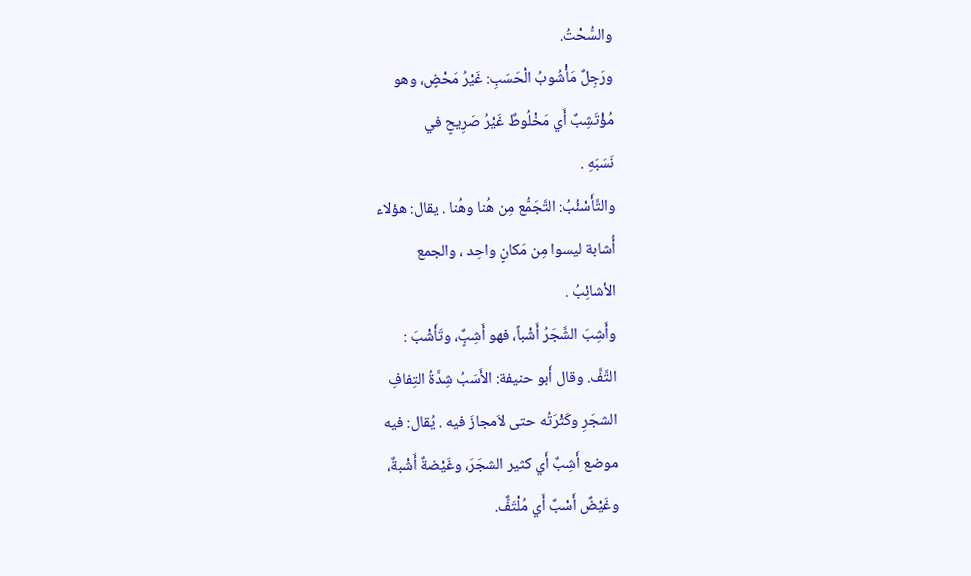والسُّحْتُ.
ورَجِلٌ مَأْشُوبُ الْحَسَبِ: غَيْرُ مَحْضٍ، وهو
مُؤْتَشِبٌ أَي مَخْلُوطٌ غَيْرُ صَرِيحٍ في
نَسَبَهِ .
والتَّأَسْئُبُ: التَّجَمُّع مِن هُنا وهُنا . يقال: هؤلاء
أُشابة ليسوا مِن مَكانٍ واحِد ، والجمع
الأشائِبُ .
وأَشِبَ الشَّجَرُ أَشْباً، فهو أَشِبٌٍ، وتَأَشْبَ :
التَّفَّ. وقال أَبو حنيفة: الأَسَبُ شِدَّةُ التِفافِ
الشجَرِ وكَثْرَتُه حتى لاَمجازَ فيه . يُقال: فيه
موضع أَشِبٌ أَي كثير الشجَرَ، وغَيْضةٌ أَشْبةٌ،
وغَيْضٌ أَسْبٌ أَي مُلْتَفٌّ.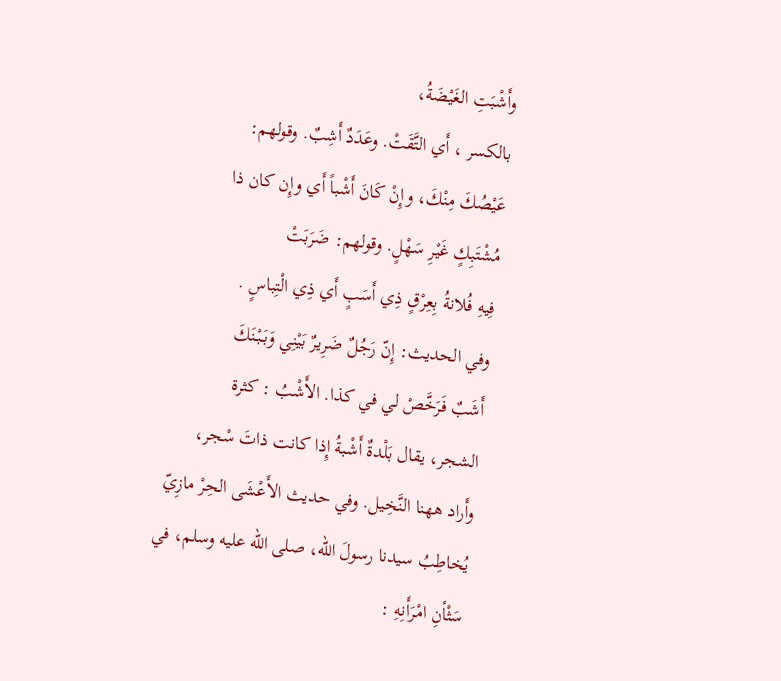وأَشْبَتِ الغَيْضَةُ،
بالكسر ، أَي التَّقَتْ. وعَدَدٌ أَشِبٌ. وقولهم:
عَيْصُكَ مِنْكَ، وإِنْ كَانَ أَشْباً أَي وإِن كان ذا
مُشْتَبِكٍ غَيْرِ سَهْلٍ. وقولهم: ضَرَبَتْ
فِيهِ فُلانةُ بِعِرْقٍ ذِي أَسَبٍ أَي ذِي الْتِباسٍ .
وفي الحديث: إِنّ رَجُلٌ ضَرِيرٌ بَيْنِي وَبَبْنَكَ
أَشَبٌ فَرَخَّصْ لي في كذا. الأَشْبُ : كثرة
الشجر، يقال بَلْدةٌ أَشْبةُ إِذا كانت ذاتَ سْجر،
وأَراد ههنا النَّخِيل. وفي حديث الأَعْشَى الحِرْ مازِيّ
يُخاطِبُ سيدنا رسولَ الله، صلى الله عليه وسلم، في
سَثْأنِ امْرَأَنِهِ :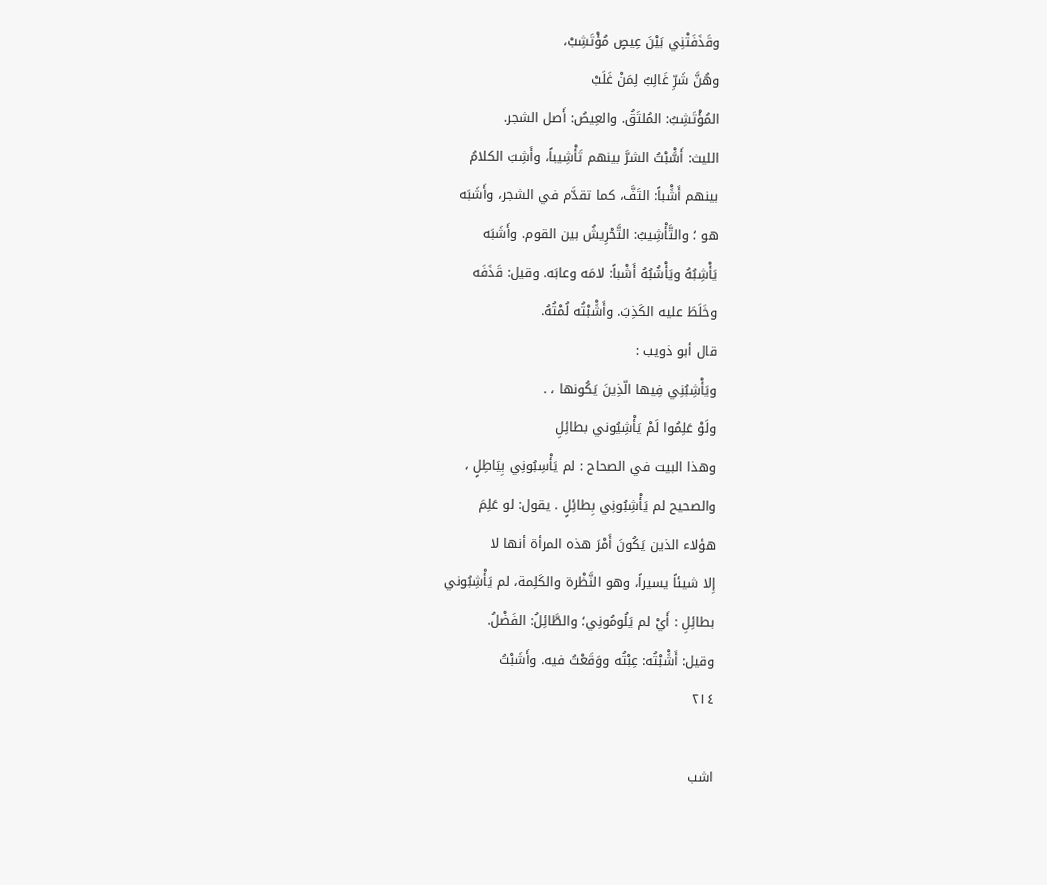وقَذَفَتْنِي بَيْنَ عِيصٍ مُؤْتَشِبْ،
وهُنَّ شَرِّ غَالِبٌ لِمَنْ غَلَبْ
المُؤْتَشِبُ: المُلتَقُ. والعِيصُ: أَصل الشجر.
الليث: أَسَّْبْتُ الشرَّ بينهم تَأْشِيباً، وأَشِبَ الكلامُ
بينهم أَشَْباً: التَفَّ، كما تقدَّم في الشجر، وأَشَبَه
هو ؛ والتَّأْشِيبُ: التَّحْرِيشُ بين القوم. وأَشَبَه
يَأْشِبُهُ ويَأْشُبُهُ أَشْباً: لامَه وعابَه. وقيل: قَذَفَه
وخَلَطَ عليه الكَذِبَ. وأَشَْبْتُه لُمْتُهُ.
قال أبو ذويب :
ويَأْشِبُنِي فِيها الّذِينَ يَكُونها ، .
ولَوْ عَلِمُوا لَمْ يَأْشِيُوني بطائِلِ
وهذا البيت في الصحاح : لم يَأْسِبُونِي بِيَاطِلٍ ،
والصحيح لم يَأْشِبُونِي بِطائِلٍ . يقول: لو عَلِمَ
هؤلاء الذين يَكُونَ أَمْرَ هذه المرأة أنها لا
إِلا شيئاً يسيراً، وهو النَّظْرة والكَلِمة، لم يَأْشِبُوني
بطائِلِ : أَيْ لم يَلُومُونِي؛ والطَّائِلُ: الفَضْلُ.
وقيل: أَشَْبْتُه: عِبْتُه ووَقَعْتُ فيه. وأَشَبْتُ
٢١٤

اشب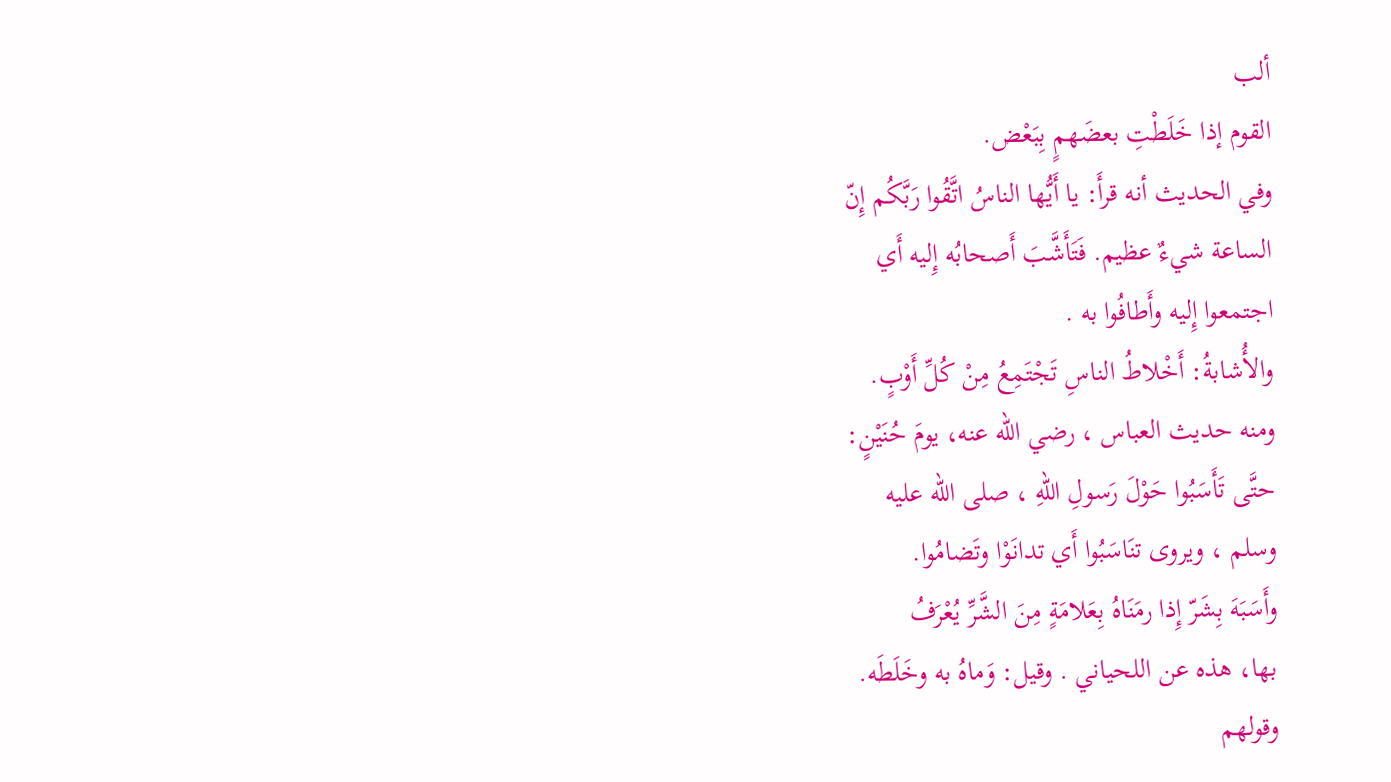ألب
القوم إذا خَلَطْتِ بعضَهمٍ بِبَعْض.
وفي الحديث أنه قرأَ: يا أَيُّها الناسُ اتَّقُوا رَبَّكُم إِنّ
الساعة شيءٌ عظيم. فَتَأَشَّبَ أَصحابُه إِليه أَي
اجتمعوا إِليه وأَطافُوا به .
والأُشابةُ: أَخْلاطُ الناسِ تَجْتَمِعُ مِنْ كُلِّ أَوْبٍ.
ومنه حديث العباس ، رضي الله عنه، يومَ حُنَيْنٍ:
حتَّى تَأَسَبُوا حَوْلَ رَسولِ اللهِ ، صلى الله عليه
وسلم ، ويروى تنَاسَبُوا أَي تدانَوْا وتَضامُوا.
وأَسَبَهَ بِشَرّ إِذا رمَنَاهُ بِعَلامَةٍ مِنَ الشَّرِّ يُعْرَفُ
بها، هذه عن اللحياني . وقيل: وَماهُ به وخَلَطَه.
وقولهم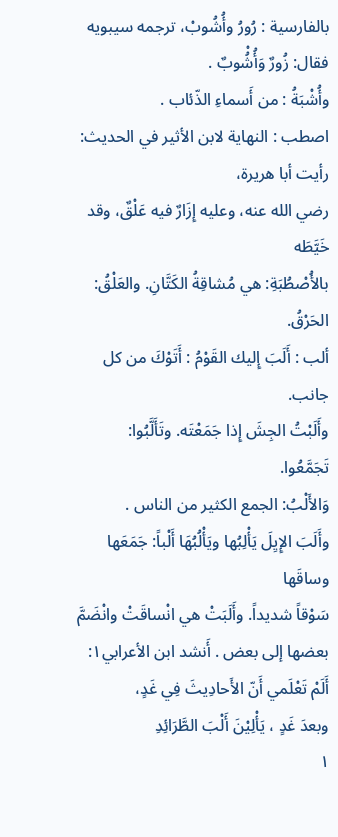بالفارسية : رُورُ وأُشُوبْ، ترجمه سيبويه
فقال: زُورٌ وَأُشُْوبٌ .
وأُشْبَةُ : من أَسماءِ الذّئاب .
اصطب : النهاية لابن الأثير في الحديث: رأيت أبا هريرة،
رضي الله عنه، وعليه إِزَارٌ فيه عَلْقٌ، وقد خَيَّطَه
بالأُصْطُبَةِ: هي مُشاقِةُ الكَتَّانِ. والعَلْقُ:
الحَرْقُ.
ألب : أَلَبَ إِليك القَوْمُ : أَتَوْكَ من كل جانب.
وأَلَبْتُ الجِشَ إِذا جَمَعْتَه. وتَأَلَّبُوا: تَجَمَّعُوا.
وَالأَلْبُ: الجمع الكثير من الناس .
وأَلَبَ الإِيِلَ يَأْلِبُها ويَأْلُبُهَا أَلْباً: جَمَعَها وساقَها
سَوْقاً شديداً. وأَلَبَتْ هي انْساقَتْ وانْضَمَّ
بعضها إلى بعض . أَنشد ابن الأعرابي١:
أَلَمْ تَعْلَمي أَنّ الأَحادِيثَ فِي غَدٍ،
وبعدَ غَدٍ ، يَأْلِيْنَ أَلْبَ الطَّرَائِدِ
١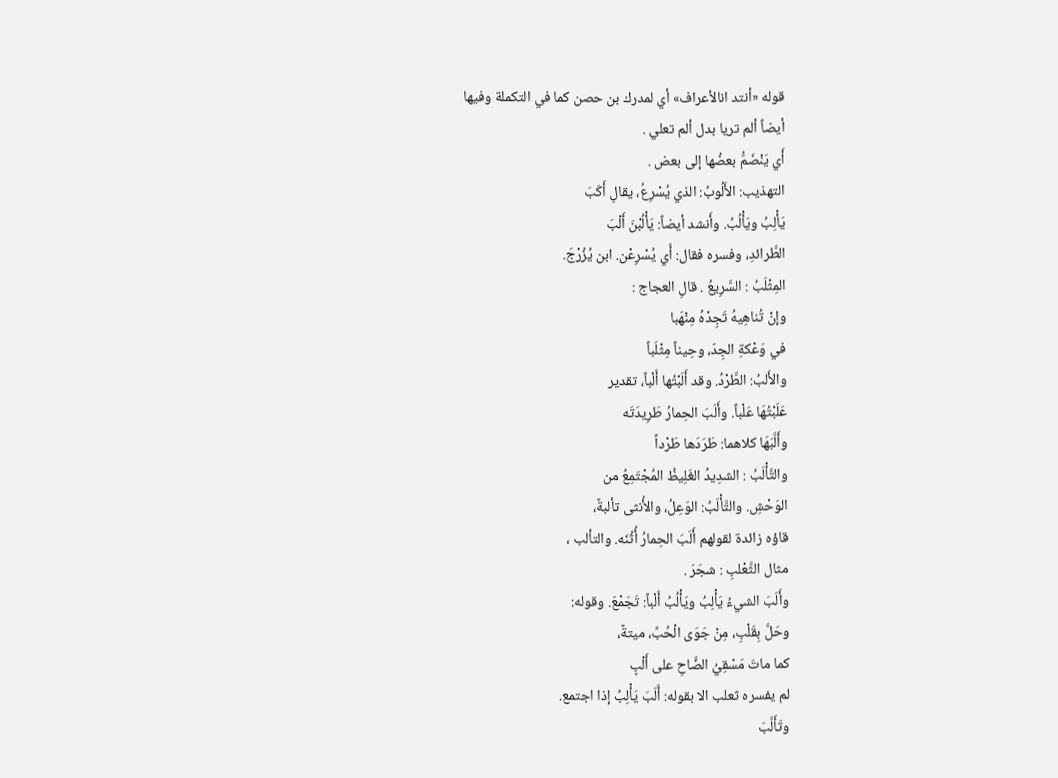قوله «أنتد انالأعراف» أي لمدرك بن حصن كما في التكملة وفيها
أيضاً ألم تريا بدل ألم تعلي .
أَي يَنْضَمُّ بعضُها إلى بعض .
التهذيب: الأَلُوبُ: الذي يُسْرِعُ، يقالِ أَكَبَ
يَأْلِبُ ويَأْلُبُ. وأَنشد أيضاً: يَأْلُبْنَ أَلْبَ
الطَّرائدِ، وفسره فقال: أَي يُسْرِعْن. ابن يُزُرْجَ.
المِثْلَبُ : السَّرِيعُ . قالِ العجاج :
وإنْ تُناهِيهُ تَجِدْهُ مِنْهَبا
في وَعْكةِ الجِدّ، وحِيناً مِثْلَباً
والأَلبُ: الطَّرْدُ. وقد أَلَبْتُها أَلْباً، تقدير
عَلَبْتُهَا عَلْباً. وأَلَبَ الحِمارُ طَرِيدَتَه
وأَلَّبَهَا كلاهما: طَرَدَها طَرْداً
والتَّأْلَبُ : الشدِيدُ الغَلِيظُ المُجْتَمِعُ من
الوَحْشِ. والتَّأْلَبُ: الوَعِلُ، والأُنثى تألبةٌ،
قاؤه زائدة لقولهم أَلَبَ الحِمارُ أُثُنَه. والتألب ،
مثال الثَّعْلبِ : شجَرَ .
وأَلَبَ الشيءُ يَأْلِبُ ويَأْلُبُ أَلْباً: تَجَمْعَ. وقوله:
وحَلَّ بِقَلْبِ، مِنْ جَوَى الْحُبِّ، ميتةٌ،
كما ماتَ مَسْقِيُ الضَّاحِ على أَلْبٍ
لم يفسره ثعلب الا بقوله: أَلَبَ يَأْلِبُ إذا اجتمع.
وتَأَلَّبَ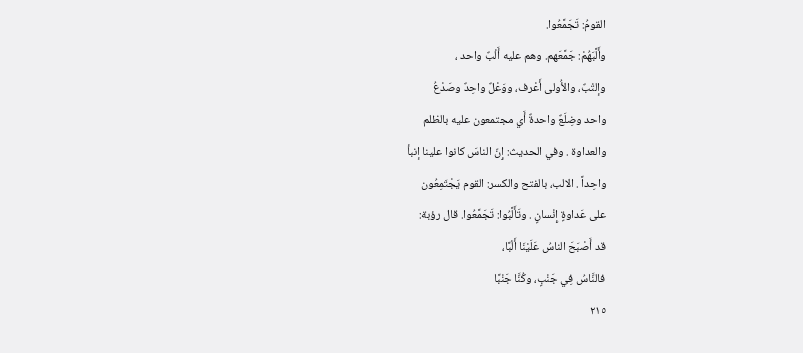القومُ: تَجَمَّعُوا.
وأَلَّبَهُمْ: جَمَّعَهم. وهم عليه أَلْبٌ واحد ،
وإلتْبٌ، والأُولى أَعْرف، ووَعْلٌ واحِدٌ وصَدْعُ
واحد وضِلَعٌ واحدةٌ أَي مجتمعون عليه بالظلم
والعداوة . وفي الحديث: إِنّ الناسَ كانوا علينا إنبأ
واحِداً . الالب، بالفتح والكسر: القوم يَجْتَمِعُون
على عَداوةٍ إِنْسانٍ . وتَأَلَّبُوا: تَجَمَّعُوا. قال رؤبة:
قد أَصْبَحَ الناسُ عَلَيْنَا أَلْبًا،
فالنَّاسُ فِي جَنْبٍ، وكُنَّا جَنْبًا
٢١٥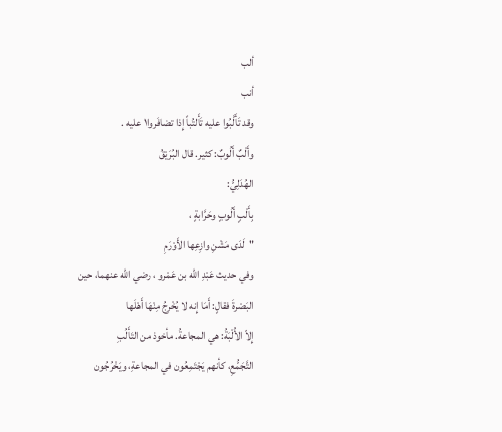ألب
أنب
وقد تَأَلَّبُوا عليه تَأَلتُباً إِذا تضافَروا١ عليه .
وأَلْبٌ أَلُوبٌ: كثير. قال البُرَيْقُ
الهُدَلِيُّ:
بِأَلْبٍ أَلُوبٍ وحَرَّابةٍ ،
"لَدَى مَشْنِ وازِعِها الأَوْرَمِ
وفي حديث عَبْدِ الله بن عَمْرو ، رضي الله عنهما، حين
البَصْرةَ فقالٍ: أَمَا إِنه لا يُخْرِجُ مِنْهَا أَهْلَها
إِلاّ الأُلْبَةُ: هي المجاعةُ. مأخوذ من التَأَلُبِ
التَّجَمُّعِ، كأنهم يَجْتَمِعُون في المجاعةِ، ويَخْرُجُون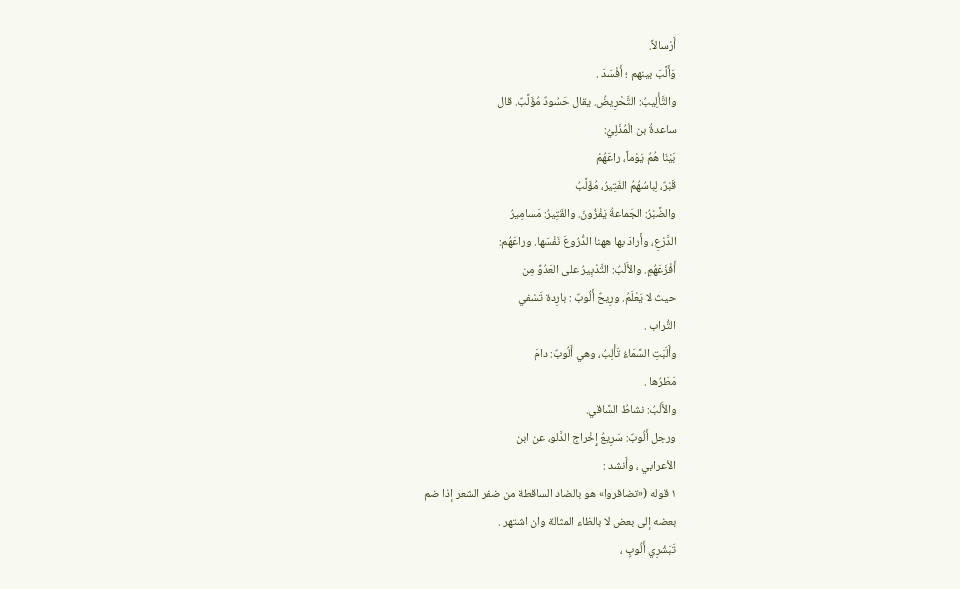أَرْسالاً.
وَأَلَّبَ بينهم ؛ أَفْسَدَ .
والتَّأْلِيبُ: التَّحْرِيضُ. يقال حَسُودٌ مُؤَلَّبٌ. قال
ساعدةُ بن الْمُذَلِيُ:
بَيْنَا هُمُ يَوْماً، راعَهُمْ
قَبْرٌ، لِباسُهُمُ الفَتِيرُ، مُؤَلَّبُ
والضَّبْرُ: الجَماعةُ يَفْزُونَ. والقَتِيرُ: مَسامِيرُ
الدَّرْعِ، وأَرادَ بها ههنا الدُّرُوعَ نَفْسَها. وراعَهُم:
أَفْزَعَهُمِ. والأَلْبُ: التَّدْبِيرُ على العَدُوِّ مِن
حيث لا يَعْلَمُ. ورِيحٌ أَلُوبٌ : بارِدة تَسْفي
التُّراب .
وأَلَبَتِ السَّمَاءُ تَأْلِبُ، وهي أَلُوبٌ: دامَ
مَطَرُها .
والأَلْبُ: نشاطُ السَّاقي.
ورجل أَلُوبٌ: سَرِيعُ إِخْراج الدَّلو، عن ابن
الأعرابي ، وأَنشد :
١ قوله («تضافروا» هو بالضاد الساقطة من ضفر الشعر إذا ضم
بعضه إلى بعض لا بالظاء المثالة وان اشتهر .
تَبَشْرِي أَلُوبٍ ،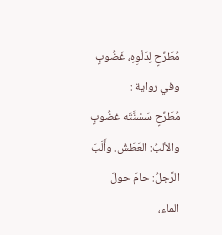مُطَرِّحٍ لِدَلْوِهِ، غَضُوبٍ
وفي رواية :
مُطَرِّحٍ سَسْنَّتَه غضُوبٍ
والألبُ: العَطَشُ. وأَلَبَ الرَّجلُ: حامَ حولَ
الماء،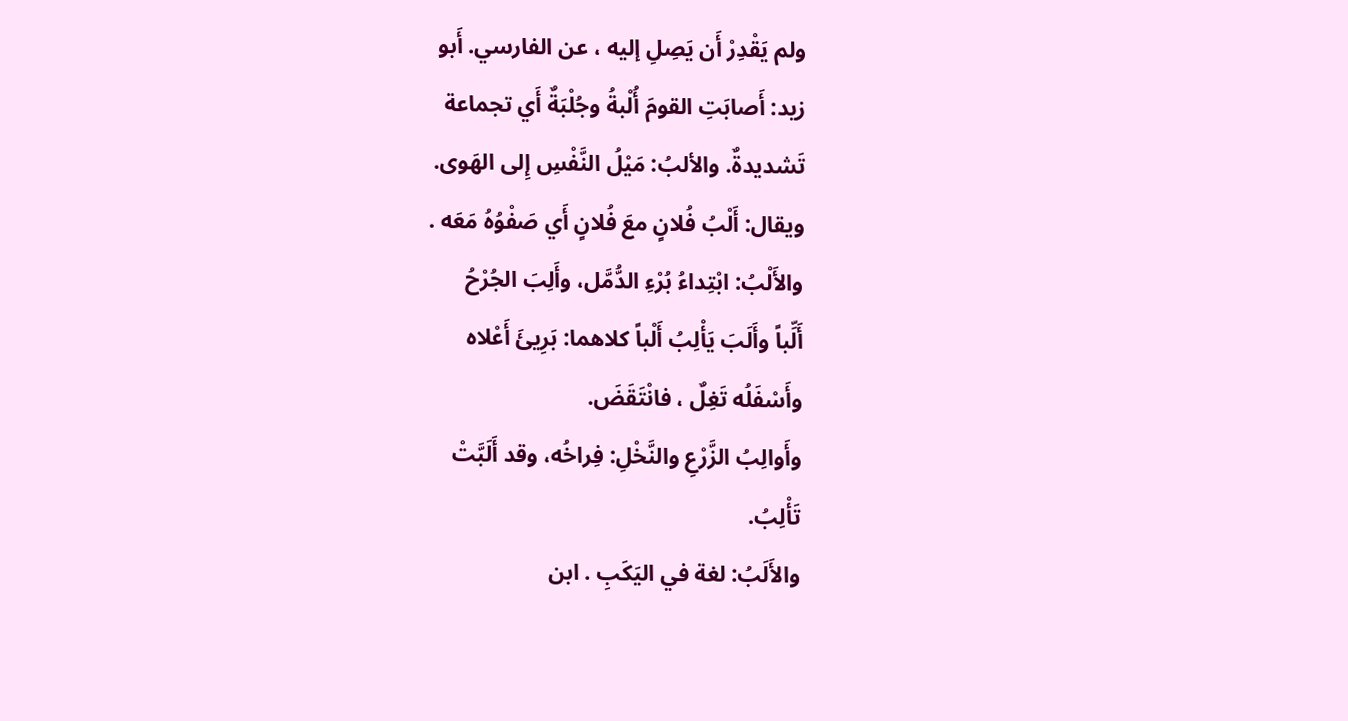ولم يَقْدِرْ أَن يَصِلِ إليه ، عن الفارسي. أَبو
زيد: أَصابَتِ القومَ أُلْبةُ وجُلْبَةٌ أَي تجماعة
تَشديدةٌ. والألبُ: مَيْلُ النَّفْسِ إِلى الهَوى.
ويقال: أَلْبُ فُلانٍ معَ فُلانٍ أَي صَفْوُهُ مَعَه .
والأَلْبُ: ابْتِداءُ بُرْءِ الدُّمَّل، وأَلِبَ الجُرْحُ
أَلِّباً وأَلَبَ يَأْلِبُ أَلْباً كلاهما: بَرِيئَ أَعْلاه
وأَسْفَلُه تَغِلٌ ، فانْتَقَضَ.
وأَوالِبُ الزَّرْعِ والنَّخْلِ: فِراخُه، وقد أَلَبَّتْ
تَأْلِبُ.
والأَلَبُ: لغة في اليَكَبِ . ابن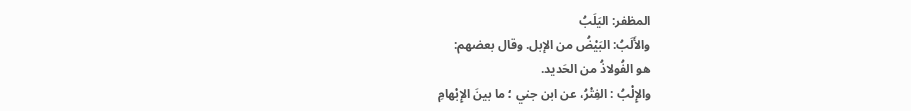المظفر: اليَلَبُ
والأَلَبُ: البَيْضُ من الإبل. وقال بعضهم:
هو الفُولاذُ من الحَديد.
والإِلْبُ : الفِتْرُ، عن ابن جني ؛ ما بينَ الإِبْهامِ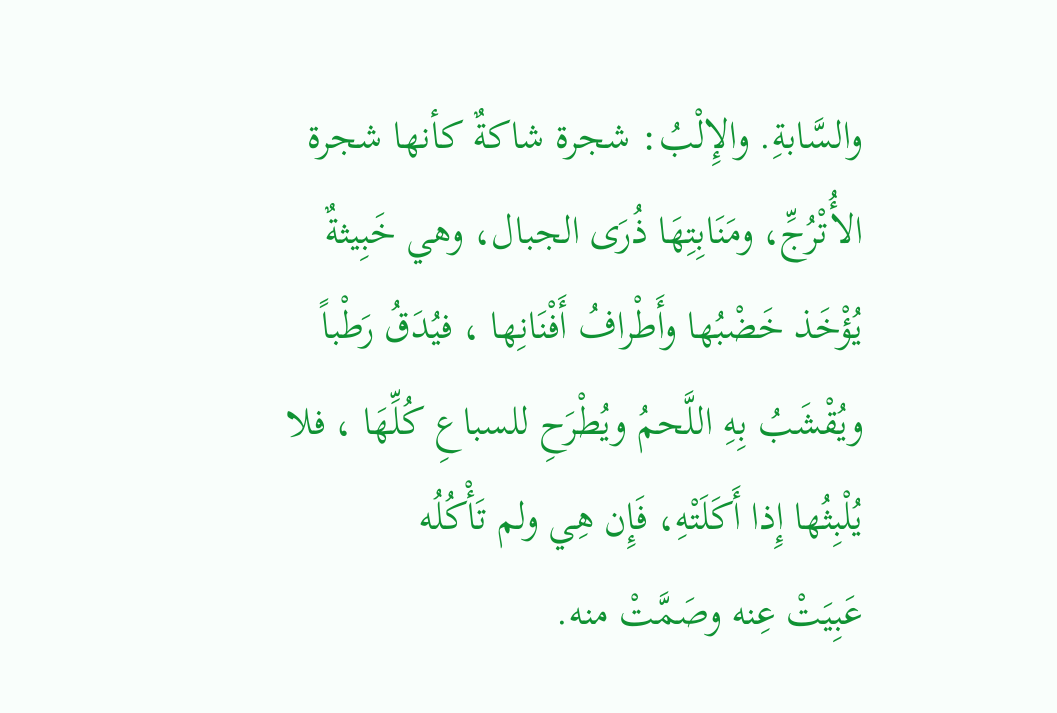والسَّابةِ. والإِلْبُ: شجرة شاكةٌ كأنها شجرة
الأُتْرُجِّ، ومَنَابِتِهَا ذُرَى الجبال، وهي خَبِيثةٌ
يُؤْخَذ خَضْبُها وأَطْرافُ أَفْنَانِها ، فيُدَقُ رَطْباً
ويُقْشَبُ بِهِ اللَّحمُ ويُطْرَحِ للسباعِ كُلِّهَا ، فلا
يُلْبِثُها إِذا أَكَلَتْهِ، فَإِن هِي ولم تَأْكُلُه
عَبِيَتْ عِنه وصَمَّتْ منه.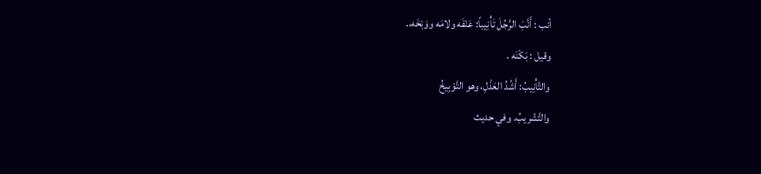أنب : أَنَّبَ الرَّجُلَ تَأْنِيباً: عَنْفَه ولامَه ووَبْخَه،.
وقيل : بَكْنَه .
والتَّأْنِيبُ: أَشَْدُ العَذْلِ، وهو التَّوْبِيخُ
والتَّشْريبُ. وفي حديث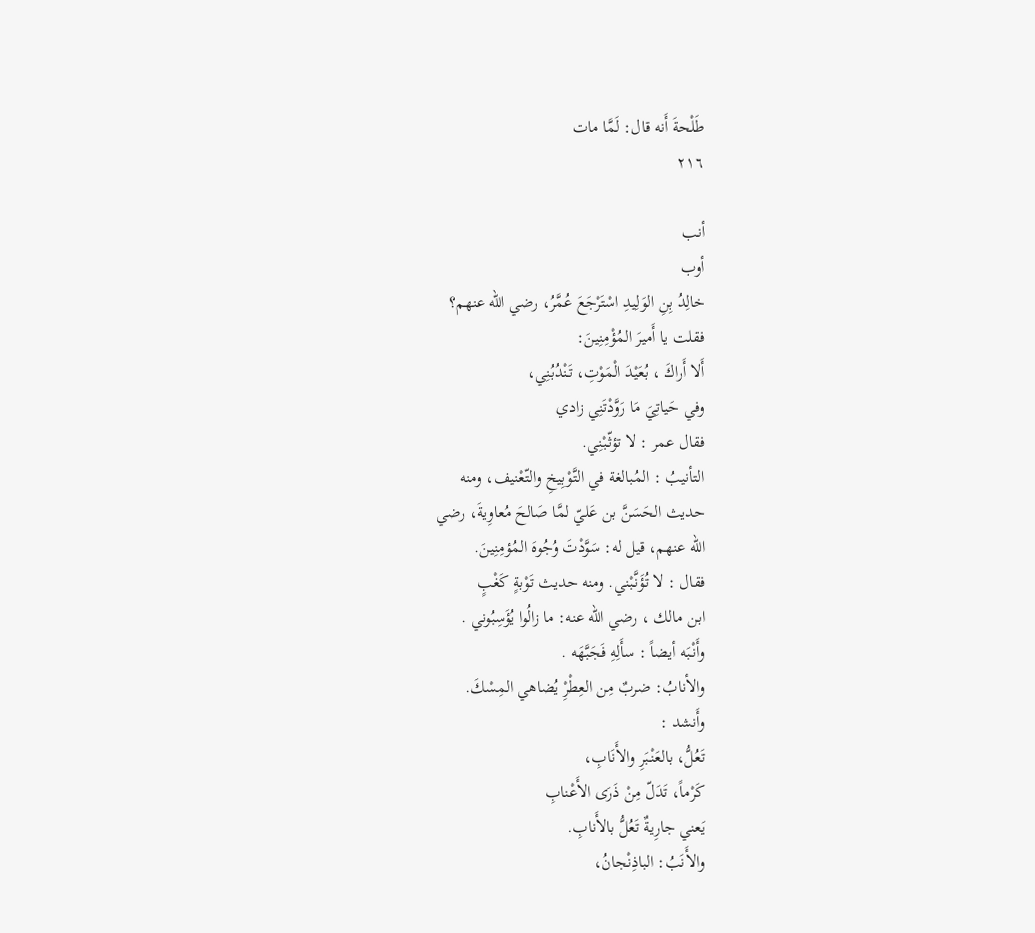طَلْحةَ أَنه قال: لَمَّا مات
٢١٦

أنب
أوب
خالِدُ بِنِ الوَلِيدِ اسْتَرْجَعَ عُمَّرُ، رضي الله عنهم؟
فقلت يا أَميرَ المُؤْمِنِينَ:
أَلا أَراكَ ، بُعَيْدَ الْمَوْتِ، تَنْدُبُنِي،
وفي حَياتِيَ مَا رَوَّدْتَنِي زادي
فقال عمر : لا تؤثّبْنِي.
التأنيبُ : المُبالغة في التَّوْبِيخِ والتّعْنيف، ومنه
حديث الحَسَنَّ بن عَليّ لمَّا صَالحَ مُعاوِيةَ، رضي
الله عنهم، قيل له: سَوَّدْتَ وُجُوهَ المُؤمِنِينَ.
فقال : لا تُؤَنَّبْني. ومنه حديث تَوْبةٍ كَغْبٍ
ابن مالك ، رضي الله عنه: ما زالُوا يُؤَسِبُوني .
وأَنْبَه أيضاً : سأَلِهِ فَجَبَّهَه .
والأنابُ: ضربٌ مِن العِطْرِْ يُضاهي المِسْكَ.
وأَنشد :
تَعُلُّ، بالعَنْبَرِ والأَنَابِ،
كَرْماً، تَدَلّ مِنْ ذَرَى الأَعْنابِ
يَعني جارِيةٌ تَعُلُّ بالأَنابِ.
والأَنَبُ: الباذِنْجانُ،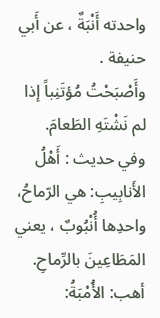واحدته أَنْبَةٌ ، عن أَبي
حنيفة .
وأَصْبَحْتُ مُؤتَنِباً إذا لم نَشْتَهِ الطَعامَ.
وفي حديث : أَهْلُ الأَنابِيبِ: هي الرّماحُ،
واحدِها أُنْبُوبٌ ، يعني المَطَاعِينَ بالرِّماحِ.
أهب: الأُمْبَةُ: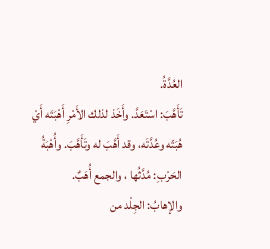العُدَّةُ.
تَأَهَّبَ: اسْتَعَدَّ. وأَخَذ لذلك الأَمْرِ أَهْبَتَه أَيْ
هُبَتّه وعُدَّتَه، وقد أَهَّبَ له وتَأَهَّبَ. وأُهْبَةُ
الحَرْبِ: مُدَّثُها ، والجمع أُهَبٌ.
والإهابُ: الجِلْد من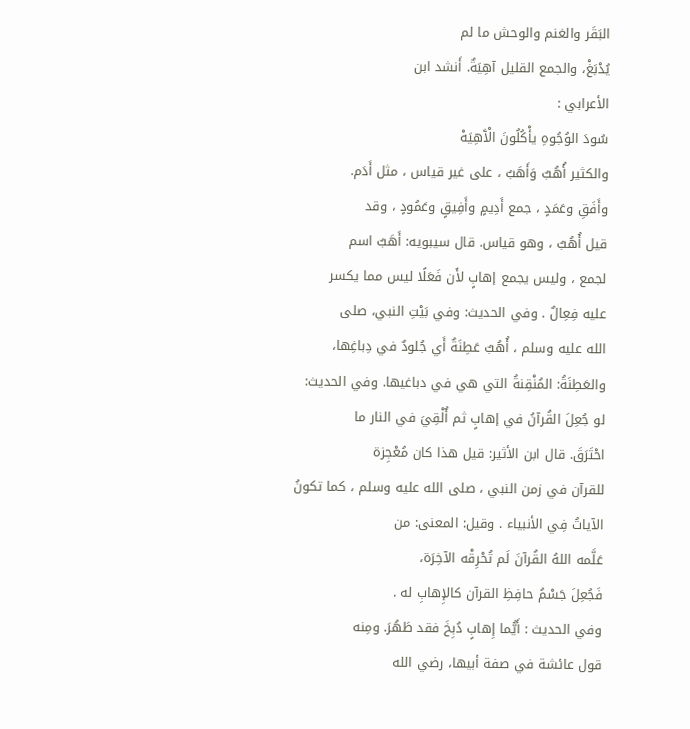البَقَر والغنم والوحش ما لم
يُدْبَغْ، والجمع القليل آهِيَةٌ. أَنشد ابن
الأعرابي :
سُودَ الوُجُوهِ يأْكُلُونَ الْآَهِيَهْ
والكثير أُهُبٌ وَأَهَبٌ ، على غير قياس ، مثل أَدَم.
وأَفَقِ وعَمَدٍ ، جمع أَدِيمٍ وأَفِيقٍ وعَمُودٍ ، وقد
قيل أُهُبٌ ، وهو قياس. قال سيبويه: أَهَبٌ اسم
لجمع ، وليس يجمع إهابٍ لأَن فَعَلًا ليس مما يكسر
عليه فِعِالٌ . وفي الحديث: وفي بَيْتِ النبي، صلى
الله عليه وسلم ، أُهُبٌ عَطِنَةٌ أَي جُلودٌ في دِباغِها،
والعَطِنَةُ: المُنْقِنةُ التي هي في دباغيها. وفي الحديث:
لو جُعِلَ القُرآنُ في إهابٍ ثم أُلْقِيَ في النار ما
احْتَرَقَ. قال ابن الأثير: قيل هذا كان مُعْجِزة
للقرآن في زمن النبي ، صلى الله عليه وسلم ، كما تكونُ
الآياتُ فِي الأنبياء . وقيل: المعنى: من
عَلَّمه اللهُ القُرآنَ لَم تُحْرِقْه الآخِرَة،
فَجُعِلَ جَسْمُ حافِظِ القرآن كالإِهابِ له .
وفي الحديث : أَيُّما إِهابٍ دُبِخَ فقد طَهُرَ. ومِنه
قول عائشة في صفة أبيها، رضي الله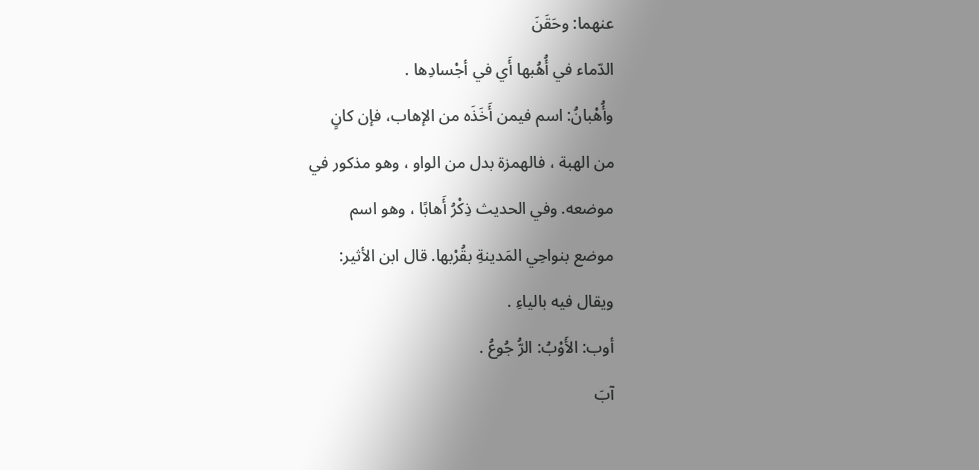عنهما: وحَقَنَ
الدّماء في أُهُبها أَي في أجْسادِها .
وأُهْبانُ: اسم فيمن أَخَذَه من الإهاب، فإن كانٍ
من الهبة ، فالهمزة بدل من الواو ، وهو مذكور في
موضعه. وفي الحديث ذِكْرُ أَهابًا ، وهو اسم
موضع بنواحِي المَدينةِ بقُرْبها. قال ابن الأثير:
ويقال فيه بالياءِ .
أوب: الأَوْبُ: الرُّ جُوعُ .
آبَ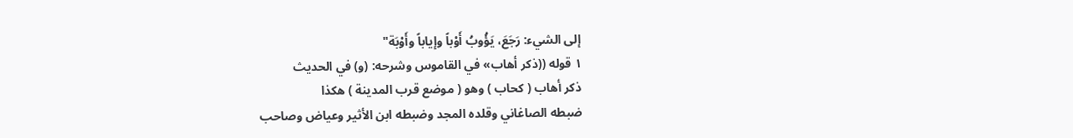إلى الشيء: رَجَعَ، يَؤُوبُ أَوْباً وإياباً وأَوْبَة"
١ قوله ((ذكر أهاب» في القاموس وشرحه: (و) في الحديث
ذكر أهاب ( كحاب ) وهو ( موضع قرب المدينة ) هكذا
ضبطه الصاغاني وقلده المجد وضبطه ابن الأثير وعياض وصاحب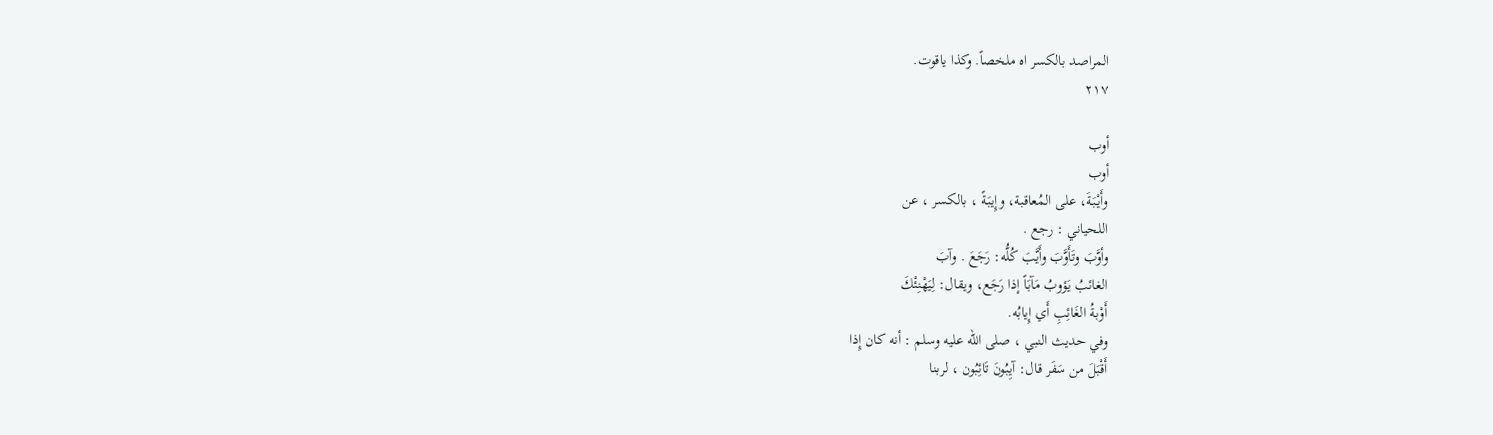المراصد بالكسر اه ملخصاً. وكذا ياقوت.
٢١٧

أوب
أوب
وأَيْبَةَ، على المُعاقبة، وإِيبَةً ، بالكسر ، عن
اللحياني : رجع .
وأوَّبَ وتَأَوَّبَ وأَيَّبَ كُلُّه: رَجَعَ . وآبَ
الغائبُ يَؤوبُ مَآبَاً إذا رَجَع، ويقال: لِيَهْنِئْكَ
أَوْبةُ الغَائِبِ أَي إِيابُه.
وفي حديث النبي ، صلى الله عليه وسلم : أنه كان إِذا
أَقْبَلَ من سَفَر قال: آيِبُونَ تَائِبُون ، لربنا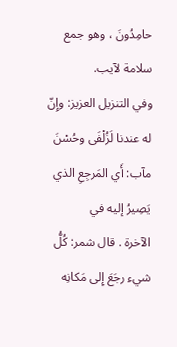حامِدُونَ ، وهو جمع سلامة لآيب.
وفي التنزيل العزيز: وإِنّ له عندنا لَزُلْفَى وحُسْنَ
مآب: أَي المَرجِعِ الذي يَصِيرُ إليه في
الآخرة . قال شمر: كُلُّ شيء رجَعَ إِلى مَكانِه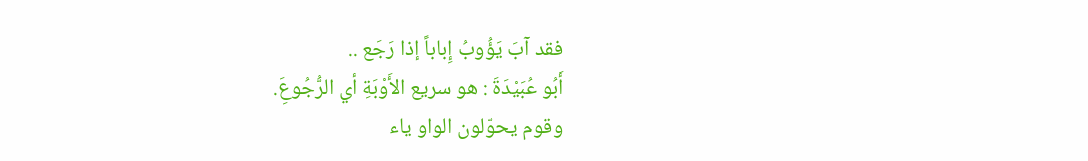فقد آبَ يَؤُوبُ إِباباً إذا رَجَع ..
أَبُو عُبَيْدَةَ : هو سريع الأَوْبَةِ أي الرُّجُوعَِ.
وقوم يحوّلون الواو ياء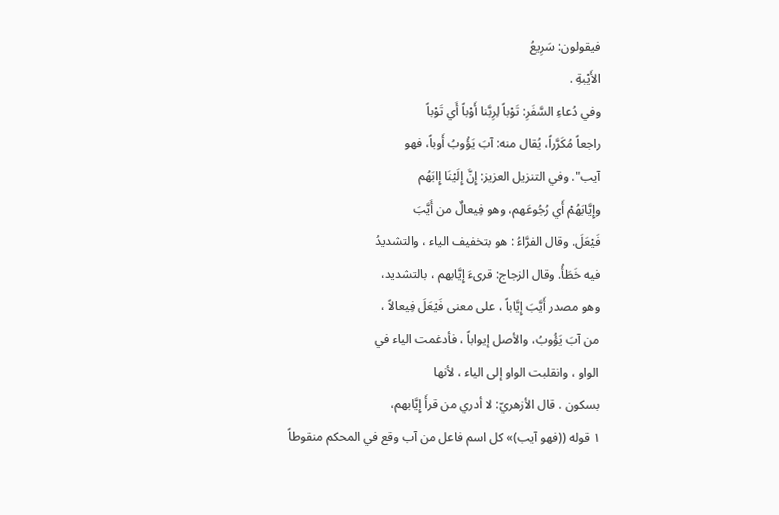فيقولون: سَرِيعُ
الأَيْبةِ .
وفي دُعاءِ السَّفَرِ: تَوْباً لِرِبَّنا أَوْباً أَي تَوْباً
راجعاً مُكَرَّراً، يُقال منه: آبَ يَؤُوبُ أَوباً، فهو
آيب". وفي التنزيل العزيز: إِنَّ إِلَيْنَا إِابَهُم
وإِيَّابَهُمْ أَي رُجُوعَهم، وهو فِيعالٌ من أَيَّبَ
فَيْعَلَ. وقال الفرَّاءُ : هو بتخفيف الياء ، والتشديدُ
فيه خَطَأُ. وقال الزجاج: قرىءَ إِيَّابهم ، بالتشديد،
وهو مصدر أَيَّبَ إِيَّاباً ، على معنى فَيْعَلَ فِيعالاً ،
من آبَ يَؤُوبُ، والأصل إيواباً ، فأدغمت الياء في
الواو ، وانقلبت الواو إلى الياء ، لأنها
بسكون . قال الأزهريّ: لا أدري من قرأَ إِيَّابهم،
١ قوله ((فهو آيب)» كل اسم فاعل من آب وقع في المحكم منقوطاً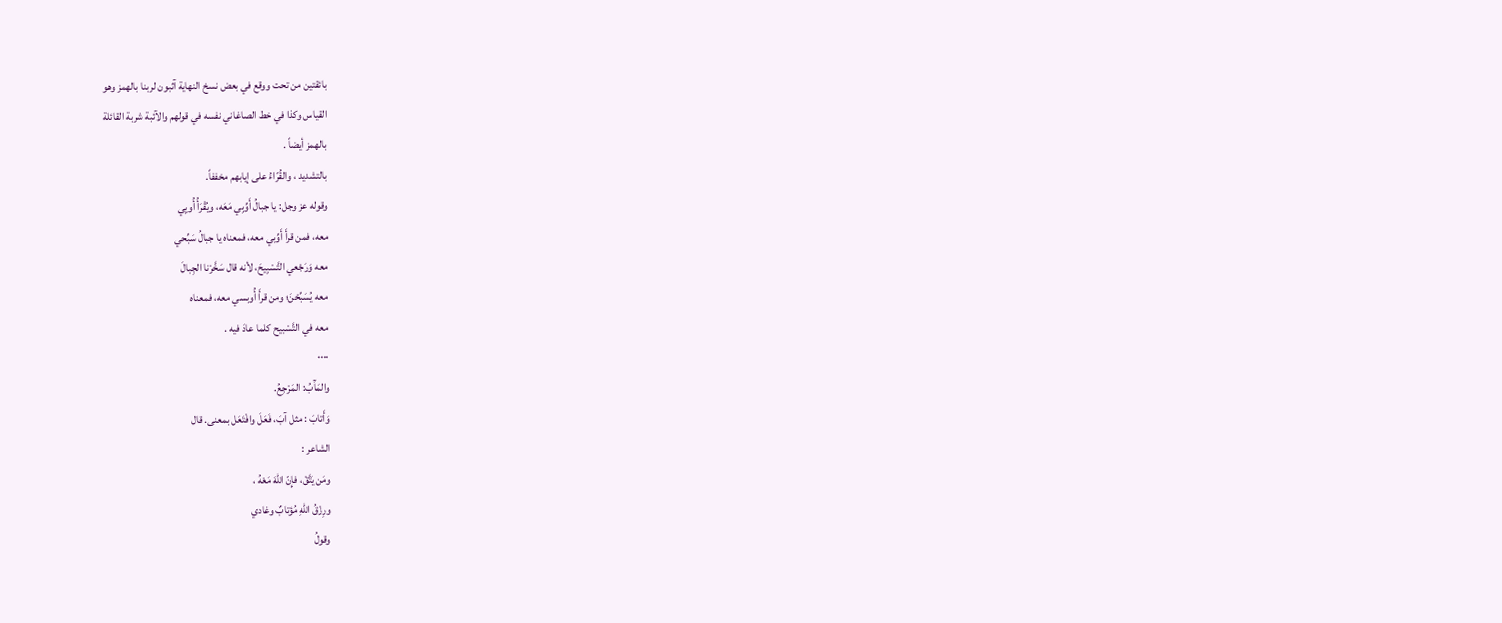بائقتين من تحت ووقع في بعض نسخ النهاية آثبون لربنا بالهمز وهو
القياس وكذا في خط الصاغاني نفسه في قولهم والآئبة شربة القائلة
بالهمز أيضاً .
بالتشديد ، والقُرّاءُ على إيابهم مخففاً.
وقوله عز وجل: يا جبالُ أَوِّبِي مَعَه، ويُقْرَأُ أُويِي
معه، فمن قرأَ أَوِّبي معه، فمعناه يا جبالُ سَبِّحي
معه وَرَجْعي التَّسْبِيحَ، لأنه قال سَخَّرْنا الجِبالَ
معه يُسَبِّحْنَ؛ ومن قرأَ أُوبسي معه، فمعناه
معه في التَّسْبيح كلما عادَ فيه .
٠٠٠٠
والمَآَبُ: المَرْجِعُ.
وَأَتابَ : مثل آبَ، فَعَلَ وافْتَعَل بمعنى. قال
الشاعر :
ومَن يَتَّقْ، فإِنّ اللهَ مَعْهُ ،
ورِزْقُ اللهِ مُؤتابٌ وغادي
وقولُ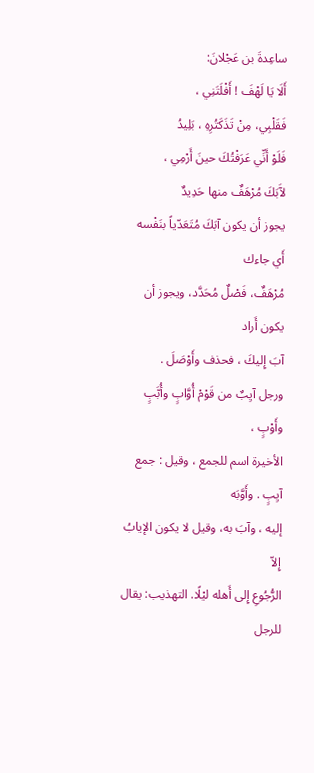ساعِدةَ بن عَجْلانَ:
أَلَا يَا لَهْفَ ! أَفْلَتَنِي ،
فَقَلْبِي، مِنْ تَذَكَتُرِهِ ، بَلِيدُ
فَلَوْ أَنِّي عَرَفْتُكَ حينَ أَرْمِي ،
لآَبَكَ مُرْهَفٌ منها حَدِيدٌ
يجوز أن يكون آبَكَ مُتَعَدّياً بنَفْسه أَي جاءك
مُرْهَفٌ، فَصْلٌ مُحَدَّد، ويجوز أن يكون أَراد
آبَ إِليكَ ، فحذف وأَوْصَلَ .
ورجل آيِبٌ من قَوْمْ أُوَّابٍ وأُبَّبٍ وأَوْبٍ ،
الأخيرة اسم للجمع ، وقيل : جمع آيِبٍ . وأَوَّبَه
إليه ، وآبَ به، وقيل لا يكون الإيابُ إِلاّ
الرُّجُوعِ إِلى أَهله ليْلًا. التهذيب: يقال للرجل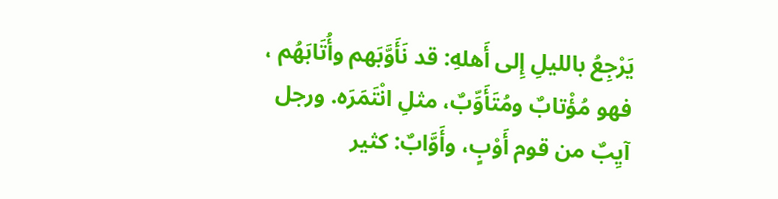يَرْجِعُ بالليلِ إِلى أَهلهِ: قد نَأَوَّبَهم وأُتَابَهُم ،
فهو مُؤْتابٌ ومُتَأَوِّبٌ، مثلِ انْتَمَرَه. ورجل
آيِبٌ من قوم أَوْبٍ، وأَوَّابٌ: كثير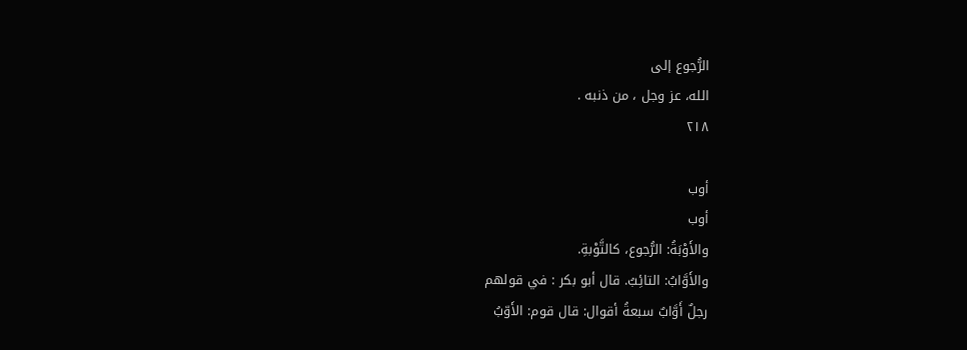الرُّجوع إلى
الله، عز وجل ، من ذنبه .
٢١٨

أوب
أوب
والأَوْبَةُ: الرُّجوع، كالتَّوْبةِ.
والأَوَّابُ: التائِبُ. قال أبو بكر : في قولهم
رجلٌ أَوَّابٌ سبعةُ أقوال: قال قوم: الأَوّبُ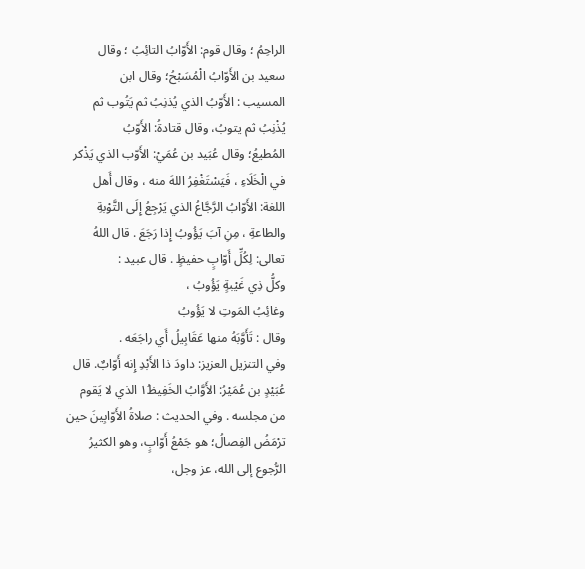الراحِمُ ؛ وقال قوم: الأَوّابُ التائِبُ ؛ وقال
سعيد بن الأَوّابُ الْمُسَبْحُ؛ وقال ابن
المسيب : الأَوّبُ الذي يُذنِبُ ثم يَتُوب ثم
يُذْنِبُ ثم يتوبُ، وقال قتادةُ: الأَوّبُ
المُطيعُ؛ وقال عُبَيد بن عُمَيْ: الأَوّب الذي يَذْكر
في الْخَلَاءِ ، فَيَسْتَغْفِرُ اللهَ منه ، وقال أَهل
اللغة: الأَوّابُ الرَّجَّاعُ الذي يَرْجِعُ إِلَى التَّوْبةِ
والطاعةِ ، مِنِ آبَ يَؤُوبُ إِذا رَجَعَ . قال اللهُ
تعالى: لِكُلِّ أَوّابٍ حفيظٍ . قال عبيد :
وكلُّ ذِي غَيْبةٍ يَؤُوبُ ،
وغائِبُ المَوتِ لا يَؤُوبُ
وقال : تَأَوَّبَهُ منها عَقَابِيلُ أَي راجَعَه .
وفي التنزيل العزيز: داودَ ذا الأَبْدِ إِنه أَوّابٌ. قال
عُبَيْدٍ بن عُمَيْرُ: الأَوَّابُ الخَفِيظ١ُ الذي لا يَقوم
من مجلسه . وفي الحديث : صلاةُ الأَوّابِينَ حين
ترْمَضُ الفِصالُ؛ هو جَمْعُ أَوّابٍ، وهو الكثيرُ
الرُّجوع إلى الله، عز وجل،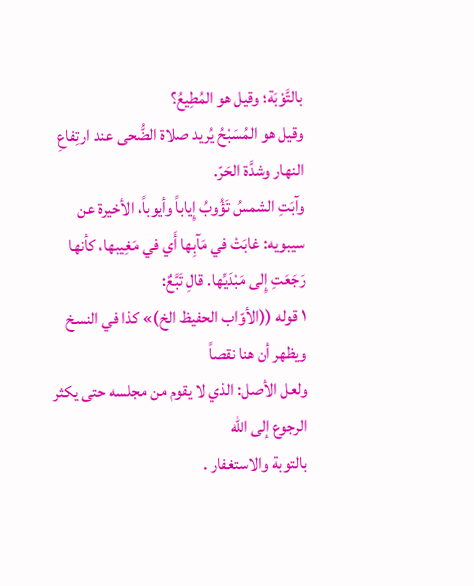بالتَّوْبَة؛ وقيل هو المُطِيعُ؟
وقيل هو المُسَبْحُ يُريد صلاة الضُّحى عند ارتِفاعِ
النهار وشدَّة الحَرّ.
وآبَتِ الشمسُ تَؤُوبُ إِياباً وأيوباً، الأخيرة عن
سيبويه: غابَتْ في مَآبِها أَي في مَغِيبها، كأنها
رَجَعَتِ إِلى مَبْدَيِّها. قالِ تَبَّعٌ:
١ قوله ((الأوّاب الحفيظ الخ)» كذا في النسخ ويظهر أن هنا نقصاً
ولعل الأصل: الذي لا يقوم من مجلسه حتى يكثر الرجوع إلى الله
بالتوبة والاستغفار .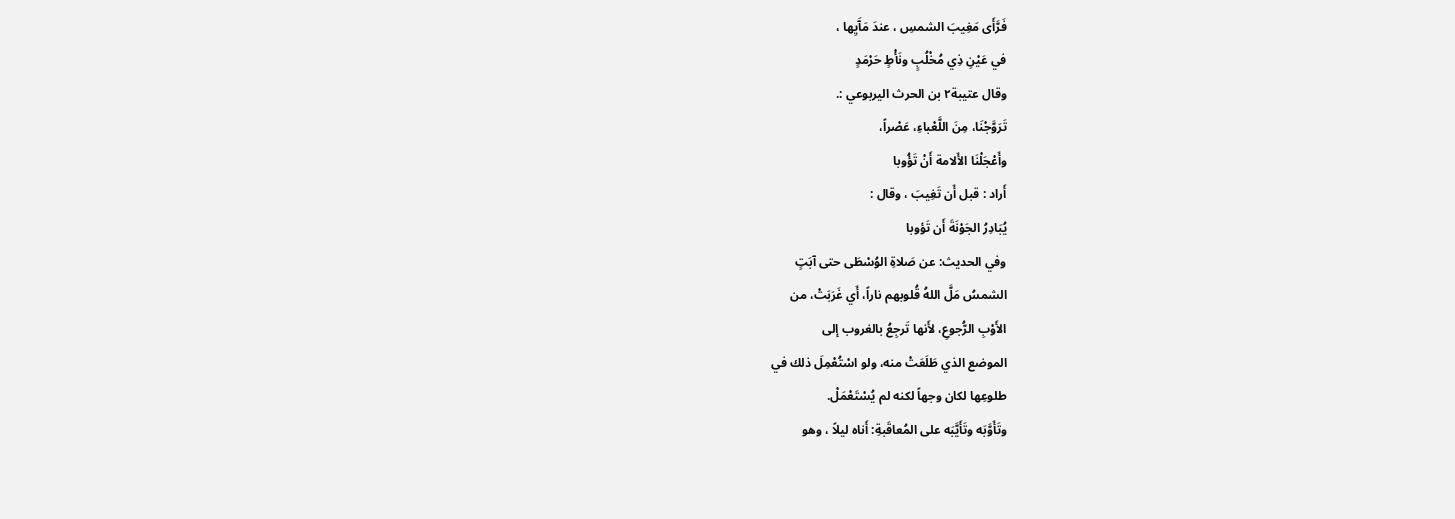فَرَّأَى مَغِيبَ الشمسِ ، عندَ مَآَيِها ،
في عَيْنِ ذِي مُخْلُبٍ ونَأْطٍ حَرْمَدٍ
وقال عتيبة٢ بن الحرث اليربوعي :.
تَرَوَّجْنَا، مِنَ اللَّعْباءِ، عَصْراً،
وأَعْجَلْنَا الأَلامة أَنْ تَؤُوبا
أَراد : قبل أَن تَغِيبَ ، وقال :
يُبَادِرُ الجَوْنَةَ أَن تَؤوبا
وفي الحديث: عن صَلاةِ الوُسْطَى حتى آبَتٍ
الشمسُ مَلَّ اللهُ قُلوبهم ناراً، أَي غَرَبَتْ، من
الأَوْبِ الرُّجوعِ، لأَنها تَرجِعُ بالغروب إلى
الموضع الذي طَلَعَتْ منه، ولو اسْتُعْمِلَ ذلك في
طلوعِها لكان وجهاً لكنه لم يُسْتَعْمَلْ.
وتَأَوَّبَه وتَأَيَّبَه على المُعاقَبةِ: أَناه ليلاً ، وهو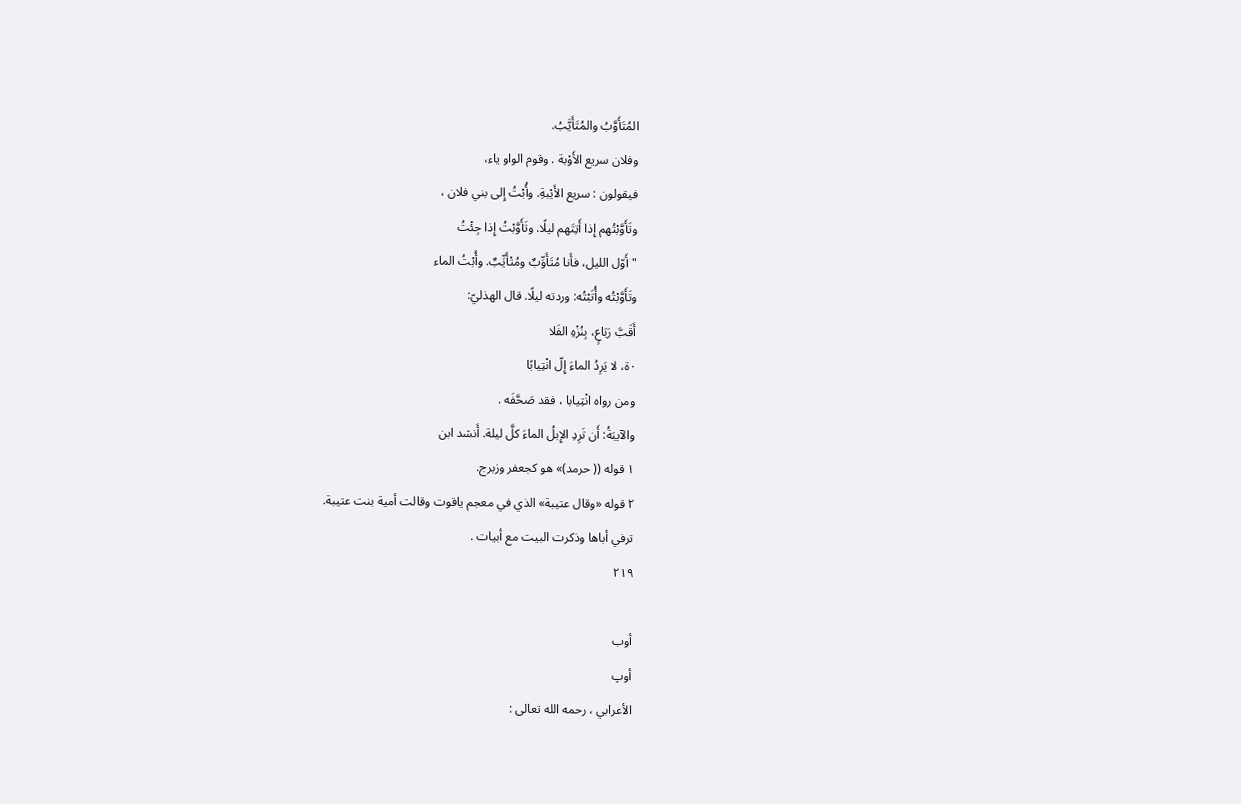المُتَأَوَّبُ والمُتَأَيَّبُ.
وفلان سريع الأَوْبة . وقوم الواو ياء،
فيقولون : سريع الأَيْبةِ. وأُبْتُ إِلى بني فلان ،
وتَأَوَّبْتُهم إِذا أَتِتَهم ليلًا. وتَأَوَّبْتُ إِذا جِئْتُ
"أَوّل الليل، فأَنا مُتَأَوِّبٌ ومُتْأَيِّبٌ. وأُبْتُ الماء
وتَأَوَّبْتُه وأُتَبْتُه: وردته ليلًا. قال الهذليّ:
أَقَبَّ رَبَاعٍ، بِنُزْهِ الفَلا
٠ة، لا يَرِدُ الماءَ إِلّ انْتِيابًا
ومن رواه انْتِيابا ، فقد صَحَّفَه .
والآيبَةُ: أَن تَرِدِ الإِبلُ الماءَ كلَّ ليلة. أَنشد ابن
١ قوله (( حرمد)» هو كجعفر وزبرج.
٢ قوله «وقال عتيبة» الذي في معجم ياقوت وقالت أمية بنت عتيبة.
ترفي أباها وذكرت البيت مع أبيات .
٢١٩

أوب
أوپ
الأعرابي ، رحمه الله تعالى :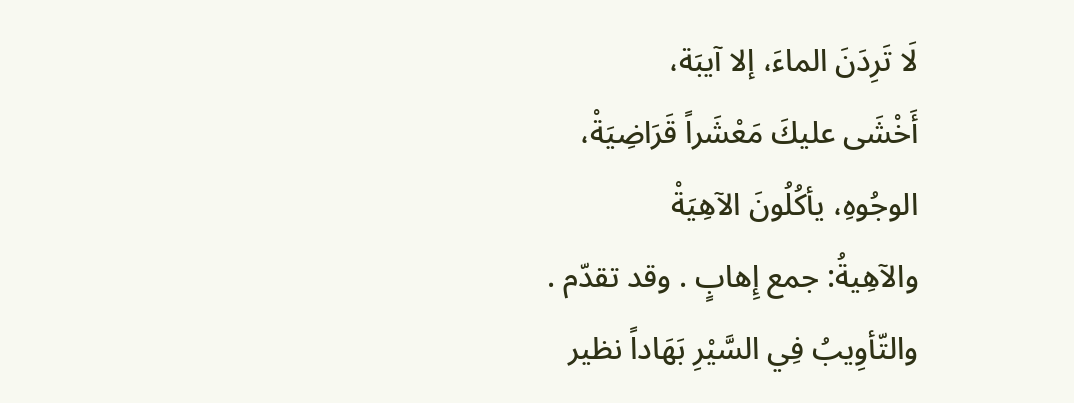لَا تَرِدَنَ الماءَ، إلا آيبَة،
أَخْشَى عليكَ مَعْشَراً قَرَاضِيَةْ،
الوجُوهِ، يأكُلُونَ الآهِيَةْ
والآهِيةُ: جمع إِهابٍ . وقد تقدّم .
والتّأوِيبُ فِي السَّيْرِ بَهَاداً نظير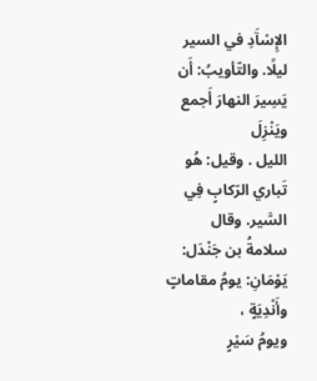الإِسْآَدِ في السير
ليلًا. والتّأويبُ: أَن يَسِيرَ النهارَ أَجمع ويَنْزِلَ
الليل . وقيل: هُو تَباري الرّكابٍ فِي السَّير. وقال
سلامةُ بن جَنْدَل:
يَوْمَانِ: يومُ مقاماتٍ وأَنْدِيَةٍ ،
ويومُ سَيْرٍ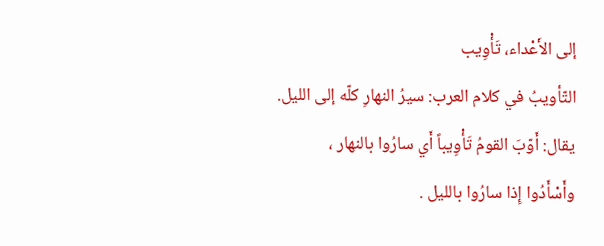إلى الأَعْداء، تَأْوِيب
التّأويبُ في كلام العرب: سيرُ النهارِ كلّه إلى الليل.
يقال: أَوّبَ القومُ تَأْوِيباً أَي سارُوا بالنهار ،
وأَسْأَدُوا إِذا سارُوا بالليل .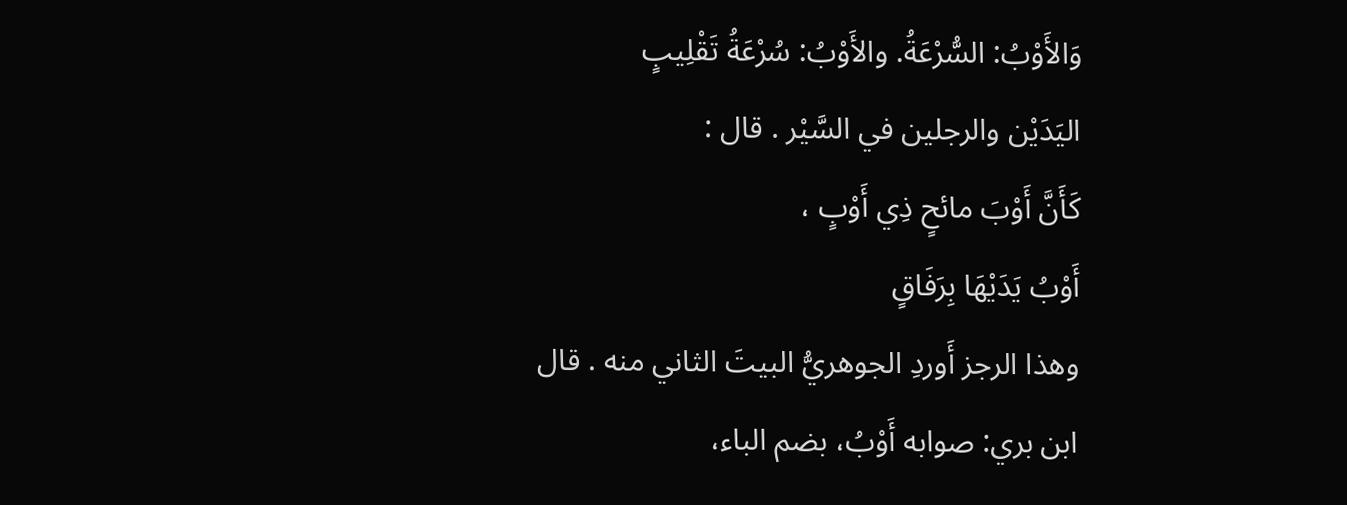وَالأَوْبُ: السُّرْعَةُ. والأَوْبُ: سُرْعَةُ تَقْلِيبٍ
اليَدَيْن والرجلين في السَّيْر . قال :
كَأَنَّ أَوْبَ مائحٍ ذِي أَوْبٍ ،
أَوْبُ يَدَيْهَا بِرَفَاقٍ
وهذا الرجز أَوردِ الجوهريُّ البيتَ الثاني منه . قال
ابن بري: صوابه أَوْبُ، بضم الباء،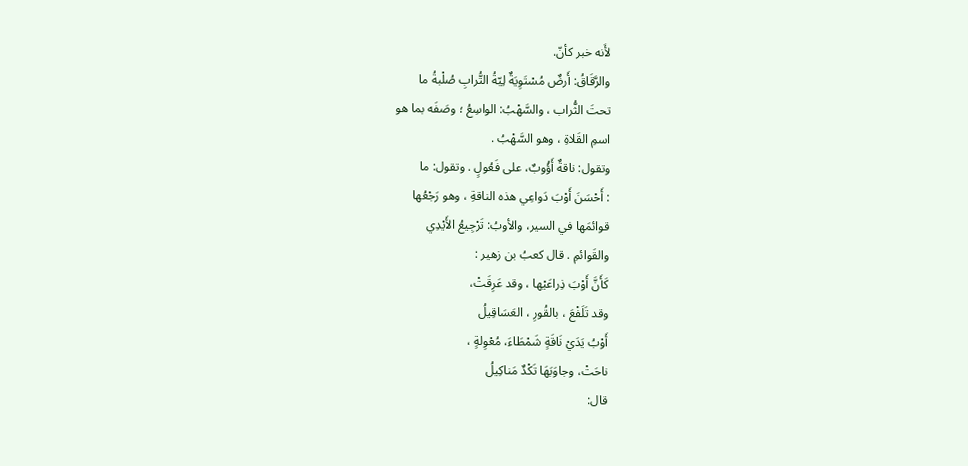لأَنه خبر كأنّ.
والرَّقَاقُ: أَرضٌ مُسْتَوِيَةٌ لِيّةُ التُّرابِ صُلْبةُ ما
تحتَ الثُّراب ، والسَّهْبُ: الواسِعُ ؛ وصَفَه بما هو
اسمِ القَلاةِ ، وهو السَّهْبُ .
وتقول: ناقةٌ أَؤُوبٌ، على فَعُولٍ . وتقول: ما
: أَحْسَنَ أَوْبَ دَواعِي هذه الناقةِ ، وهو رَجْعُها
قوائمَها في السير، والأوبُ: تَرْجِيعُ الأَيْدِي
والقَوائمِ . قال كعبُ بن زهير :
كَأَنَّ أَوْبَ ذِراعَيْها ، وقد عَرِقَتْ،
وقد تَلَفْعَ ، بالقُورِ ، العَسَاقِيلُ
أَوْبُ يَدَيْ نَاقَةٍ شَمْطَاءَ، مُعْوِلةٍ ،
ناحَتْ، وجاوَبَهَا تَكْدٌ مَناكِيلُ
قال: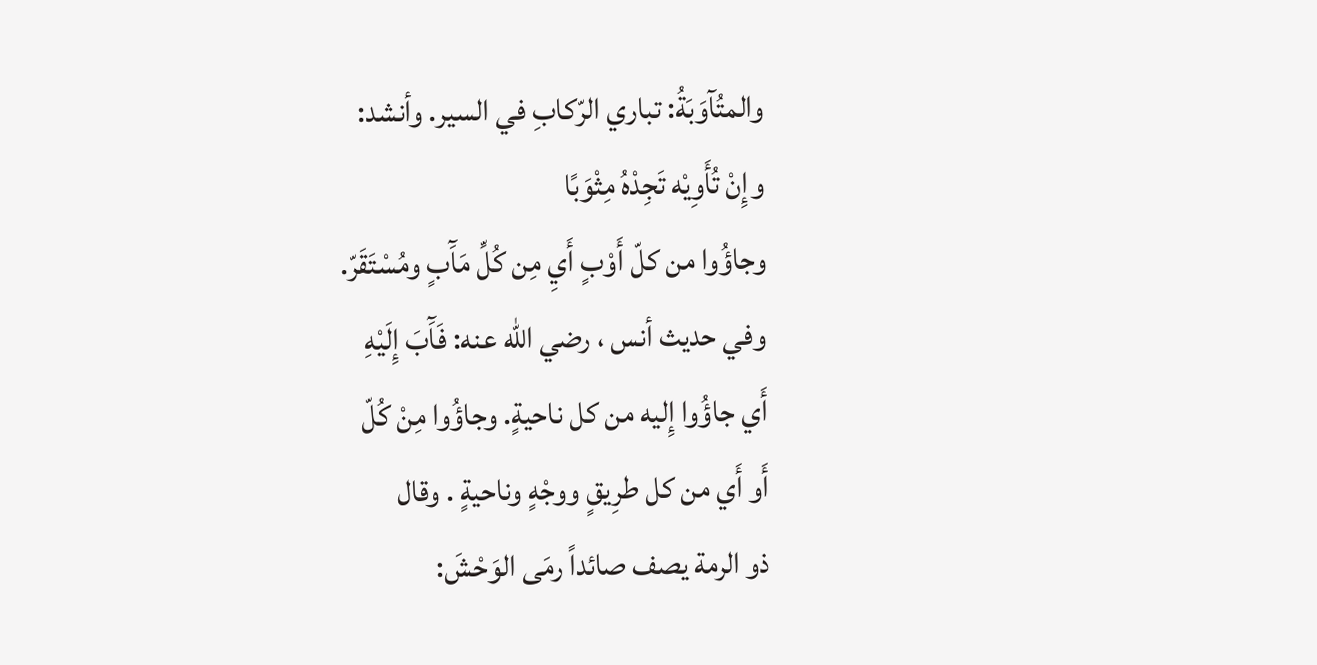والمتُآوَبَةُ: تباري الرّكابِ في السير. وأنشد:
وإِنْ تُأَوِيْه تَجِدْهُ مِثْوَبًا
وجاؤُوا من كلّ أَوْبٍ أَيِ مِن كُلِّ مَآَبٍ ومُسْتَقَرّ.
وفي حديث أنس ، رضي الله عنه: فَآَبَ إِلَيْهِ
أَي جاؤُوا إِليه من كل ناحيةٍ. وجاؤُوا مِنْ كُلّ
أَو أَي من كل طرِيقٍ ووجْهٍ وناحيةٍ . وقال
ذو الرمة يصف صائداً رمَى الوَحْشَ: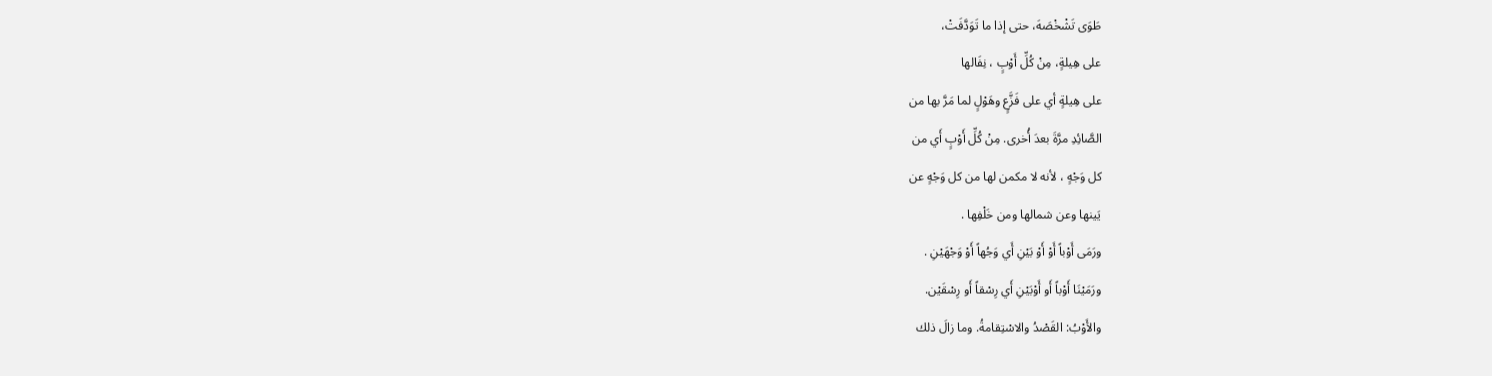طَوَى تَشْخْصَهَ، حتى إذا ما تَوَدَّفَتْ،
على هِيلةٍ، مِنْ كُلِّ أَوْبٍ ، نِفَالها
على هِيلةٍ أي على فَزَّعٍ وهَوْلٍ لما مَرَّ بها من
الصَّائِدِ مرَّةَ بعدَ أُخرى. مِنْ كُلِّ أَوْبٍ أَي من
كل وَجْهٍ ، لأنه لا مكمن لها من كل وَجْهٍ عن
يَينها وعن شمالها ومن خَلْفِها .
ورَمَى أَوْباً أَوْ أَوْ بَيْنِ أَي وَجُهاً أَوْ وَجْهَيْنِ .
ورَمَيْنَا أَوْباً أَو أَوْبَيْنِ أَي رِسْقاً أَو رِسْقَيْن.
والأَوْبُ: القَصْدُ والاسْتِقامةُ. وما زالَ ذلك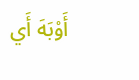أَوْبَهَ أَي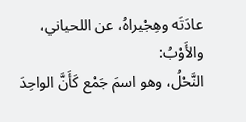عادَتَه وهِجْيراهُ، عن اللحياني، والأَوْبُ:
النَّحْلُ، وهو اسمَ جَمْع كَأَنَّ الواحِدَ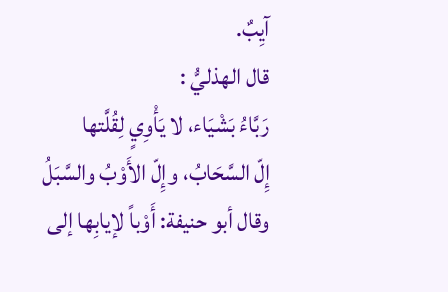آيِبٌ.
قال الهذليُّ :
رَبَّاءُ بَشْيَاء، لا يَأْوِيٍ لِقُلَّتها
إِلّ السَّحَابُ، وإِلّ الأَوْبُ والسَّبَلُ
وقال أبو حنيفة: أَوْباً لإيابِها إلى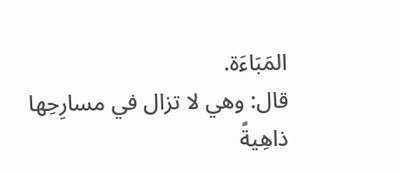المَبَاءَة.
قال: وهي لا تزال في مسارِحِها ذاهِيةً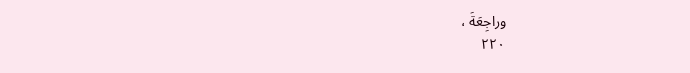وراجِعَةَ ،
٢٢٠